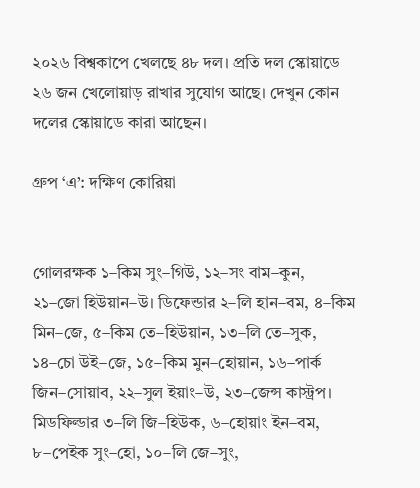২০২৬ বিশ্বকাপে খেলছে ৪৮ দল। প্রতি দল স্কোয়াডে ২৬ জন খেলোয়াড় রাখার সুযোগ আছে। দেখুন কোন দলের স্কোয়াডে কারা আছেন।

গ্রুপ ‘এ’: দক্ষিণ কোরিয়া


গোলরক্ষক ১–কিম সুং–গিউ, ১২–সং বাম–কুন, ২১–জো হিউয়ান–উ। ডিফেন্ডার ২–লি হান–বম, ৪–কিম মিন–জে, ৫–কিম তে–হিউয়ান, ১৩–লি তে–সুক, ১৪–চো উই–জে, ১৫–কিম মুন–হোয়ান, ১৬–পার্ক জিন–সোয়াব, ২২–সুল ইয়াং–উ, ২৩–জেন্স কাস্ট্রপ। মিডফিল্ডার ৩–লি জি–হিউক, ৬–হোয়াং ইন–বম, ৮–পেইক সুং–হো, ১০–লি জে–সুং,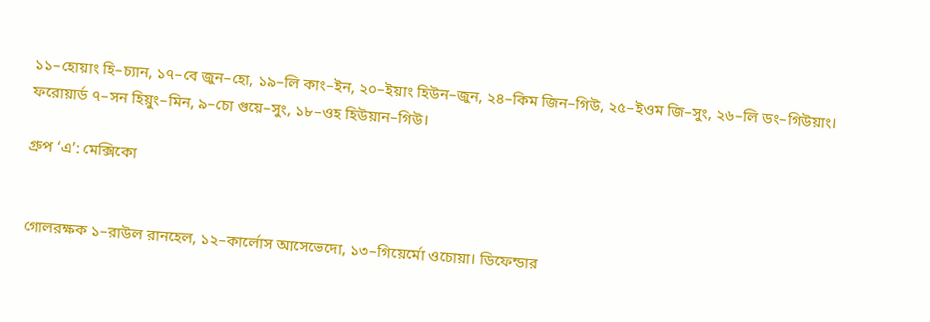১১–হোয়াং হি–চ্যান, ১৭–বে জুন–হো, ১৯–লি কাং–ইন, ২০–ইয়াং হিউন–জুন, ২৪–কিম জিন–গিউ, ২৫–ইওম জি–সুং, ২৬–লি ডং–গিউয়াং। ফরোয়ার্ড ৭–সন হিয়ুং–মিন, ৯–চো গুয়ে–সুং, ১৮–ওহ হিউয়ান–গিউ।

গ্রুপ ‘এ’: মেক্সিকো


গোলরক্ষক ১–রাউল রানহেল, ১২–কার্লোস আসেভেদো, ১৩–গিয়ের্মো ওচোয়া। ডিফেন্ডার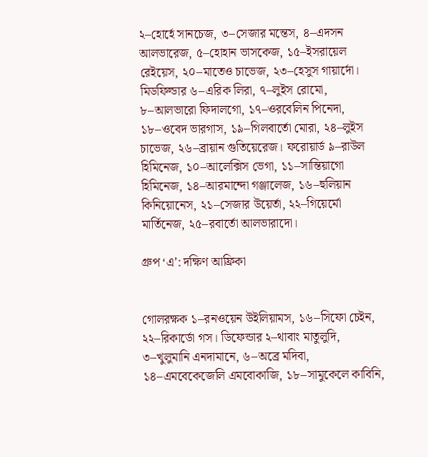২–হোর্হে সানচেজ, ৩–সেজার মন্তেস, ৪–এদসন আলভারেজ, ৫–হোহান ভাসকেজ, ১৫–ইসরায়েল রেইয়েস, ২০–মাতেও চাভেজ, ২৩–হেসুস গায়ার্দো। মিডফিল্ডার ৬–এরিক লিরা, ৭–লুইস রোমো, ৮–আলভারো ফিদালগো, ১৭–ওরবেলিন পিনেদা, ১৮–ওবেদ ভারগাস, ১৯–গিলবার্তো মোরা, ২৪–লুইস চাভেজ, ২৬–ব্রায়ান গুতিয়েরেজ। ফরোয়ার্ড ৯–রাউল হিমিনেজ, ১০–আলেক্সিস ভেগা, ১১–সান্তিয়াগো হিমিনেজ, ১৪–আরমান্দো গঞ্জালেজ, ১৬–হুলিয়ান কিনিয়োনেস, ২১–সেজার উয়ের্তা, ২২–গিয়ের্মো মার্তিনেজ, ২৫–রবার্তো আলভারাদো।

গ্রুপ ‘এ’: দক্ষিণ আফ্রিকা


গোলরক্ষক ১–রনওয়েন উইলিয়ামস, ১৬–সিফো চেইন, ২২–রিকার্ডো গস। ডিফেন্ডার ২–থাবাং মাতুলুদি, ৩–খুলুমানি এনদামানে, ৬–অব্রে মদিবা, ১৪–এমবেকেজেলি এমবোকাজি, ১৮–সামুকেলে কাবিনি,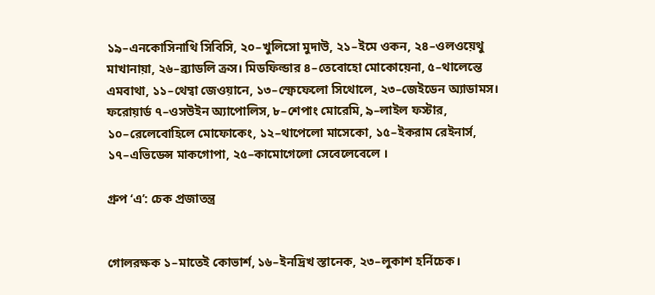১৯–এনকোসিনাথি সিবিসি, ২০–খুলিসো মুদাউ, ২১–ইমে ওকন, ২৪–ওলওয়েথু মাখানায়া, ২৬–ব্র্যাডলি ক্রস। মিডফিল্ডার ৪–তেবোহো মোকোয়েনা, ৫–থালেন্তে এমবাথা, ১১–থেম্বা জেওয়ানে, ১৩–স্ফেফেলো সিথোলে, ২৩–জেইডেন অ্যাডামস। ফরোয়ার্ড ৭–ওসউইন অ্যাপোলিস, ৮–শেপাং মোরেমি, ৯–লাইল ফস্টার, ১০–রেলেবোহিলে মোফোকেং, ১২–থাপেলো মাসেকো, ১৫–ইকরাম রেইনার্স, ১৭–এভিডেন্স মাকগোপা, ২৫–কামোগেলো সেবেলেবেলে ।

গ্রুপ ‘এ’: চেক প্রজাতন্ত্র


গোলরক্ষক ১–মাতেই কোভার্শ, ১৬–ইনদ্রিখ স্তানেক, ২৩–লুকাশ হর্নিচেক।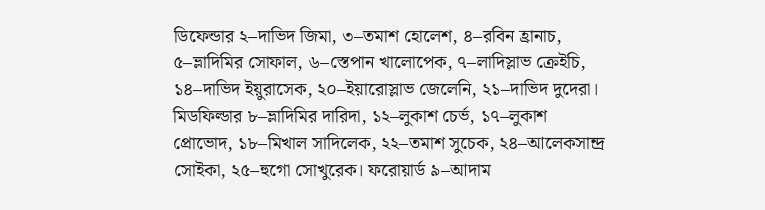ডিফেন্ডার ২–দাভিদ জিমা, ৩–তমাশ হোলেশ, ৪–রবিন হ্রানাচ, ৫–ভ্লাদিমির সোফাল, ৬–স্তেপান খালোপেক, ৭–লাদিস্লাভ ক্রেইচি, ১৪–দাভিদ ইয়ুরাসেক, ২০–ইয়ারোস্লাভ জেলেনি, ২১–দাভিদ দুদেরা। মিডফিল্ডার ৮–ভ্লাদিমির দারিদা, ১২–লুকাশ চের্ভ, ১৭–লুকাশ প্রোভোদ, ১৮–মিখাল সাদিলেক, ২২–তমাশ সুচেক, ২৪–আলেকসান্দ্র সোইকা, ২৫–হুগো সোখুরেক। ফরোয়ার্ড ৯–আদাম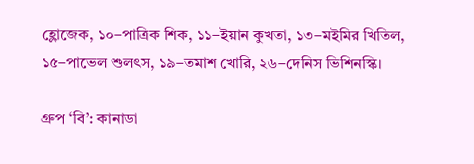হ্লোজেক, ১০–পাত্রিক শিক, ১১–ইয়ান কুখতা, ১৩–মইমির খিতিল, ১৫–পাভেল শুলৎস, ১৯–তমাশ খোরি, ২৬–দেনিস ভিশিনস্কি।

গ্রুপ ‘বি’: কানাডা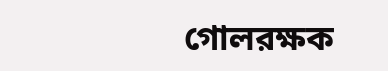গোলরক্ষক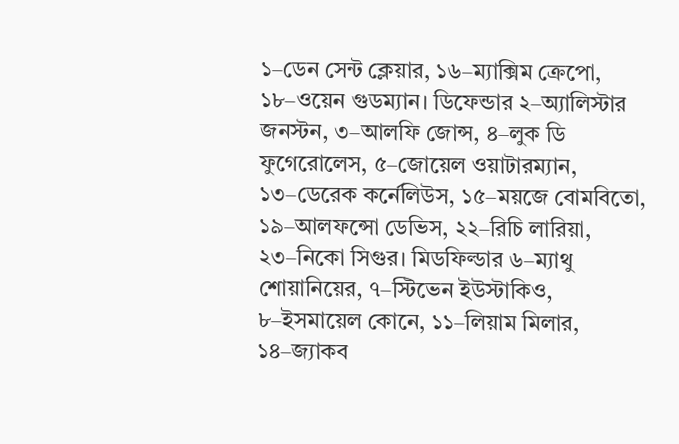১–ডেন সেন্ট ক্লেয়ার, ১৬–ম্যাক্সিম ক্রেপো, ১৮–ওয়েন গুডম্যান। ডিফেন্ডার ২–অ্যালিস্টার জনস্টন, ৩–আলফি জোন্স, ৪–লুক ডি ফুগেরোলেস, ৫–জোয়েল ওয়াটারম্যান, ১৩–ডেরেক কর্নেলিউস, ১৫–ময়জে বোমবিতো, ১৯–আলফন্সো ডেভিস, ২২–রিচি লারিয়া, ২৩–নিকো সিগুর। মিডফিল্ডার ৬–ম্যাথু শোয়ানিয়ের, ৭–স্টিভেন ইউস্টাকিও, ৮–ইসমায়েল কোনে, ১১–লিয়াম মিলার, ১৪–জ্যাকব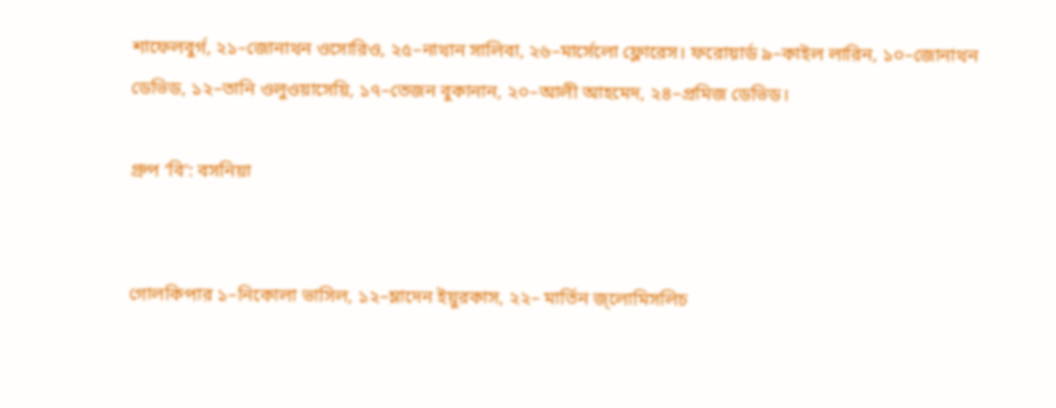শাফেলবুর্গ, ২১–জোনাথন ওসোরিও, ২৫–নাথান সালিবা, ২৬–মার্সেলো ফ্লোরেস। ফরোয়ার্ড ৯–কাইল লারিন, ১০–জোনাথন ডেভিড, ১২–তানি ওলুওয়াসেয়ি, ১৭–তেজন বুকানান, ২০–আলী আহমেদ, ২৪–প্রমিজ ডেভিড।

গ্রুপ ‘বি’: বসনিয়া


গোলকিপার ১–নিকোলা ভাসিল, ১২–ম্লাদেন ইয়ুরকাস, ২২– মার্তিন জ্লোমিসলিচ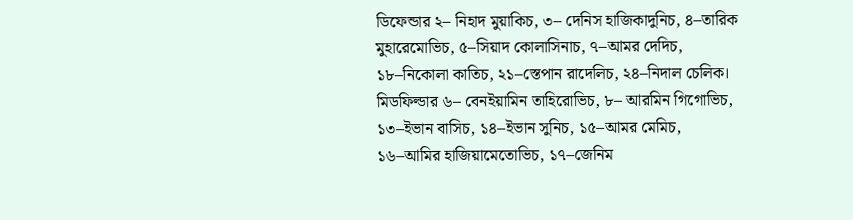ডিফেন্ডার ২– নিহাদ মুয়াকিচ, ৩– দেনিস হাজিকাদুনিচ, ৪–তারিক মুহারেমোভিচ, ৫–সিয়াদ কোলাসিনাচ, ৭–আমর দেদিচ, ১৮–নিকোলা কাতিচ, ২১–স্তেপান রাদেলিচ, ২৪–নিদাল চেলিক। মিডফিল্ডার ৬– বেনইয়ামিন তাহিরোভিচ, ৮– আরমিন গিগোভিচ, ১৩–ইভান বাসিচ, ১৪–ইভান সুনিচ, ১৫–আমর মেমিচ, ১৬–আমির হাজিয়ামেতোভিচ, ১৭–জেনিম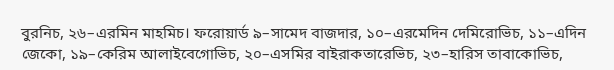বুরনিচ, ২৬–এরমিন মাহমিচ। ফরোয়ার্ড ৯–সামেদ বাজদার, ১০–এরমেদিন দেমিরোভিচ, ১১–এদিন জেকো, ১৯–কেরিম আলাইবেগোভিচ, ২০–এসমির বাইরাকতারেভিচ, ২৩–হারিস তাবাকোভিচ,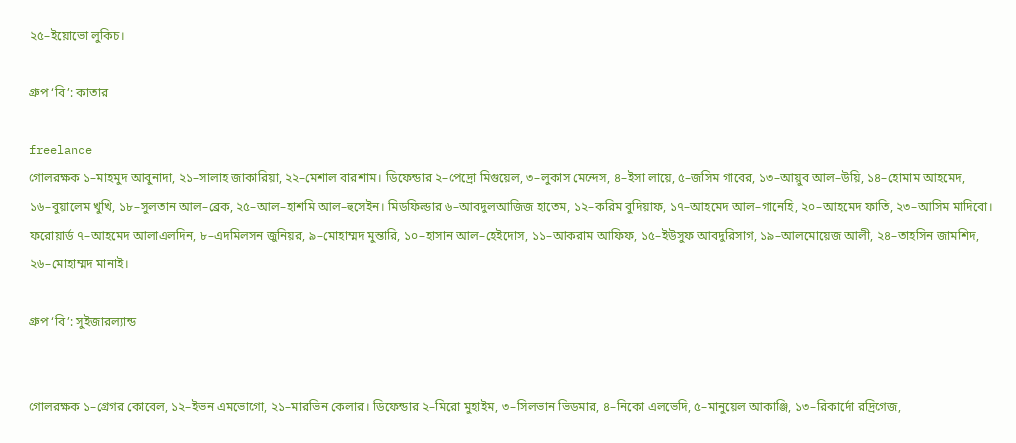২৫–ইয়োভো লুকিচ।

গ্রুপ ‘বি’: কাতার

freelance
গোলরক্ষক ১–মাহমুদ আবুনাদা, ২১–সালাহ জাকারিয়া, ২২–মেশাল বারশাম। ডিফেন্ডার ২–পেদ্রো মিগুয়েল, ৩–লুকাস মেন্দেস, ৪–ইসা লায়ে, ৫–জসিম গাবের, ১৩–আয়ুব আল–উয়ি, ১৪–হোমাম আহমেদ, ১৬–বুয়ালেম খুখি, ১৮–সুলতান আল–ব্রেক, ২৫–আল–হাশমি আল–হুসেইন। মিডফিল্ডার ৬–আবদুলআজিজ হাতেম, ১২–করিম বুদিয়াফ, ১৭–আহমেদ আল–গানেহি, ২০–আহমেদ ফাতি, ২৩–আসিম মাদিবো। ফরোয়ার্ড ৭–আহমেদ আলাএলদিন, ৮–এদমিলসন জুনিয়র, ৯–মোহাম্মদ মুন্তারি, ১০–হাসান আল–হেইদোস, ১১–আকরাম আফিফ, ১৫–ইউসুফ আবদুরিসাগ, ১৯–আলমোয়েজ আলী, ২৪–তাহসিন জামশিদ, ২৬–মোহাম্মদ মানাই।

গ্রুপ ‘বি’: সুইজারল্যান্ড


গোলরক্ষক ১–গ্রেগর কোবেল, ১২–ইভন এমভোগো, ২১–মারভিন কেলার। ডিফেন্ডার ২–মিরো মুহাইম, ৩–সিলভান ভিডমার, ৪–নিকো এলভেদি, ৫–মানুয়েল আকাঞ্জি, ১৩–রিকার্দো রদ্রিগেজ,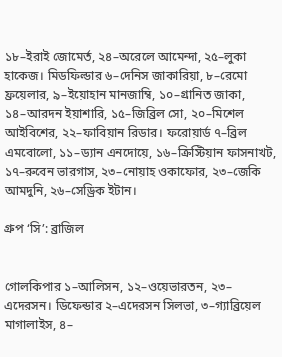১৮–ইরাই জোমের্ত, ২৪–অরেলে আমেন্দা, ২৫–লুকা হাকেজ। মিডফিল্ডার ৬–দেনিস জাকারিয়া, ৮–রেমো ফ্রয়েলার, ৯–ইয়োহান মানজাম্বি, ১০–গ্রানিত জাকা, ১৪–আরদন ইয়াশারি, ১৫–জিব্রিল সো, ২০–মিশেল আইবিশের, ২২–ফাবিয়ান রিডার। ফরোয়ার্ড ৭–ব্রিল এমবোলো, ১১–ড্যান এনদোয়ে, ১৬–ক্রিস্টিয়ান ফাসনাখট, ১৭–রুবেন ভারগাস, ২৩–নোয়াহ ওকাফোর, ২৩–জেকি আমদুনি, ২৬–সেড্রিক ইটান।

গ্রুপ ‘সি’: ব্রাজিল


গোলকিপার ১–আলিসন, ১২–ওয়েভারতন, ২৩– এদেরসন। ডিফেন্ডার ২–এদেরসন সিলভা, ৩–গ্যাব্রিয়েল মাগালাইস, ৪–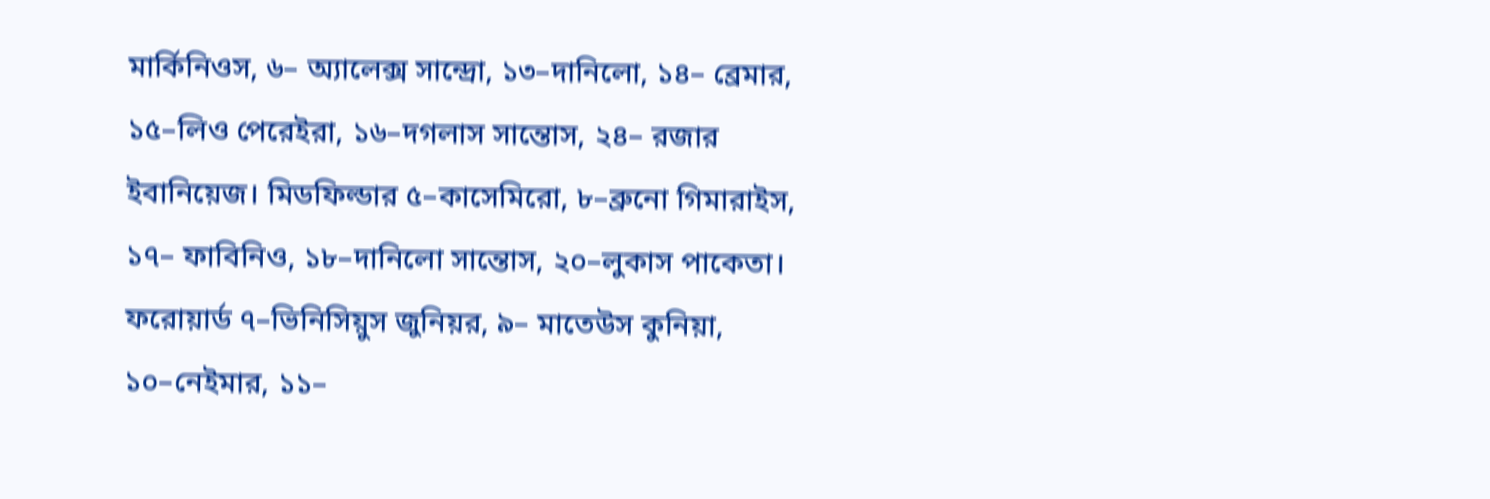মার্কিনিওস, ৬– অ্যালেক্স সান্দ্রো, ১৩–দানিলো, ১৪– ব্রেমার, ১৫–লিও পেরেইরা, ১৬–দগলাস সান্তোস, ২৪– রজার ইবানিয়েজ। মিডফিল্ডার ৫–কাসেমিরো, ৮–ব্রুনো গিমারাইস, ১৭– ফাবিনিও, ১৮–দানিলো সান্তোস, ২০–লুকাস পাকেতা। ফরোয়ার্ড ৭–ভিনিসিয়ুস জুনিয়র, ৯– মাতেউস কুনিয়া, ১০–নেইমার, ১১–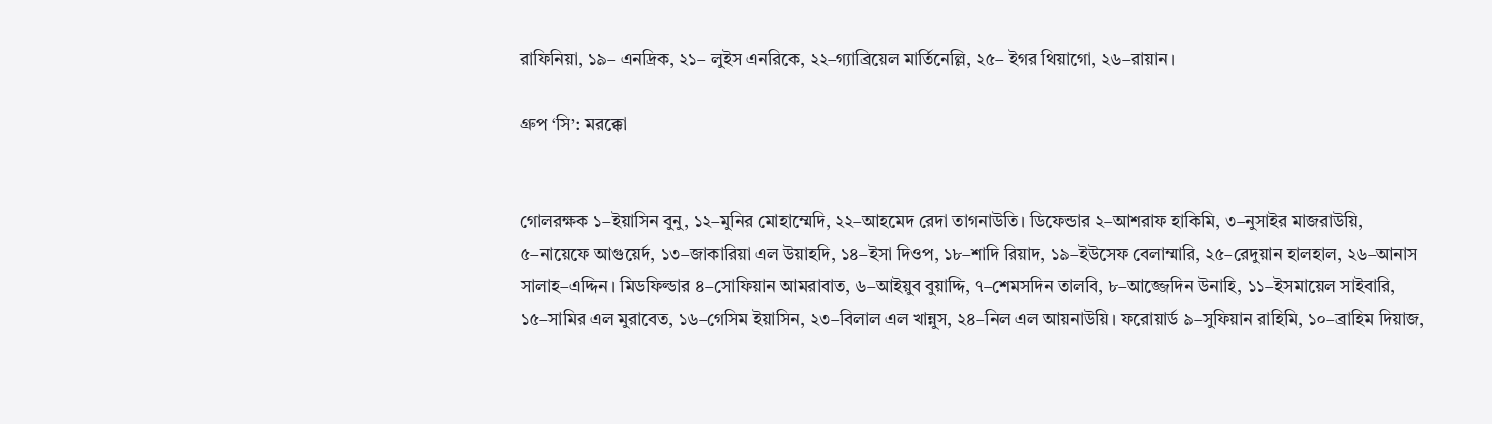রাফিনিয়া, ১৯– এনদ্রিক, ২১– লুইস এনরিকে, ২২–গ্যাব্রিয়েল মার্তিনেল্লি, ২৫– ইগর থিয়াগো, ২৬–রায়ান।

গ্রুপ ‘সি’: মরক্কো


গোলরক্ষক ১–ইয়াসিন বুনু, ১২–মুনির মোহাম্মেদি, ২২–আহমেদ রেদা তাগনাউতি। ডিফেন্ডার ২–আশরাফ হাকিমি, ৩–নুসাইর মাজরাউয়ি, ৫–নায়েফে আগুয়ের্দ, ১৩–জাকারিয়া এল উয়াহদি, ১৪–ইসা দিওপ, ১৮–শাদি রিয়াদ, ১৯–ইউসেফ বেলাম্মারি, ২৫–রেদুয়ান হালহাল, ২৬–আনাস সালাহ–এদ্দিন। মিডফিল্ডার ৪–সোফিয়ান আমরাবাত, ৬–আইয়ুব বুয়াদ্দি, ৭–শেমসদিন তালবি, ৮–আজ্জেদিন উনাহি, ১১–ইসমায়েল সাইবারি, ১৫–সামির এল মুরাবেত, ১৬–গেসিম ইয়াসিন, ২৩–বিলাল এল খান্নুস, ২৪–নিল এল আয়নাউয়ি। ফরোয়ার্ড ৯–সুফিয়ান রাহিমি, ১০–ব্রাহিম দিয়াজ,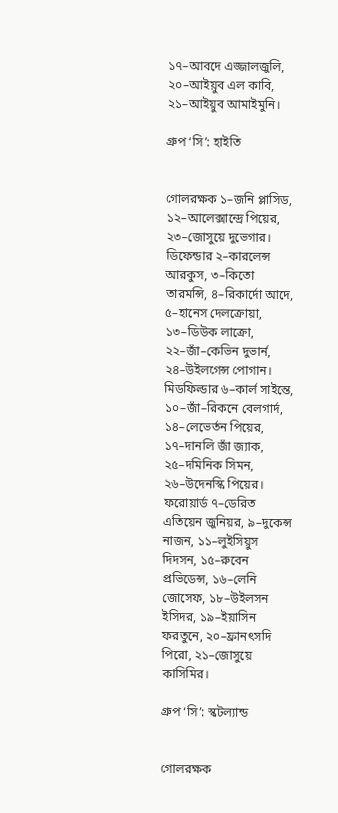১৭–আবদে এজ্জালজুলি, ২০–আইয়ুব এল কাবি, ২১–আইয়ুব আমাইমুনি।

গ্রুপ ‘সি’: হাইতি


গোলরক্ষক ১–জনি প্লাসিড, ১২–আলেক্সান্দ্রে পিয়ের, ২৩–জোসুয়ে দুভেগার। ডিফেন্ডার ২–কারলেন্স আরকুস, ৩–কিতো তারমন্সি, ৪–রিকার্দো আদে, ৫–হানেস দেলক্রোয়া, ১৩–ডিউক লাক্রো, ২২–জাঁ–কেভিন দুভার্ন, ২৪–উইলগেন্স পোগান। মিডফিল্ডার ৬–কার্ল সাইন্তে, ১০–জাঁ–রিকনে বেলগার্দ, ১৪–লেভের্তন পিয়ের, ১৭–দানলি জাঁ জ্যাক, ২৫–দমিনিক সিমন, ২৬–উদেনস্কি পিয়ের। ফরোয়ার্ড ৭–ডেরিত এতিয়েন জুনিয়র, ৯–দুকেন্স নাজন, ১১–লুইসিয়ুস দিদসন, ১৫–রুবেন প্রভিডেন্স, ১৬–লেনি জোসেফ, ১৮–উইলসন ইসিদর, ১৯–ইয়াসিন ফরতুনে, ২০–ফ্রানৎসদি পিরো, ২১–জোসুয়ে কাসিমির।

গ্রুপ ‘সি’: স্কটল্যান্ড


গোলরক্ষক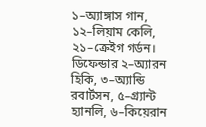১–অ্যাঙ্গাস গান, ১২–লিয়াম কেলি, ২১–ক্রেইগ গর্ডন। ডিফেন্ডার ২–অ্যারন হিকি, ৩–অ্যান্ডি রবার্টসন, ৫–গ্র্যান্ট হ্যানলি, ৬–কিয়েরান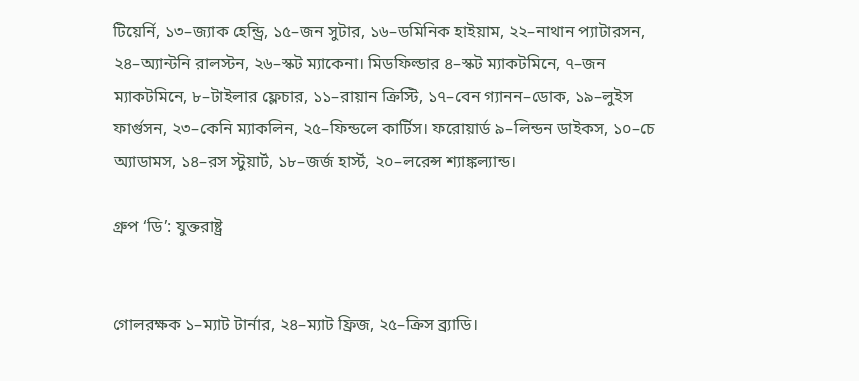টিয়ের্নি, ১৩–জ্যাক হেন্ড্রি, ১৫–জন সুটার, ১৬–ডমিনিক হাইয়াম, ২২–নাথান প্যাটারসন, ২৪–অ্যান্টনি রালস্টন, ২৬–স্কট ম্যাকেনা। মিডফিল্ডার ৪–স্কট ম্যাকটমিনে, ৭–জন ম্যাকটমিনে, ৮–টাইলার ফ্লেচার, ১১–রায়ান ক্রিস্টি, ১৭–বেন গ্যানন–ডোক, ১৯–লুইস ফার্গুসন, ২৩–কেনি ম্যাকলিন, ২৫–ফিন্ডলে কার্টিস। ফরোয়ার্ড ৯–লিন্ডন ডাইকস, ১০–চে অ্যাডামস, ১৪–রস স্টুয়ার্ট, ১৮–জর্জ হার্স্ট, ২০–লরেন্স শ্যাঙ্কল্যান্ড।

গ্রুপ ‘ডি’: যুক্তরাষ্ট্র


গোলরক্ষক ১–ম্যাট টার্নার, ২৪–ম্যাট ফ্রিজ, ২৫–ক্রিস ব্র্যাডি।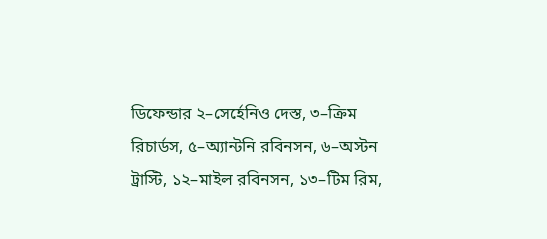ডিফেন্ডার ২–সের্হেনিও দেস্ত, ৩–ক্রিম রিচার্ডস, ৫–অ্যান্টনি রবিনসন, ৬–অস্টন ট্রাস্টি, ১২–মাইল রবিনসন, ১৩–টিম রিম,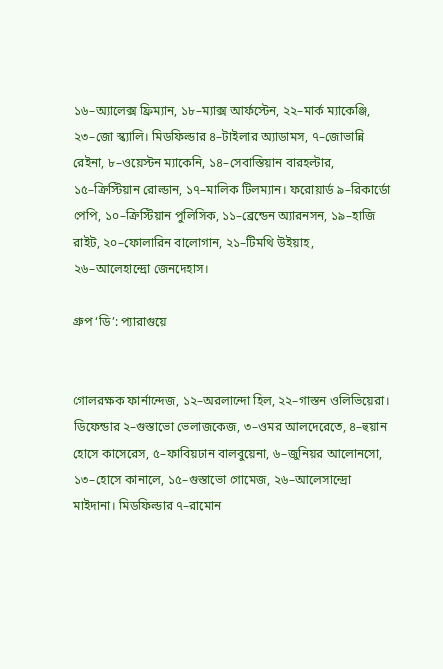১৬–অ্যালেক্স ফ্রিম্যান, ১৮–ম্যাক্স আর্ফস্টেন, ২২–মার্ক ম্যাকেঞ্জি, ২৩–জো স্ক্যালি। মিডফিল্ডার ৪–টাইলার অ্যাডামস, ৭–জোভান্নি রেইনা, ৮–ওয়েস্টন ম্যাকেনি, ১৪–সেবাস্তিয়ান বারহল্টার, ১৫–ক্রিস্টিয়ান রোল্ডান, ১৭–মালিক টিলম্যান। ফরোয়ার্ড ৯–রিকার্ডো পেপি, ১০–ক্রিস্টিয়ান পুলিসিক, ১১–ব্রেন্ডেন অ্যারনসন, ১৯–হাজি রাইট, ২০–ফোলারিন বালোগান, ২১–টিমথি উইয়াহ, ২৬–আলেহান্দ্রো জেনদেহাস।

গ্রুপ ‘ডি’: প্যারাগুয়ে


গোলরক্ষক ফার্নান্দেজ, ১২–অরলান্দো হিল, ২২–গাস্তন ওলিভিয়েরা। ডিফেন্ডার ২–গুস্তাভো ভেলাজকেজ, ৩–ওমর আলদেরেতে, ৪–হুয়ান হোসে কাসেরেস, ৫–ফাবিয়ঢান বালবুয়েনা, ৬–জুনিয়র আলোনসো, ১৩–হোসে কানালে, ১৫–গুস্তাভো গোমেজ, ২৬–আলেসান্দ্রো মাইদানা। মিডফিল্ডার ৭–রামোন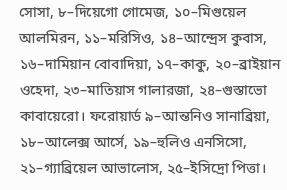সোসা, ৮–দিয়েগো গোমেজ, ১০–মিগুয়েল আলমিরন, ১১–মরিসিও, ১৪–আন্দ্রেস কুবাস, ১৬–দামিয়ান বোবাদিয়া, ১৭–কাকু, ২০–ব্রাইয়ান ওহেদা, ২৩–মাতিয়াস গালারজা, ২৪–গুস্তাভো কাবায়েরো। ফরোয়ার্ড ৯–আন্তনিও সানাব্রিয়া, ১৮–আলেক্স আর্সে, ১৯–হুলিও এনসিসো, ২১–গ্যাব্রিয়েল আভালোস, ২৫–ইসিদ্রো পিত্তা।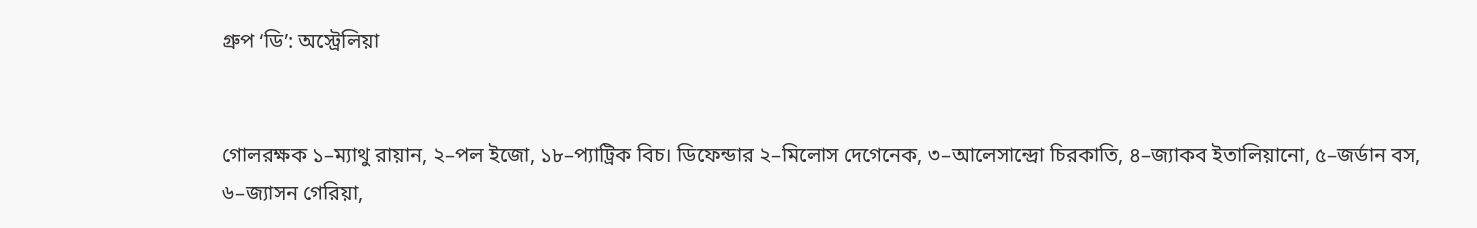গ্রুপ ‘ডি’: অস্ট্রেলিয়া


গোলরক্ষক ১–ম্যাথু রায়ান, ২–পল ইজো, ১৮–প্যাট্রিক বিচ। ডিফেন্ডার ২–মিলোস দেগেনেক, ৩–আলেসান্দ্রো চিরকাতি, ৪–জ্যাকব ইতালিয়ানো, ৫–জর্ডান বস, ৬–জ্যাসন গেরিয়া,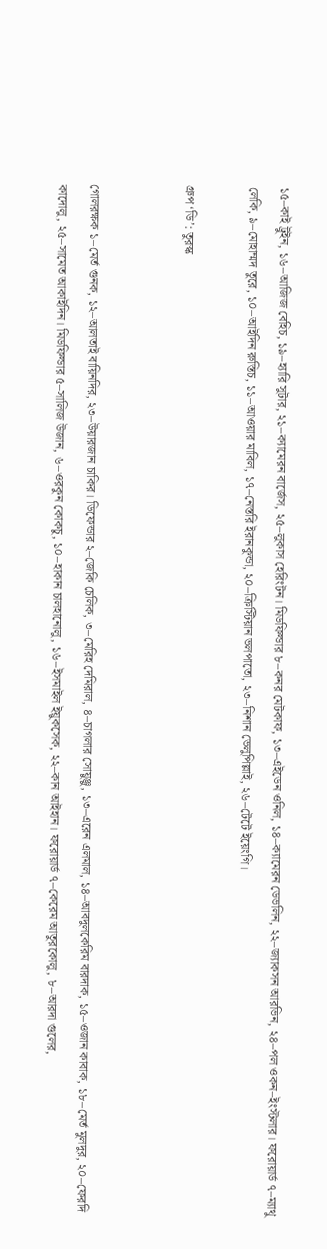১৫–কাই ট্রুইন, ১৬–আজিজ বেহিচ, ১৯–হ্যারি সুটার, ২১–ক্যামেরন বার্জেস, ২৫–লুকাস হেরিংটন। মিডফিল্ডার ৮–কনর মেটকাফ, ১৩–এইডেন ওনিল, ১৪–ক্যামেরন ডেভলিন, ২২–জ্যাকসন আরভিন, ২৪–পল ওকন–ইংস্টলার। ফরোয়ার্ড ৭–ম্যাথু লেকি, ৯–মোহাম্মদ তুরে, ১০–আইদিন রুস্তিচ, ১১–আওয়ার মাবিল, ১৭–নেস্তরি ইরানকুন্ডা, ২০–ক্রিস্টিয়ান ভলপাতো, ২৩–নিশান ভেলুপিল্লাই, ২৬–টেটে ইয়েংগি।

গ্রুপ ‘ডি’: তুরস্ক


গোলরক্ষক ১–মের্ত গুনক, ১২–আলতাই বায়িনদির, ২৩–উয়ারজান চাকির। ডিফেন্ডার ২–জেকি চেলিক, ৩–মেরিহ দেমিরাল, ৪–চাগলার সোয়ুঞ্জু, ১৩–এরেন এলমাল, ১৪–আবদুলকেরিম বারদাক, ১৫–ওজান কাবাক, ১৮–মের্ত মুলদুর, ২০–ফেরদি কাদোলু, ২৫–সামেত আকাইদিন। মিডফিল্ডার ৫–সালিজ উজান, ৬–ওরকুন কোকচু, ১০–হাকান চালহানোলু, ১৬–ইসমাইল ইয়ুকসেক, ২২–কান আইহান। ফরোয়ার্ড ৭–কেরেম আতুরকোলু, ৮–আরদা গুলের,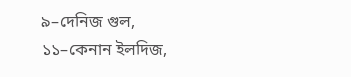৯–দেনিজ গুল, ১১–কেনান ইলদিজ,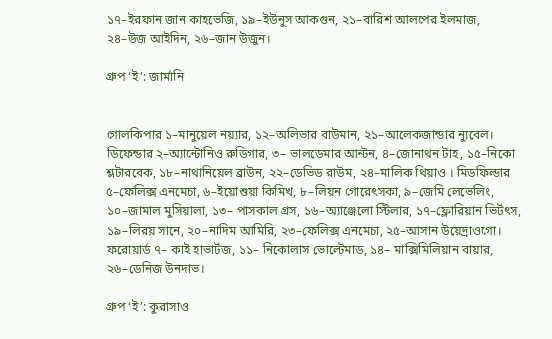১৭–ইরফান জান কাহভেজি, ১৯–ইউনুস আকগুন, ২১–বারিশ আলপের ইলমাজ, ২৪–উজ আইদিন, ২৬–জান উজুন।

গ্রুপ ‘ই’: জার্মানি


গোলকিপার ১–মানুয়েল নয়্যার, ১২–অলিভার বাউমান, ২১–আলেকজান্ডার ন্যুবেল। ডিফেন্ডার ২–অ্যান্টোনিও রুডিগার, ৩– ভালডেমার আন্টন, ৪–জোনাথন টাহ, ১৫–নিকো শ্লটারবেক, ১৮–নাথানিয়েল ব্রাউন, ২২–ডেভিড রাউম, ২৪–মালিক থিয়াও । মিডফিল্ডার ৫–ফেলিক্স এনমেচা, ৬–ইয়োশুয়া কিমিখ, ৮–লিয়ন গোরেৎসকা, ৯–জেমি লেভেলিং, ১০–জামাল মুসিয়ালা, ১৩– পাসকাল গ্রস, ১৬–অ্যাঞ্জেলো স্টিলার, ১৭–ফ্লোরিয়ান ভির্টৎস, ১৯–লিরয় সানে, ২০–নাদিম আমিরি, ২৩–ফেলিক্স এনমেচা, ২৫–আসান উয়েদ্রাওগো। ফরোয়ার্ড ৭– কাই হাভার্টজ, ১১– নিকোলাস ভোল্টেমাড, ১৪– মাক্সিমিলিয়ান বায়ার, ২৬–ডেনিজ উনদাভ।

গ্রুপ ‘ই’: কুরাসাও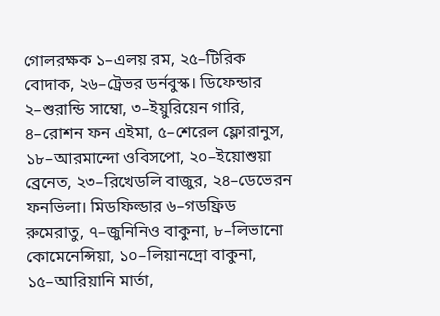গোলরক্ষক ১–এলয় রম, ২৫–টিরিক বোদাক, ২৬–ট্রেভর ডর্নবুস্ক। ডিফেন্ডার ২–শুরান্ডি সাম্বো, ৩–ইয়ুরিয়েন গারি, ৪–রোশন ফন এইমা, ৫–শেরেল ফ্লোরানুস, ১৮–আরমান্দো ওবিসপো, ২০–ইয়োশুয়া ব্রেনেত, ২৩–রিখেডলি বাজুর, ২৪–ডেভেরন ফনভিলা। মিডফিল্ডার ৬–গডফ্রিড রুমেরাতু, ৭–জুনিনিও বাকুনা, ৮–লিভানো কোমেনেন্সিয়া, ১০–লিয়ানদ্রো বাকুনা, ১৫–আরিয়ানি মার্তা,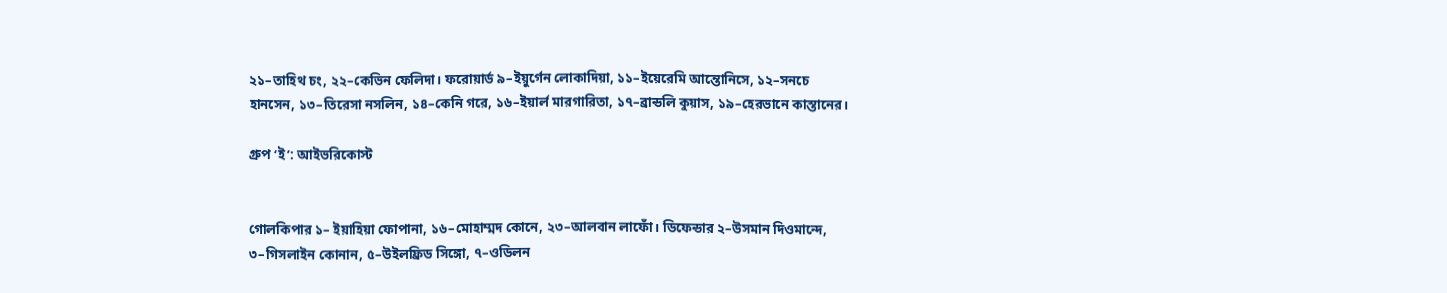২১–তাহিথ চং, ২২–কেভিন ফেলিদা। ফরোয়ার্ড ৯–ইয়ুর্গেন লোকাদিয়া, ১১–ইয়েরেমি আন্তোনিসে, ১২–সনচে হানসেন, ১৩–তিরেসা নসলিন, ১৪–কেনি গরে, ১৬–ইয়ার্ল মারগারিতা, ১৭–ব্রান্ডলি কুয়াস, ১৯–হেরভানে কাস্তানের।

গ্রুপ ‘ই’: আইভরিকোস্ট


গোলকিপার ১– ইয়াহিয়া ফোপানা, ১৬–মোহাম্মদ কোনে, ২৩–আলবান লাফোঁ। ডিফেন্ডার ২–উসমান দিওমান্দে, ৩–গিসলাইন কোনান, ৫–উইলফ্রিড সিঙ্গো, ৭–ওডিলন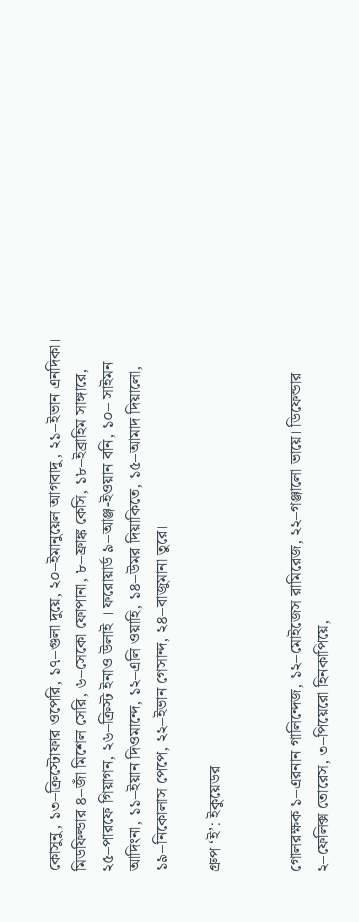কোসুনু, ১৩–ক্রিস্টোফার ওপেরি, ১৭–গুলা দুয়ে, ২০–ইমানুয়েল আগবাদু, ২১–ইভান এনদিকা। মিডফিল্ডার ৪–জাঁ মিশেল সেরি, ৬–সেকো ফোপানা, ৮–ফ্রাঙ্ক কেসি, ১৮–ইব্রাহিম সাঙ্গারে, ২৫–পারফে গিয়াগন, ২৬–ক্রিস্ট ইনাও উলাই । ফরোয়ার্ড ৯–আঞ্জ-ইওয়ান বনি, ১০– সাইমন আদিংনা, ১১–ইয়ান দিওমান্দে, ১২–এলি ওয়াহি, ১৪–উমর দিয়াকিতে, ১৫–আমাদ দিয়ালো, ১৯–নিকোলাস পেপে, ২২–ইভান গেসান্দ, ২৪–বাজুমানা তুরে।

গ্রুপ ‘ই’: ইকুয়েডর


গোলরক্ষক ১–এরনান গালিন্দেজ, ১২–মোইজেস রামিরেজ, ২২–গঞ্জালো ভায়ে। ডিফেন্ডার ২–ফেলিক্স তোরেস, ৩–পিয়েরো হিনকাপিয়ে,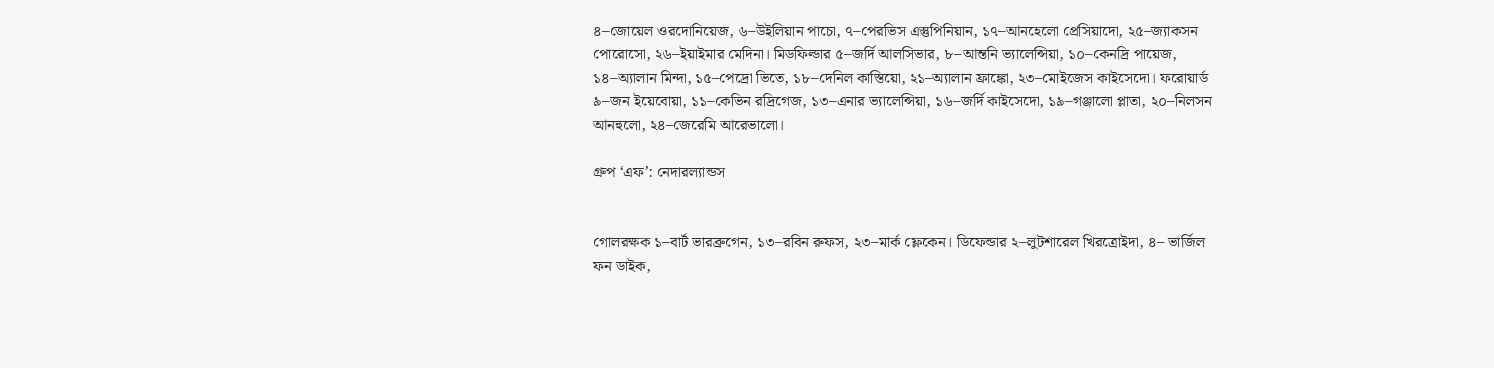৪–জোয়েল ওরদোনিয়েজ, ৬–উইলিয়ান পাচো, ৭–পেরভিস এস্তুপিনিয়ান, ১৭–আনহেলো প্রেসিয়াদো, ২৫–জ্যাকসন পোরোসো, ২৬–ইয়াইমার মেদিনা। মিডফিল্ডার ৫–জর্দি আলসিভার, ৮–আন্তনি ভ্যালেন্সিয়া, ১০–কেনদ্রি পায়েজ, ১৪–অ্যালান মিন্দা, ১৫–পেদ্রো ভিতে, ১৮–দেনিল কাস্তিয়ো, ২১–অ্যালান ফ্রাঙ্কো, ২৩–মোইজেস কাইসেদো। ফরোয়ার্ড ৯–জন ইয়েবোয়া, ১১–কেভিন রদ্রিগেজ, ১৩–এনার ভ্যালেন্সিয়া, ১৬–জর্দি কাইসেদো, ১৯–গঞ্জালো প্লাতা, ২০–নিলসন আনহুলো, ২৪–জেরেমি আরেভালো।

গ্রুপ ‘এফ’: নেদারল্যান্ডস


গোলরক্ষক ১–বার্ট ভারব্রুগেন, ১৩–রবিন রুফস, ২৩–মার্ক ফ্লেকেন। ডিফেন্ডার ২–লুটশারেল খিরত্রোইদা, ৪– ভার্জিল ফন ডাইক,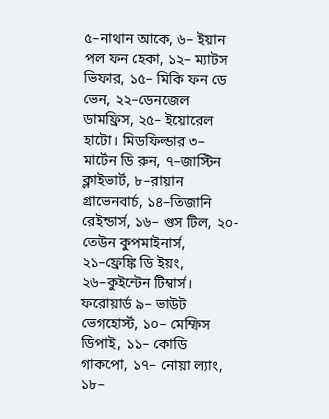৫–নাথান আকে, ৬– ইয়ান পল ফন হেকা, ১২– ম্যাটস ভিফার, ১৫– মিকি ফন ডে ভেন, ২২–ডেনজেল ডামফ্রিস, ২৫– ইয়োরেল হাটো। মিডফিল্ডার ৩– মার্টেন ডি রুন, ৭–জাস্টিন ক্লাইভার্ট, ৮–রায়ান গ্রাভেনবার্চ, ১৪–তিজানি রেইন্ডার্স, ১৬– গুস টিল, ২০- তেউন কুপমাইনার্স, ২১–ফ্রেঙ্কি ডি ইয়ং, ২৬–কুইন্টেন টিম্বার্স। ফরোয়ার্ড ৯– ভাউট ভেগহোর্স্ট, ১০– মেম্ফিস ডিপাই, ১১– কোডি গাকপো, ১৭– নোয়া ল্যাং, ১৮–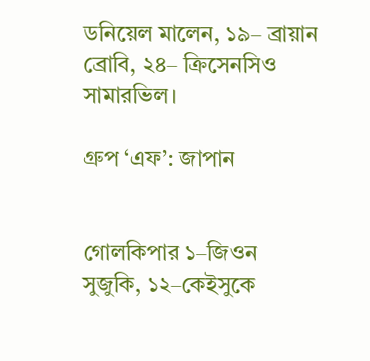ডনিয়েল মালেন, ১৯– ব্রায়ান ব্রোবি, ২৪– ক্রিসেনসিও সামারভিল।

গ্রুপ ‘এফ’: জাপান


গোলকিপার ১–জিওন সুজুকি, ১২–কেইসুকে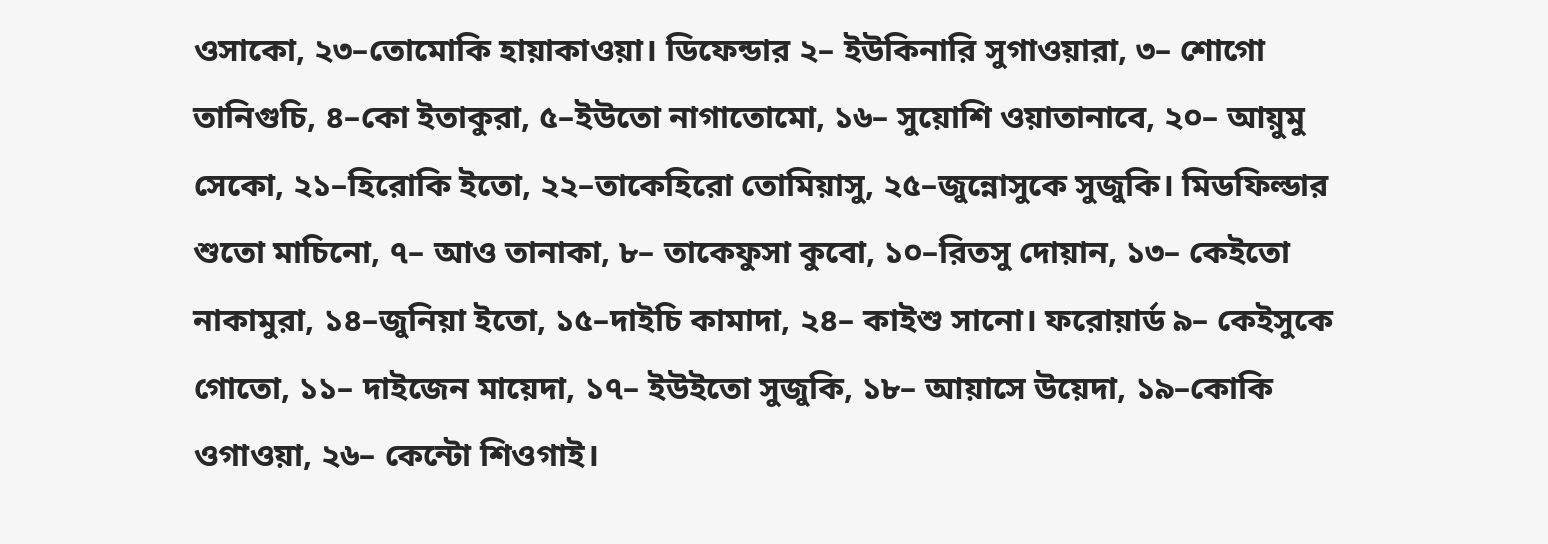ওসাকো, ২৩–তোমোকি হায়াকাওয়া। ডিফেন্ডার ২– ইউকিনারি সুগাওয়ারা, ৩– শোগো তানিগুচি, ৪–কো ইতাকুরা, ৫–ইউতো নাগাতোমো, ১৬– সুয়োশি ওয়াতানাবে, ২০– আয়ুমু সেকো, ২১–হিরোকি ইতো, ২২–তাকেহিরো তোমিয়াসু, ২৫–জুন্নোসুকে সুজুকি। মিডফিল্ডার শুতো মাচিনো, ৭– আও তানাকা, ৮– তাকেফুসা কুবো, ১০–রিতসু দোয়ান, ১৩– কেইতো নাকামুরা, ১৪–জুনিয়া ইতো, ১৫–দাইচি কামাদা, ২৪– কাইশু সানো। ফরোয়ার্ড ৯– কেইসুকে গোতো, ১১– দাইজেন মায়েদা, ১৭– ইউইতো সুজুকি, ১৮– আয়াসে উয়েদা, ১৯–কোকি ওগাওয়া, ২৬– কেন্টো শিওগাই।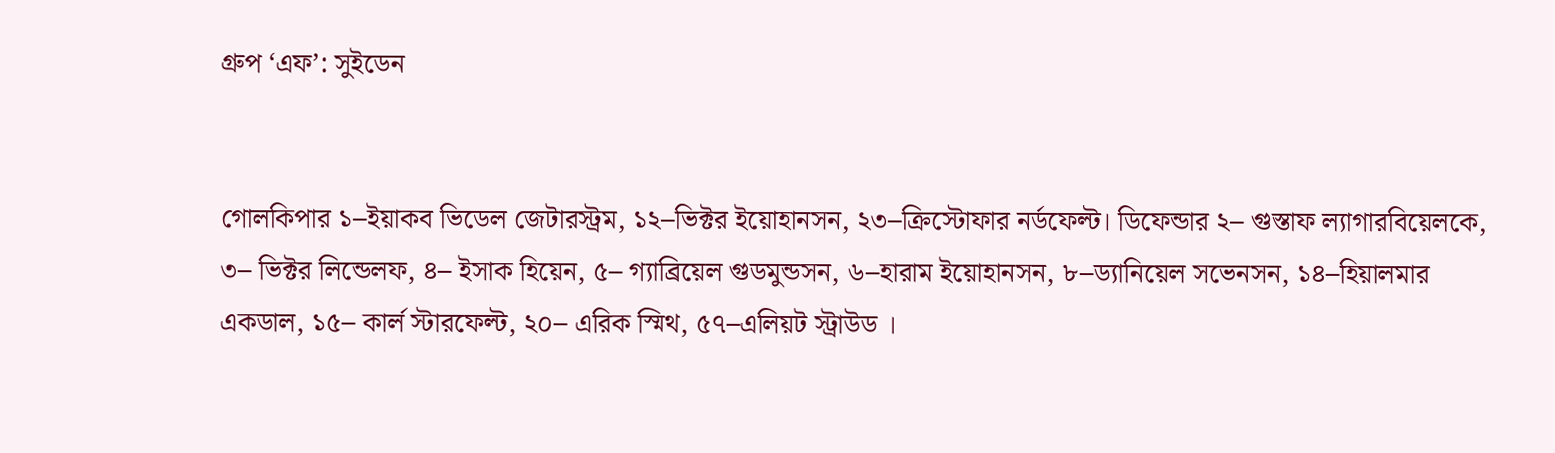গ্রুপ ‘এফ’: সুইডেন


গোলকিপার ১–ইয়াকব ভিডেল জেটারস্ট্রম, ১২–ভিক্টর ইয়োহানসন, ২৩–ক্রিস্টোফার নর্ডফেল্ট। ডিফেন্ডার ২– গুস্তাফ ল্যাগারবিয়েলকে, ৩– ভিক্টর লিন্ডেলফ, ৪– ইসাক হিয়েন, ৫– গ্যাব্রিয়েল গুডমুন্ডসন, ৬–হারাম ইয়োহানসন, ৮–ড্যানিয়েল সভেনসন, ১৪–হিয়ালমার একডাল, ১৫– কার্ল স্টারফেল্ট, ২০– এরিক স্মিথ, ৫৭–এলিয়ট স্ট্রাউড ।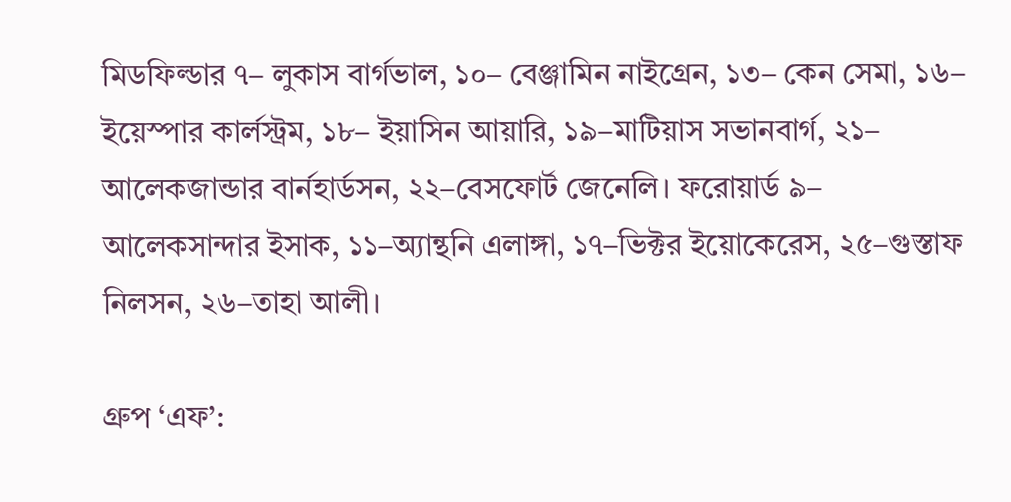মিডফিল্ডার ৭– লুকাস বার্গভাল, ১০– বেঞ্জামিন নাইগ্রেন, ১৩– কেন সেমা, ১৬– ইয়েস্পার কার্লস্ট্রম, ১৮– ইয়াসিন আয়ারি, ১৯–মাটিয়াস সভানবার্গ, ২১– আলেকজান্ডার বার্নহার্ডসন, ২২–বেসফোর্ট জেনেলি। ফরোয়ার্ড ৯– আলেকসান্দার ইসাক, ১১–অ্যান্থনি এলাঙ্গা, ১৭–ভিক্টর ইয়োকেরেস, ২৫–গুস্তাফ নিলসন, ২৬–তাহা আলী।

গ্রুপ ‘এফ’: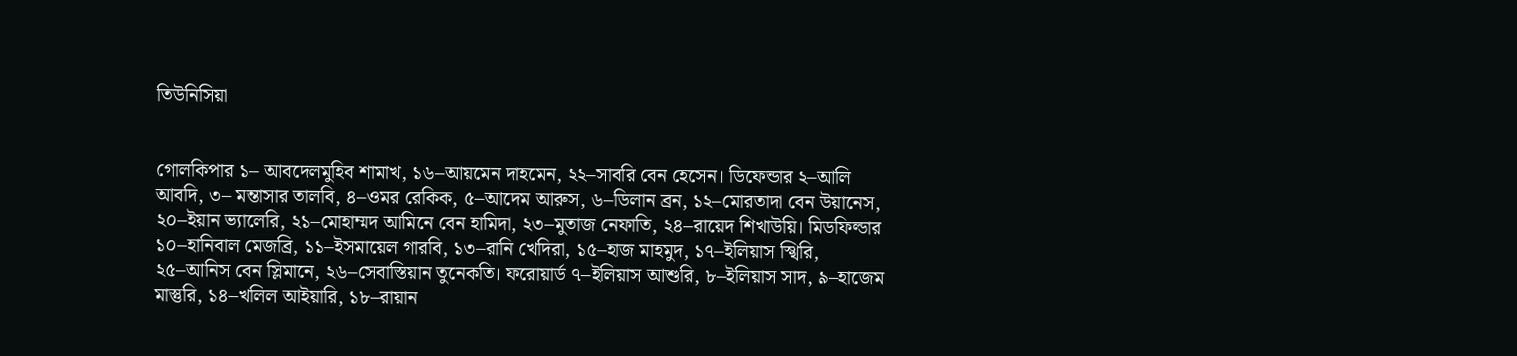তিউনিসিয়া


গোলকিপার ১– আবদেলমুহিব শামাখ, ১৬–আয়মেন দাহমেন, ২২–সাবরি বেন হেসেন। ডিফেন্ডার ২–আলি আবদি, ৩– মন্তাসার তালবি, ৪–ওমর রেকিক, ৫–আদেম আরুস, ৬–ডিলান ব্রন, ১২–মোরতাদা বেন উয়ানেস, ২০–ইয়ান ভ্যালেরি, ২১–মোহাম্মদ আমিনে বেন হামিদা, ২৩–মুতাজ নেফাতি, ২৪–রায়েদ শিখাউয়ি। মিডফিল্ডার ১০–হানিবাল মেজব্রি, ১১–ইসমায়েল গারবি, ১৩–রানি খেদিরা, ১৫–হাজ মাহমুদ, ১৭–ইলিয়াস স্খিরি, ২৫–আনিস বেন স্লিমানে, ২৬–সেবাস্তিয়ান তুনেকতি। ফরোয়ার্ড ৭–ইলিয়াস আশুরি, ৮–ইলিয়াস সাদ, ৯–হাজেম মাস্তুরি, ১৪–খলিল আইয়ারি, ১৮–রায়ান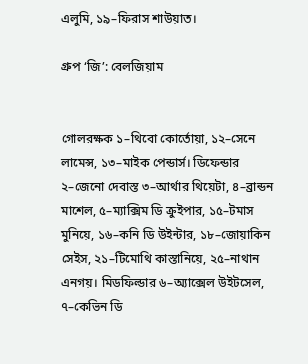এলুমি, ১৯–ফিরাস শাউয়াত।

গ্রুপ ‘জি’: বেলজিয়াম


গোলরক্ষক ১–থিবো কোর্তোয়া, ১২–সেনে লামেন্স, ১৩–মাইক পেন্ডার্স। ডিফেন্ডার ২–জেনো দেবাস্ত ৩–আর্থার থিয়েটা, ৪–ব্রান্ডন মাশেল, ৫–ম্যাক্সিম ডি ক্রুইপার, ১৫–টমাস মুনিয়ে, ১৬–কনি ডি উইন্টার, ১৮–জোয়াকিন সেইস, ২১–টিমোথি কাস্তানিয়ে, ২৫–নাথান এনগয়। মিডফিল্ডার ৬–অ্যাক্সেল উইটসেল, ৭–কেভিন ডি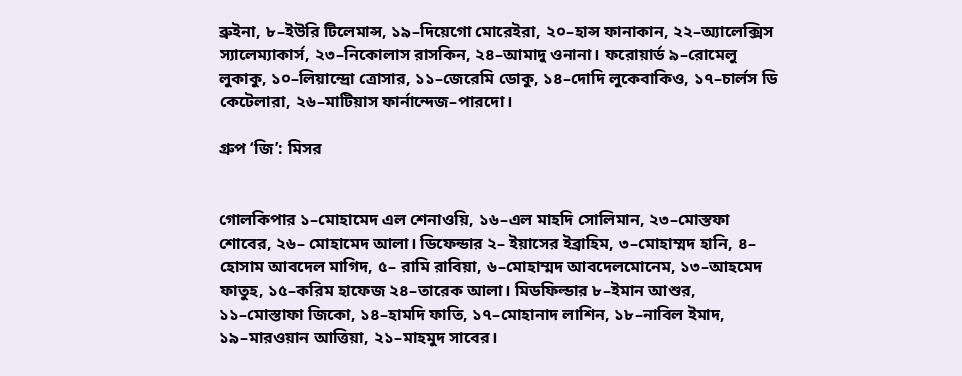ব্রুইনা, ৮–ইউরি টিলেমান্স, ১৯–দিয়েগো মোরেইরা, ২০–হান্স ফানাকান, ২২–অ্যালেক্সিস স্যালেম্যাকার্স, ২৩–নিকোলাস রাসকিন, ২৪–আমাদু ওনানা। ফরোয়ার্ড ৯–রোমেলু লুকাকু, ১০–লিয়ান্দ্রো ত্রোসার, ১১–জেরেমি ডোকু, ১৪–দোদি লুকেবাকিও, ১৭–চার্লস ডি কেটেলারা, ২৬–মাটিয়াস ফার্নান্দেজ–পারদো।

গ্রুপ ‘জি’: মিসর


গোলকিপার ১–মোহামেদ এল শেনাওয়ি, ১৬–এল মাহদি সোলিমান, ২৩–মোস্তফা শোবের, ২৬– মোহামেদ আলা। ডিফেন্ডার ২– ইয়াসের ইব্রাহিম, ৩–মোহাম্মদ হানি, ৪– হোসাম আবদেল মাগিদ, ৫– রামি রাবিয়া, ৬–মোহাম্মদ আবদেলমোনেম, ১৩–আহমেদ ফাতুহ, ১৫–করিম হাফেজ ২৪–তারেক আলা। মিডফিল্ডার ৮–ইমান আশুর, ১১–মোস্তাফা জিকো, ১৪–হামদি ফাতি, ১৭–মোহানাদ লাশিন, ১৮–নাবিল ইমাদ, ১৯–মারওয়ান আত্তিয়া, ২১–মাহমুদ সাবের।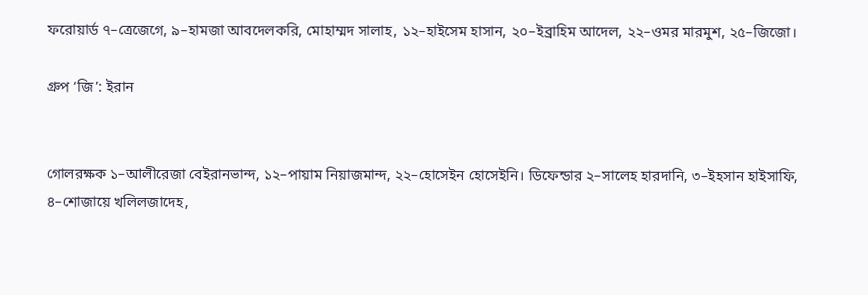ফরোয়ার্ড ৭–ত্রেজেগে, ৯–হামজা আবদেলকরি, মোহাম্মদ সালাহ, ১২–হাইসেম হাসান, ২০–ইব্রাহিম আদেল, ২২–ওমর মারমুশ, ২৫–জিজো।

গ্রুপ ‘জি’: ইরান


গোলরক্ষক ১–আলীরেজা বেইরানভান্দ, ১২–পায়াম নিয়াজমান্দ, ২২–হোসেইন হোসেইনি। ডিফেন্ডার ২–সালেহ হারদানি, ৩–ইহসান হাইসাফি, ৪–শোজায়ে খলিলজাদেহ,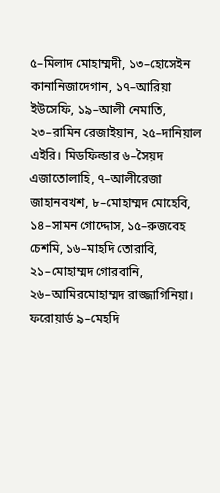৫–মিলাদ মোহাম্মদী, ১৩–হোসেইন কানানিজাদেগান, ১৭–আরিয়া ইউসেফি, ১৯–আলী নেমাতি, ২৩–রামিন রেজাইয়ান, ২৫–দানিয়াল এইরি। মিডফিল্ডার ৬–সৈয়দ এজাতোলাহি, ৭–আলীরেজা জাহানবখশ, ৮–মোহাম্মদ মোহেবি, ১৪–সামন গোদ্দোস, ১৫–রুজবেহ চেশমি, ১৬–মাহদি তোরাবি, ২১–মোহাম্মদ গোরবানি, ২৬–আমিরমোহাম্মদ রাজ্জাগিনিয়া। ফরোয়ার্ড ৯–মেহদি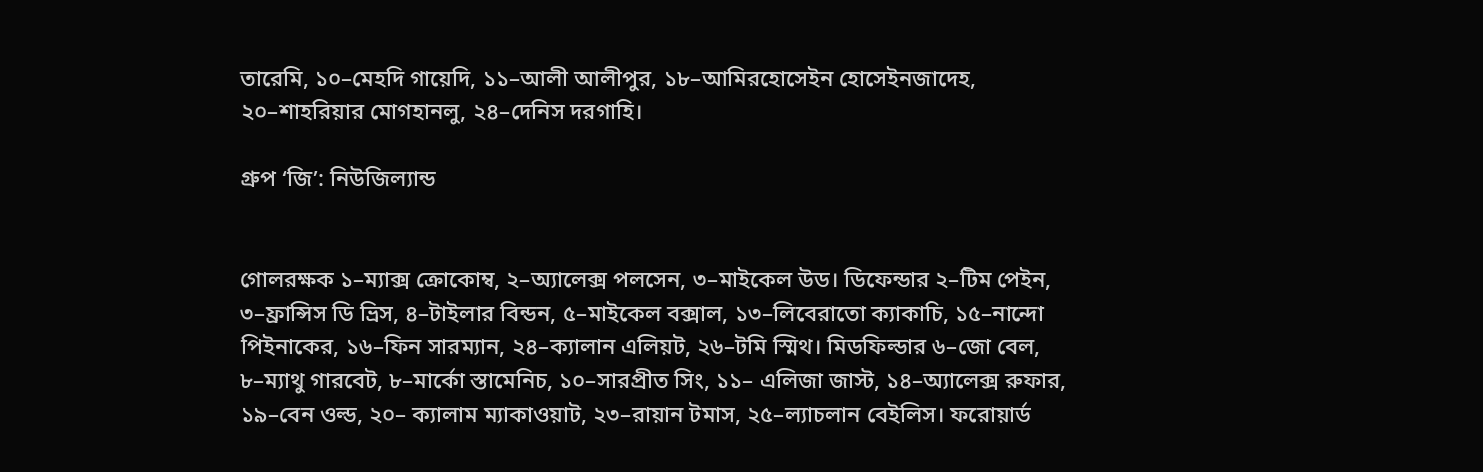তারেমি, ১০–মেহদি গায়েদি, ১১–আলী আলীপুর, ১৮–আমিরহোসেইন হোসেইনজাদেহ, ২০–শাহরিয়ার মোগহানলু, ২৪–দেনিস দরগাহি।

গ্রুপ ‘জি’: নিউজিল্যান্ড


গোলরক্ষক ১–ম্যাক্স ক্রোকোম্ব, ২–অ্যালেক্স পলসেন, ৩–মাইকেল উড। ডিফেন্ডার ২–টিম পেইন, ৩–ফ্রান্সিস ডি ভ্রিস, ৪–টাইলার বিন্ডন, ৫–মাইকেল বক্সাল, ১৩–লিবেরাতো ক্যাকাচি, ১৫–নান্দো পিইনাকের, ১৬–ফিন সারম্যান, ২৪–ক্যালান এলিয়ট, ২৬–টমি স্মিথ। মিডফিল্ডার ৬–জো বেল, ৮–ম্যাথু গারবেট, ৮–মার্কো স্তামেনিচ, ১০–সারপ্রীত সিং, ১১– এলিজা জাস্ট, ১৪–অ্যালেক্স রুফার, ১৯–বেন ওল্ড, ২০– ক্যালাম ম্যাকাওয়াট, ২৩–রায়ান টমাস, ২৫–ল্যাচলান বেইলিস। ফরোয়ার্ড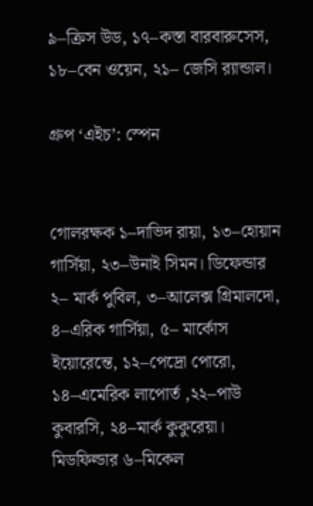৯–ক্রিস উড, ১৭–কস্তা বারবারুসেস, ১৮–বেন ওয়েন, ২১– জেসি র‍্যান্ডাল।

গ্রুপ ‘এইচ’: স্পেন


গোলরক্ষক ১–দাভিদ রায়া, ১৩–হোয়ান গার্সিয়া, ২৩–উনাই সিমন। ডিফেন্ডার ২– মার্ক পুবিল, ৩–আলেক্স গ্রিমালদো, ৪–এরিক গার্সিয়া, ৫– মার্কোস ইয়োরেন্তে, ১২–পেদ্রো পোরো, ১৪–এমেরিক লাপোর্ত ,২২–পাউ কুবারসি, ২৪–মার্ক কুকুরেয়া। মিডফিল্ডার ৬–মিকেল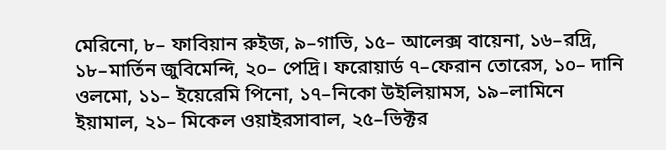মেরিনো, ৮– ফাবিয়ান রুইজ, ৯–গাভি, ১৫– আলেক্স বায়েনা, ১৬–রদ্রি, ১৮–মার্তিন জুবিমেন্দি, ২০– পেদ্রি। ফরোয়ার্ড ৭–ফেরান তোরেস, ১০– দানি ওলমো, ১১– ইয়েরেমি পিনো, ১৭–নিকো উইলিয়ামস, ১৯–লামিনে ইয়ামাল, ২১– মিকেল ওয়াইরসাবাল, ২৫–ভিক্টর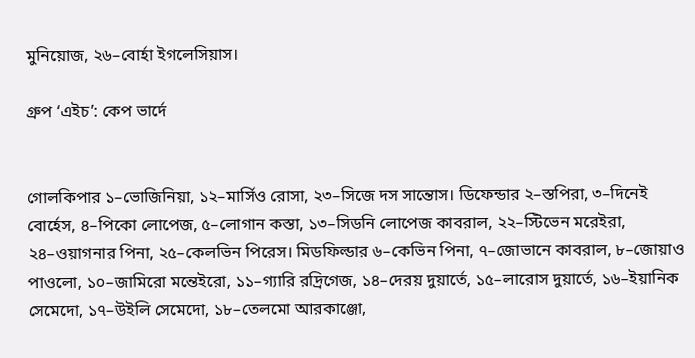মুনিয়োজ, ২৬–বোর্হা ইগলেসিয়াস।

গ্রুপ ‘এইচ’: কেপ ভার্দে


গোলকিপার ১–ভোজিনিয়া, ১২–মার্সিও রোসা, ২৩–সিজে দস সান্তোস। ডিফেন্ডার ২–স্তপিরা, ৩–দিনেই বোর্হেস, ৪–পিকো লোপেজ, ৫–লোগান কস্তা, ১৩–সিডনি লোপেজ কাবরাল, ২২–স্টিভেন মরেইরা, ২৪–ওয়াগনার পিনা, ২৫–কেলভিন পিরেস। মিডফিল্ডার ৬–কেভিন পিনা, ৭–জোভানে কাবরাল, ৮–জোয়াও পাওলো, ১০–জামিরো মন্তেইরো, ১১–গ্যারি রদ্রিগেজ, ১৪–দেরয় দুয়ার্তে, ১৫–লারোস দুয়ার্তে, ১৬–ইয়ানিক সেমেদো, ১৭–উইলি সেমেদো, ১৮–তেলমো আরকাঞ্জো,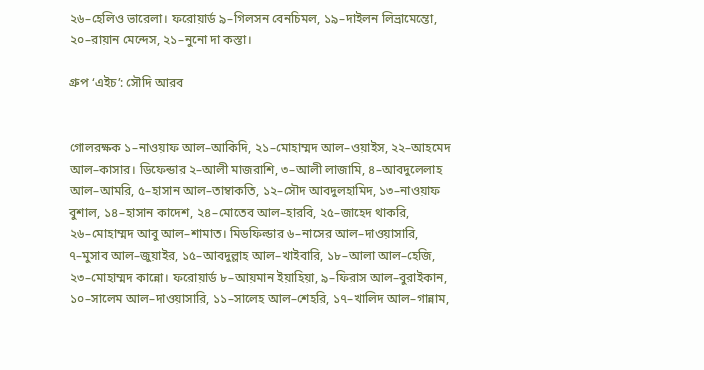২৬–হেলিও ভারেলা। ফরোয়ার্ড ৯–গিলসন বেনচিমল, ১৯–দাইলন লিভ্রামেন্তো, ২০–রায়ান মেন্দেস, ২১–নুনো দা কস্তা।

গ্রুপ ‘এইচ’: সৌদি আরব


গোলরক্ষক ১–নাওয়াফ আল–আকিদি, ২১–মোহাম্মদ আল–ওয়াইস, ২২–আহমেদ আল–কাসার। ডিফেন্ডার ২–আলী মাজরাশি, ৩–আলী লাজামি, ৪–আবদুলেলাহ আল–আমরি, ৫–হাসান আল–তাম্বাকতি, ১২–সৌদ আবদুলহামিদ, ১৩–নাওয়াফ বুশাল, ১৪–হাসান কাদেশ, ২৪–মোতেব আল–হারবি, ২৫–জাহেদ থাকরি, ২৬–মোহাম্মদ আবু আল–শামাত। মিডফিল্ডার ৬–নাসের আল–দাওয়াসারি, ৭–মুসাব আল–জুয়াইর, ১৫–আবদুল্লাহ আল–খাইবারি, ১৮–আলা আল–হেজি, ২৩–মোহাম্মদ কান্নো। ফরোয়ার্ড ৮–আয়মান ইয়াহিয়া, ৯–ফিরাস আল–বুরাইকান, ১০–সালেম আল–দাওয়াসারি, ১১–সালেহ আল–শেহরি, ১৭–খালিদ আল–গান্নাম,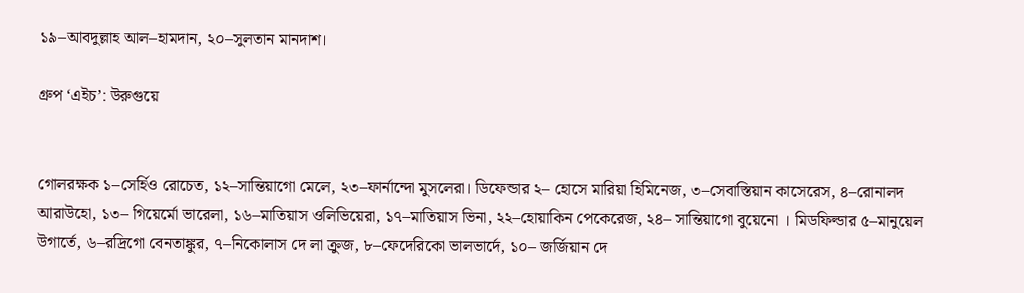১৯–আবদুল্লাহ আল–হামদান, ২০–সুলতান মানদাশ।

গ্রুপ ‘এইচ’: উরুগুয়ে


গোলরক্ষক ১–সের্হিও রোচেত, ১২–সান্তিয়াগো মেলে, ২৩–ফার্নান্দো মুসলেরা। ডিফেন্ডার ২– হোসে মারিয়া হিমিনেজ, ৩–সেবাস্তিয়ান কাসেরেস, ৪–রোনালদ আরাউহো, ১৩– গিয়ের্মো ভারেলা, ১৬–মাতিয়াস ওলিভিয়েরা, ১৭–মাতিয়াস ভিনা, ২২–হোয়াকিন পেকেরেজ, ২৪– সান্তিয়াগো বুয়েনো । মিডফিল্ডার ৫–মানুয়েল উগার্তে, ৬–রদ্রিগো বেনতাঙ্কুর, ৭–নিকোলাস দে লা ক্রুজ, ৮–ফেদেরিকো ভালভার্দে, ১০– জর্জিয়ান দে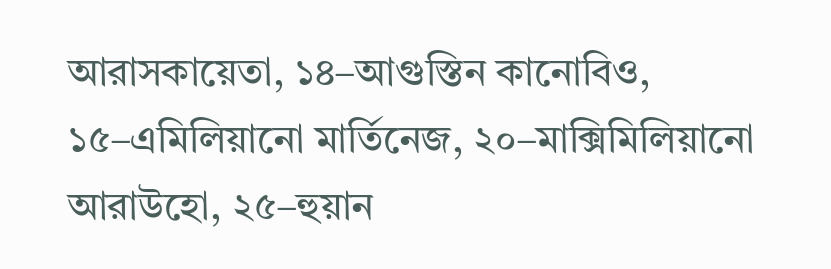আরাসকায়েতা, ১৪–আগুস্তিন কানোবিও, ১৫–এমিলিয়ানো মার্তিনেজ, ২০–মাক্সিমিলিয়ানো আরাউহো, ২৫–হুয়ান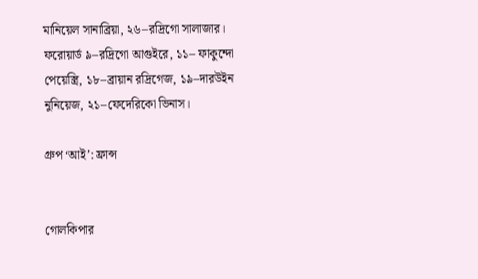মানিয়েল সানাব্রিয়া, ২৬–রদ্রিগো সালাজার। ফরোয়ার্ড ৯–রদ্রিগো আগুইরে, ১১– ফাকুন্দো পেয়েস্ত্রি, ১৮–ব্রায়ান রদ্রিগেজ, ১৯–দারউইন নুনিয়েজ, ২১–ফেদেরিকো ভিনাস।

গ্রুপ ‘আই’: ফ্রান্স


গোলকিপার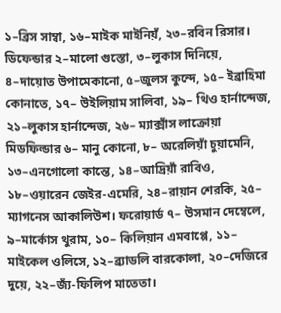১–ব্রিস সাম্বা, ১৬–মাইক মাইনিয়ঁ, ২৩–রবিন রিসার। ডিফেন্ডার ২–মালো গুস্তো, ৩–লুকাস দিনিয়ে, ৪–দায়োত উপামেকানো, ৫–জুলস কুন্দে, ১৫– ইব্রাহিমা কোনাতে, ১৭– উইলিয়াম সালিবা, ১৯– থিও হার্নান্দেজ, ২১–লুকাস হার্নান্দেজ, ২৬– ম্যাক্সাঁস লাক্রোয়া মিডফিল্ডার ৬– মানু কোনো, ৮– অরেলিয়াঁ চুয়ামেনি, ১৩–এনগোলো কান্তে, ১৪–আদ্রিয়াঁ রাবিও, ১৮–ওয়ারেন জেইর-এমেরি, ২৪–রায়ান শেরকি, ২৫– ম্যাগনেস আকালিউশ। ফরোয়ার্ড ৭– উসমান দেম্বেলে, ৯–মার্কোস থুরাম, ১০– কিলিয়ান এমবাপ্পে, ১১– মাইকেল ওলিসে, ১২–ব্র্যাডলি বারকোলা, ২০–দেজিরে দুয়ে, ২২–জ্যঁ-ফিলিপ মাতেতা।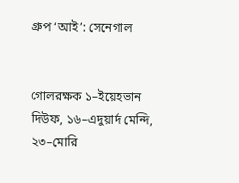গ্রুপ ‘আই’: সেনেগাল


গোলরক্ষক ১–ইয়েহভান দিউফ, ১৬–এদুয়ার্দ মেন্দি, ২৩–মোরি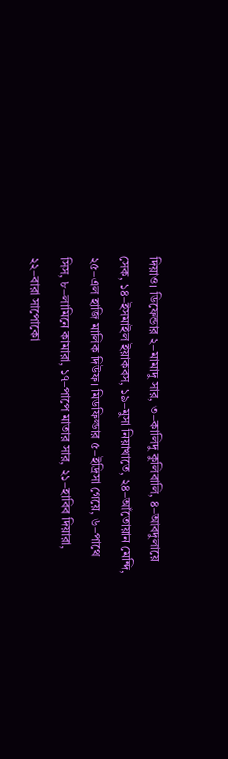দিয়াও। ডিফেন্ডার ২–মামাদু সার, ৩–কালিদু কুলিবালি, ৪–আবদুলায়ে সেক, ১৪–ইসমাইল ইয়াকবস, ১৯–মুসা নিয়াখাতে, ২৪–আঁতোয়ান মেন্দি, ২৫–এল হাজি মালিক দিউফ। মিডফিল্ডার ৫–ইদ্রিসা গেয়ে, ৬–পাথে সিস, ৮–লামিনে কামারা, ১৭–পাপে মাতার সার, ২১–হাবিব দিয়ারা, ২২–বারা সাপোকো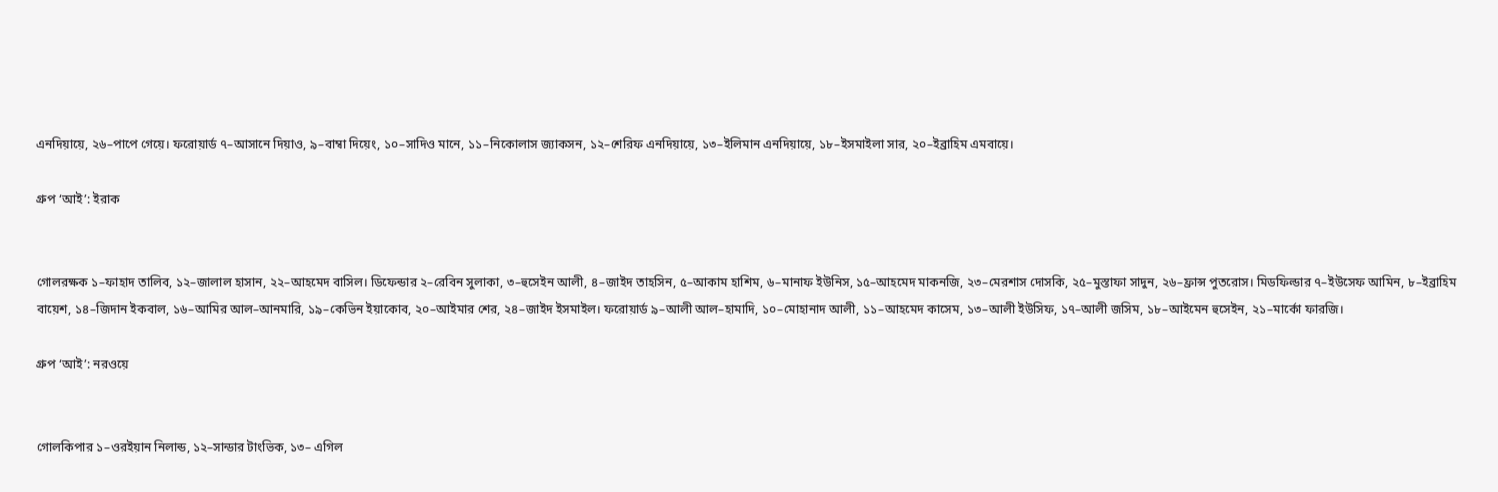এনদিয়ায়ে, ২৬–পাপে গেয়ে। ফরোয়ার্ড ৭–আসানে দিয়াও, ৯–বাম্বা দিয়েং, ১০–সাদিও মানে, ১১–নিকোলাস জ্যাকসন, ১২–শেরিফ এনদিয়ায়ে, ১৩–ইলিমান এনদিয়ায়ে, ১৮–ইসমাইলা সার, ২০–ইব্রাহিম এমবায়ে।

গ্রুপ ‘আই’: ইরাক


গোলরক্ষক ১–ফাহাদ তালিব, ১২–জালাল হাসান, ২২–আহমেদ বাসিল। ডিফেন্ডার ২–রেবিন সুলাকা, ৩–হুসেইন আলী, ৪–জাইদ তাহসিন, ৫–আকাম হাশিম, ৬–মানাফ ইউনিস, ১৫–আহমেদ মাকনজি, ২৩–মেরশাস দোসকি, ২৫–মুস্তাফা সাদুন, ২৬–ফ্রান্স পুতরোস। মিডফিল্ডার ৭–ইউসেফ আমিন, ৮–ইব্রাহিম বায়েশ, ১৪–জিদান ইকবাল, ১৬–আমির আল–আনমারি, ১৯–কেভিন ইয়াকোব, ২০–আইমার শের, ২৪–জাইদ ইসমাইল। ফরোয়ার্ড ৯–আলী আল–হামাদি, ১০–মোহানাদ আলী, ১১–আহমেদ কাসেম, ১৩–আলী ইউসিফ, ১৭–আলী জসিম, ১৮–আইমেন হুসেইন, ২১–মার্কো ফারজি।

গ্রুপ ‘আই’: নরওয়ে


গোলকিপার ১–ওরইয়ান নিলান্ড, ১২–সান্ডার টাংভিক, ১৩– এগিল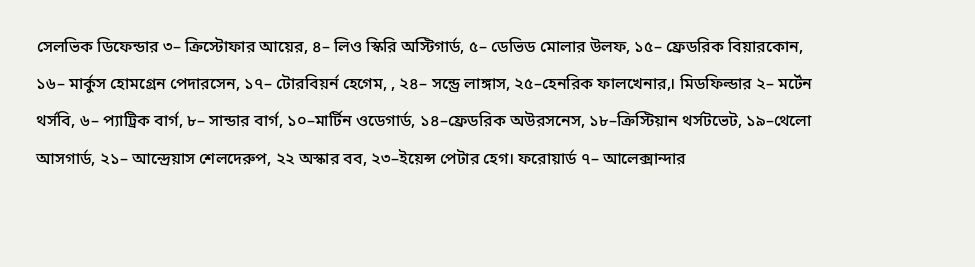সেলভিক ডিফেন্ডার ৩– ক্রিস্টোফার আয়ের, ৪– লিও স্কিরি অস্টিগার্ড, ৫– ডেভিড মোলার উলফ, ১৫– ফ্রেডরিক বিয়ারকোন, ১৬– মার্কুস হোমগ্রেন পেদারসেন, ১৭– টোরবিয়র্ন হেগেম, , ২৪– সন্ড্রে লাঙ্গাস, ২৫–হেনরিক ফালখেনার,। মিডফিল্ডার ২– মর্টেন থর্সবি, ৬– প্যাট্রিক বার্গ, ৮– সান্ডার বার্গ, ১০–মার্টিন ওডেগার্ড, ১৪–ফ্রেডরিক অউরসনেস, ১৮–ক্রিস্টিয়ান থর্সটভেট, ১৯–থেলো আসগার্ড, ২১– আন্দ্রেয়াস শেলদেরুপ, ২২ অস্কার বব, ২৩–ইয়েন্স পেটার হেগ। ফরোয়ার্ড ৭– আলেক্সান্দার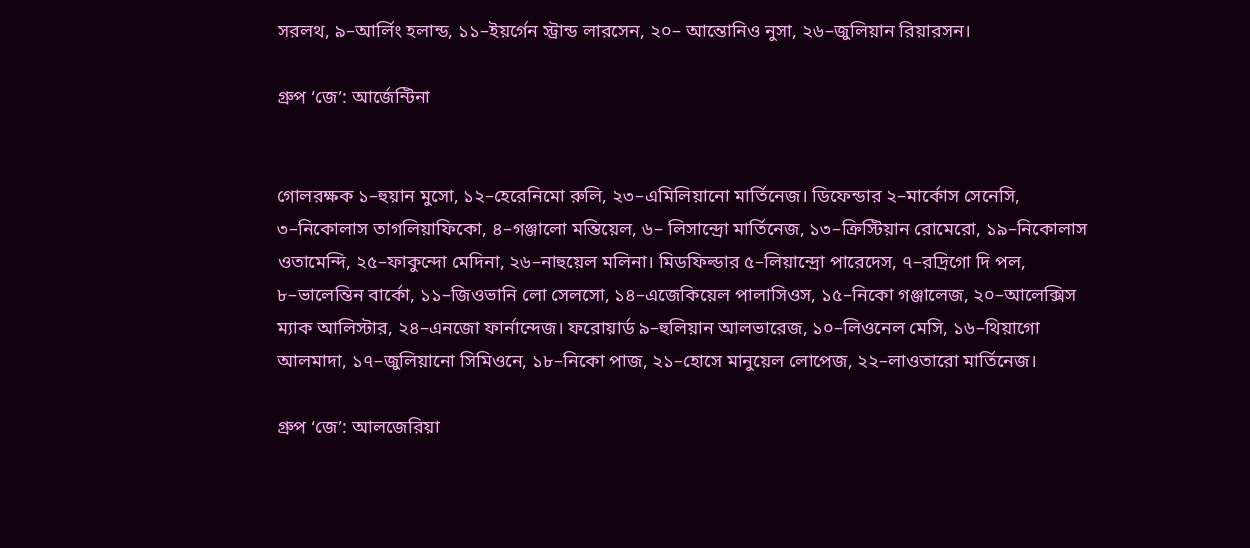সরলথ, ৯–আর্লিং হলান্ড, ১১–ইয়র্গেন স্ট্রান্ড লারসেন, ২০– আন্তোনিও নুসা, ২৬–জুলিয়ান রিয়ারসন।

গ্রুপ ‘জে’: আর্জেন্টিনা


গোলরক্ষক ১–হুয়ান মুসো, ১২–হেরেনিমো রুলি, ২৩–এমিলিয়ানো মার্তিনেজ। ডিফেন্ডার ২–মার্কোস সেনেসি, ৩–নিকোলাস তাগলিয়াফিকো, ৪–গঞ্জালো মন্তিয়েল, ৬– লিসান্দ্রো মার্তিনেজ, ১৩–ক্রিস্টিয়ান রোমেরো, ১৯–নিকোলাস ওতামেন্দি, ২৫–ফাকুন্দো মেদিনা, ২৬–নাহুয়েল মলিনা। মিডফিল্ডার ৫–লিয়ান্দ্রো পারেদেস, ৭–রদ্রিগো দি পল, ৮–ভালেন্তিন বার্কো, ১১–জিওভানি লো সেলসো, ১৪–এজেকিয়েল পালাসিওস, ১৫–নিকো গঞ্জালেজ, ২০–আলেক্সিস ম্যাক আলিস্টার, ২৪–এনজো ফার্নান্দেজ। ফরোয়ার্ড ৯–হুলিয়ান আলভারেজ, ১০–লিওনেল মেসি, ১৬–থিয়াগো আলমাদা, ১৭–জুলিয়ানো সিমিওনে, ১৮–নিকো পাজ, ২১–হোসে মানুয়েল লোপেজ, ২২–লাওতারো মার্তিনেজ।

গ্রুপ ‘জে’: আলজেরিয়া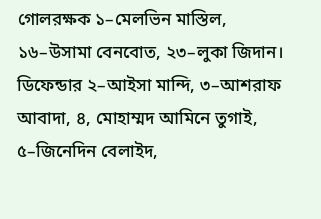গোলরক্ষক ১–মেলভিন মাস্তিল, ১৬–উসামা বেনবোত, ২৩–লুকা জিদান। ডিফেন্ডার ২–আইসা মান্দি, ৩–আশরাফ আবাদা, ৪, মোহাম্মদ আমিনে তুগাই, ৫–জিনেদিন বেলাইদ,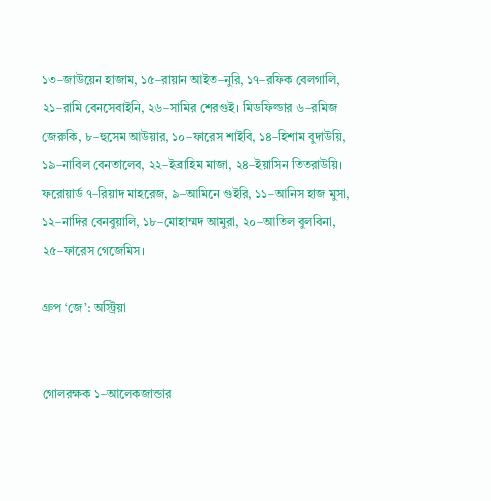১৩–জাউয়েন হাজাম, ১৫–রায়ান আইত–নুরি, ১৭–রফিক বেলগালি, ২১–রামি বেনসেবাইনি, ২৬–সামির শেরগুই। মিডফিল্ডার ৬–রমিজ জেরুকি, ৮–হুসেম আউয়ার, ১০–ফারেস শাইবি, ১৪–হিশাম বুদাউয়ি, ১৯–নাবিল বেনতালেব, ২২–ইব্রাহিম মাজা, ২৪–ইয়াসিন তিতরাউয়ি। ফরোয়ার্ড ৭–রিয়াদ মাহরেজ, ৯–আমিনে গুইরি, ১১–আনিস হাজ মুসা, ১২–নাদির বেনবুয়ালি, ১৮–মোহাম্মদ আমুরা, ২০–আতিল বুলবিনা, ২৫–ফারেস গেজেমিস।

গ্রুপ ‘জে’: অস্ট্রিয়া


গোলরক্ষক ১–আলেকজান্ডার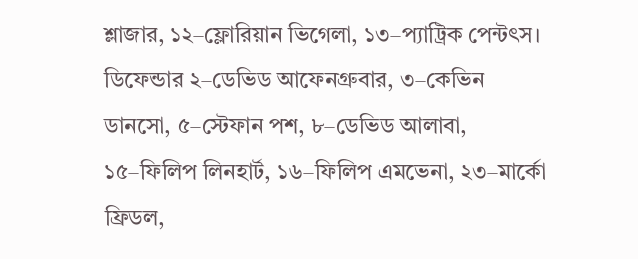শ্লাজার, ১২–ফ্লোরিয়ান ভিগেলা, ১৩–প্যাট্রিক পেন্টৎস। ডিফেন্ডার ২–ডেভিড আফেনগ্রুবার, ৩–কেভিন ডানসো, ৫–স্টেফান পশ, ৮–ডেভিড আলাবা, ১৫–ফিলিপ লিনহার্ট, ১৬–ফিলিপ এমভেনা, ২৩–মার্কো ফ্রিডল,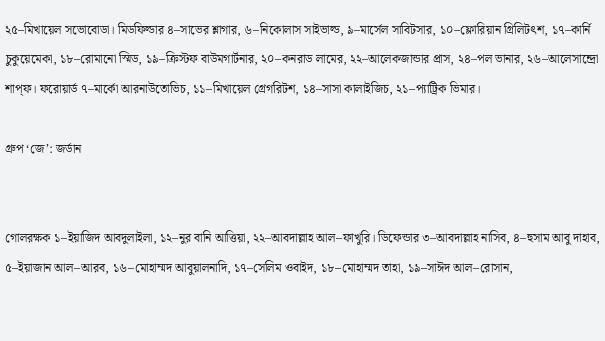২৫–মিখায়েল সভোবোডা। মিডফিল্ডার ৪–সাভের শ্লাগার, ৬–নিকোলাস সাইভাল্ড, ৯–মার্সেল সাবিটসার, ১০–ফ্লোরিয়ান গ্রিলিটৎশ, ১৭–কার্নি চুকুয়েমেকা, ১৮–রোমানো স্মিড, ১৯–ক্রিস্টফ বাউমগার্টনার, ২০–কনরাড লামের, ২২–আলেকজান্ডার প্রাস, ২৪–পল ভানার, ২৬–আলেসান্দ্রো শাপ্ফ। ফরোয়ার্ড ৭–মার্কো আরনাউতোভিচ, ১১–মিখায়েল গ্রেগরিটশ, ১৪–সাসা কালাইজিচ, ২১–প্যাট্রিক ভিমার।

গ্রুপ ‘জে’: জর্ডান


গোলরক্ষক ১–ইয়াজিদ আবদুলাইলা, ১২–নুর বানি আত্তিয়া, ২২–আবদাল্লাহ আল–ফাখুরি। ডিফেন্ডার ৩–আবদাল্লাহ নাসিব, ৪–হুসাম আবু দাহাব, ৫–ইয়াজান আল–আরব, ১৬–মোহাম্মদ আবুয়ালনাদি, ১৭–সেলিম ওবাইদ, ১৮–মোহাম্মদ তাহা, ১৯–সাঈদ আল–রোসান,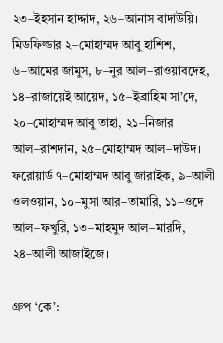২৩–ইহসান হাদ্দাদ, ২৬–আনাস বাদাউয়ি। মিডফিল্ডার ২–মোহাম্মদ আবু হাশিশ, ৬–আমের জামুস, ৮–নুর আল–রাওয়াবদেহ, ১৪–রাজায়েই আয়েদ, ১৫–ইব্রাহিম সা’দে, ২০–মোহাম্মদ আবু তাহা, ২১–নিজার আল–রাশদান, ২৫–মোহাম্মদ আল–দাউদ। ফরোয়ার্ড ৭–মোহাম্মদ আবু জারাইক, ৯–আলী ওলওয়ান, ১০–মুসা আর–তামারি, ১১–ওদে আল–ফখুরি, ১৩–মাহমুদ আল–মারদি, ২৪–আলী আজাইজে।

গ্রুপ ‘কে’: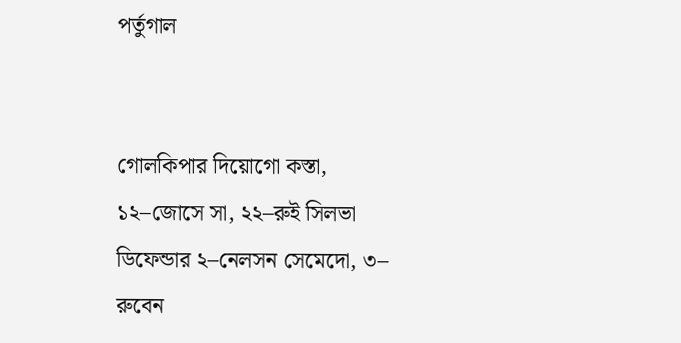পর্তুগাল


গোলকিপার দিয়োগো কস্তা, ১২–জোসে সা, ২২–রুই সিলভা ডিফেন্ডার ২–নেলসন সেমেদো, ৩– রুবেন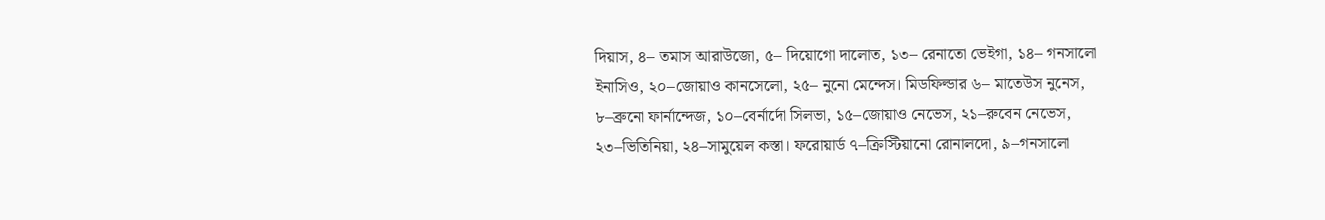দিয়াস, ৪– তমাস আরাউজো, ৫– দিয়োগো দালোত, ১৩– রেনাতো ভেইগা, ১৪– গনসালো ইনাসিও, ২০–জোয়াও কানসেলো, ২৫– নুনো মেন্দেস। মিডফিল্ডার ৬– মাতেউস নুনেস, ৮–ব্রুনো ফার্নান্দেজ, ১০–বের্নার্দো সিলভা, ১৫–জোয়াও নেভেস, ২১–রুবেন নেভেস, ২৩–ভিতিনিয়া, ২৪–সামুয়েল কস্তা। ফরোয়ার্ড ৭–ক্রিস্টিয়ানো রোনালদো, ৯–গনসালো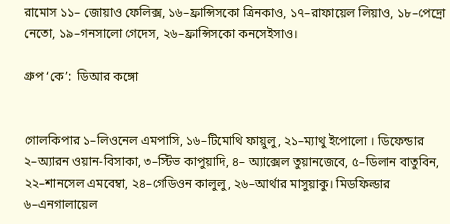রামোস ১১– জোয়াও ফেলিক্স, ১৬–ফ্রান্সিসকো ত্রিনকাও, ১৭–রাফায়েল লিয়াও, ১৮–পেদ্রো নেতো, ১৯–গনসালো গেদেস, ২৬–ফ্রান্সিসকো কনসেইসাও।

গ্রুপ ‘কে’:  ডিআর কঙ্গো


গোলকিপার ১–লিওনেল এমপাসি, ১৬–টিমোথি ফায়ুলু, ২১–ম্যাথু ইপোলো । ডিফেন্ডার ২–অ্যারন ওয়ান-বিসাকা, ৩–স্টিভ কাপুয়াদি, ৪– অ্যাক্সেল তুয়ানজেবে, ৫–ডিলান বাতুবিন, ২২–শানসেল এমবেম্বা, ২৪–গেডিওন কালুলু, ২৬–আর্থার মাসুয়াকু। মিডফিল্ডার ৬–এনগালায়েল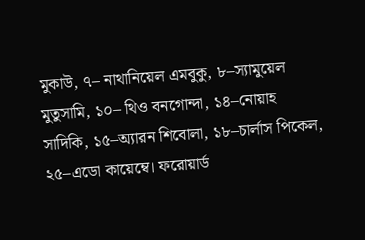মুকাউ, ৭– নাথানিয়েল এমবুকু, ৮–স্যামুয়েল মুতুসামি, ১০– থিও বনগোন্দা, ১৪–নোয়াহ সাদিকি, ১৫–অ্যারন শিবোলা, ১৮–চার্লাস পিকেল, ২৫–এডো কায়েম্বে। ফরোয়ার্ড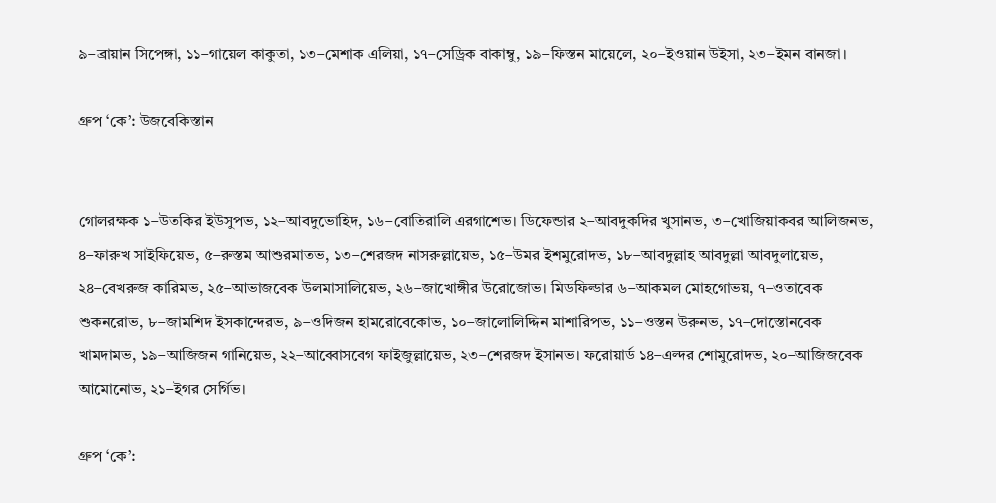৯–ব্রায়ান সিপেঙ্গা, ১১–গায়েল কাকুতা, ১৩–মেশাক এলিয়া, ১৭–সেড্রিক বাকাম্বু, ১৯–ফিস্তন মায়েলে, ২০–ইওয়ান উইসা, ২৩–ইমন বানজা।

গ্রুপ ‘কে’: উজবেকিস্তান


গোলরক্ষক ১–উতকির ইউসুপভ, ১২–আবদুভোহিদ, ১৬–বোতিরালি এরগাশেভ। ডিফেন্ডার ২–আবদুকদির খুসানভ, ৩–খোজিয়াকবর আলিজনভ, ৪–ফারুখ সাইফিয়েভ, ৫–রুস্তম আশুরমাতভ, ১৩–শেরজদ নাসরুল্লায়েভ, ১৫–উমর ইশমুরোদভ, ১৮–আবদুল্লাহ আবদুল্লা আবদুলায়েভ, ২৪–বেখরুজ কারিমভ, ২৫–আভাজবেক উলমাসালিয়েভ, ২৬–জাখোঙ্গীর উরোজোভ। মিডফিল্ডার ৬–আকমল মোহগোভয়, ৭–ওতাবেক শুকনরোভ, ৮–জামশিদ ইসকান্দেরভ, ৯–ওদিজন হামরোবেকোভ, ১০–জালোলিদ্দিন মাশারিপভ, ১১–ওস্তন উরুনভ, ১৭–দোস্তোনবেক খামদামভ, ১৯–আজিজন গানিয়েভ, ২২–আব্বোসবেগ ফাইজুল্লায়েভ, ২৩–শেরজদ ইসানভ। ফরোয়ার্ড ১৪–এল্দর শোমুরোদভ, ২০–আজিজবেক আমোনোভ, ২১–ইগর সের্গিভ।

গ্রুপ ‘কে’: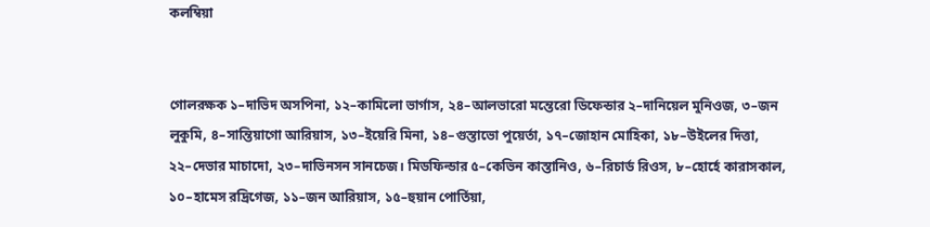কলম্বিয়া


গোলরক্ষক ১–দাভিদ অসপিনা, ১২–কামিলো ভার্গাস, ২৪–আলভারো মন্তেরো ডিফেন্ডার ২–দানিয়েল মুনিওজ, ৩–জন লুকুমি, ৪–সান্তিয়াগো আরিয়াস, ১৩–ইয়েরি মিনা, ১৪–গুস্তাভো পুয়ের্তা, ১৭–জোহান মোহিকা, ১৮–উইলের দিত্তা, ২২–দেভার মাচাদো, ২৩–দাভিনসন সানচেজ। মিডফিল্ডার ৫–কেভিন কাস্তানিও, ৬–রিচার্ড রিওস, ৮–হোর্হে কারাসকাল, ১০–হামেস রদ্রিগেজ, ১১–জন আরিয়াস, ১৫–হুয়ান পোর্তিয়া,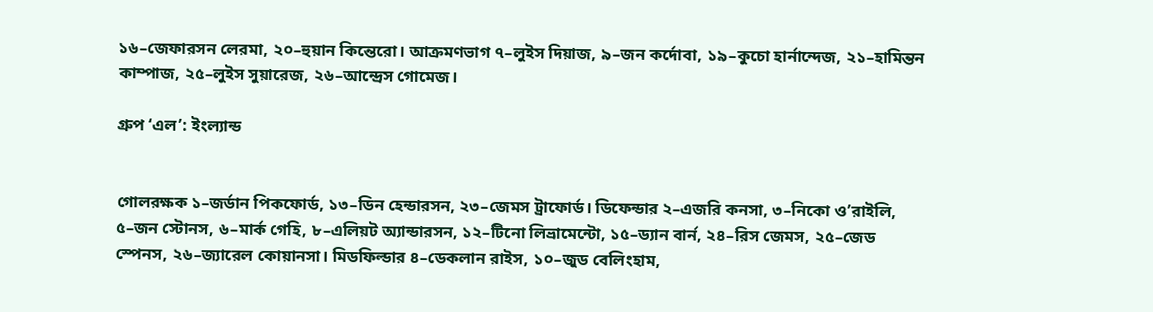১৬–জেফারসন লেরমা, ২০–হুয়ান কিন্তেরো। আক্রমণভাগ ৭–লুইস দিয়াজ, ৯–জন কর্দোবা, ১৯–কুচো হার্নান্দেজ, ২১–হামিন্তন কাম্পাজ, ২৫–লুইস সুয়ারেজ, ২৬–আন্দ্রেস গোমেজ।

গ্রুপ ‘এল’: ইংল্যান্ড


গোলরক্ষক ১–জর্ডান পিকফোর্ড, ১৩–ডিন হেন্ডারসন, ২৩–জেমস ট্রাফোর্ড। ডিফেন্ডার ২–এজরি কনসা, ৩–নিকো ও’রাইলি, ৫–জন স্টোনস, ৬–মার্ক গেহি, ৮–এলিয়ট অ্যান্ডারসন, ১২–টিনো লিভ্রামেন্টো, ১৫–ড্যান বার্ন, ২৪–রিস জেমস, ২৫–জেড স্পেনস, ২৬–জ্যারেল কোয়ানসা। মিডফিল্ডার ৪–ডেকলান রাইস, ১০–জুড বেলিংহাম,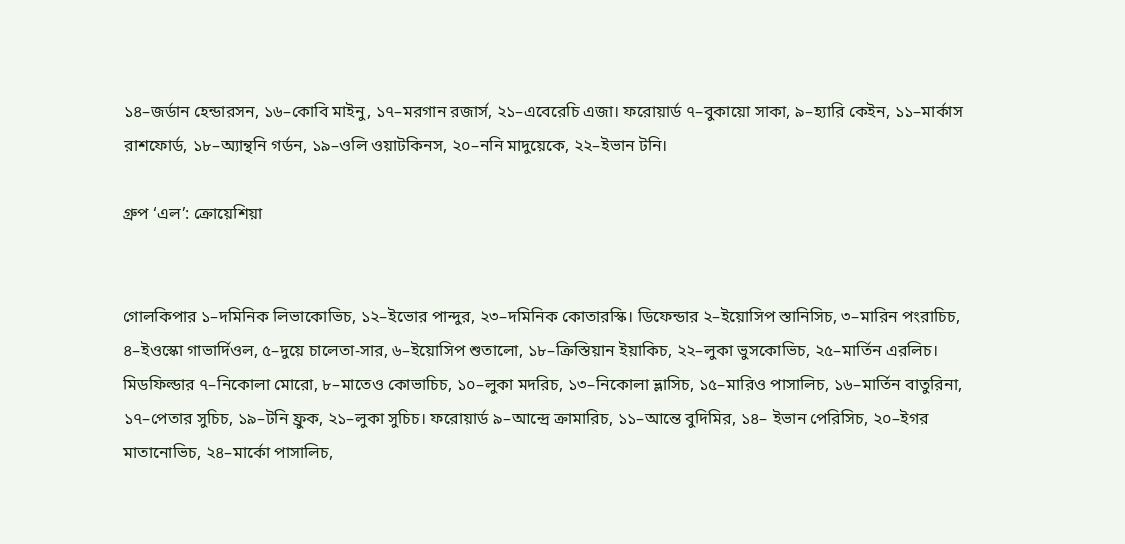১৪–জর্ডান হেন্ডারসন, ১৬–কোবি মাইনু, ১৭–মরগান রজার্স, ২১–এবেরেচি এজা। ফরোয়ার্ড ৭–বুকায়ো সাকা, ৯–হ্যারি কেইন, ১১–মার্কাস রাশফোর্ড, ১৮–অ্যান্থনি গর্ডন, ১৯–ওলি ওয়াটকিনস, ২০–ননি মাদুয়েকে, ২২–ইভান টনি।

গ্রুপ ‘এল’: ক্রোয়েশিয়া


গোলকিপার ১–দমিনিক লিভাকোভিচ, ১২–ইভোর পান্দুর, ২৩–দমিনিক কোতারস্কি। ডিফেন্ডার ২–ইয়োসিপ স্তানিসিচ, ৩–মারিন পংরাচিচ, ৪–ইওস্কো গাভার্দিওল, ৫–দুয়ে চালেতা-সার, ৬–ইয়োসিপ শুতালো, ১৮–ক্রিস্তিয়ান ইয়াকিচ, ২২–লুকা ভুসকোভিচ, ২৫–মার্তিন এরলিচ। মিডফিল্ডার ৭–নিকোলা মোরো, ৮–মাতেও কোভাচিচ, ১০–লুকা মদরিচ, ১৩–নিকোলা ভ্লাসিচ, ১৫–মারিও পাসালিচ, ১৬–মার্তিন বাতুরিনা, ১৭–পেতার সুচিচ, ১৯–টনি ফ্রুক, ২১–লুকা সুচিচ। ফরোয়ার্ড ৯–আন্দ্রে ক্রামারিচ, ১১–আন্তে বুদিমির, ১৪– ইভান পেরিসিচ, ২০–ইগর মাতানোভিচ, ২৪–মার্কো পাসালিচ,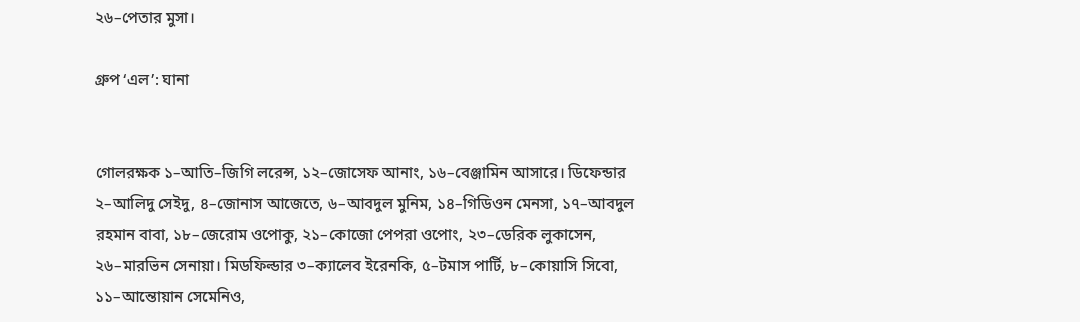২৬–পেতার মুসা।

গ্রুপ ‘এল’: ঘানা


গোলরক্ষক ১–আতি–জিগি লরেন্স, ১২–জোসেফ আনাং, ১৬–বেঞ্জামিন আসারে। ডিফেন্ডার ২–আলিদু সেইদু, ৪–জোনাস আজেতে, ৬–আবদুল মুনিম, ১৪–গিডিওন মেনসা, ১৭–আবদুল রহমান বাবা, ১৮–জেরোম ওপোকু, ২১–কোজো পেপরা ওপোং, ২৩–ডেরিক লুকাসেন, ২৬–মারভিন সেনায়া। মিডফিল্ডার ৩–ক্যালেব ইরেনকি, ৫–টমাস পার্টি, ৮–কোয়াসি সিবো, ১১–আন্তোয়ান সেমেনিও,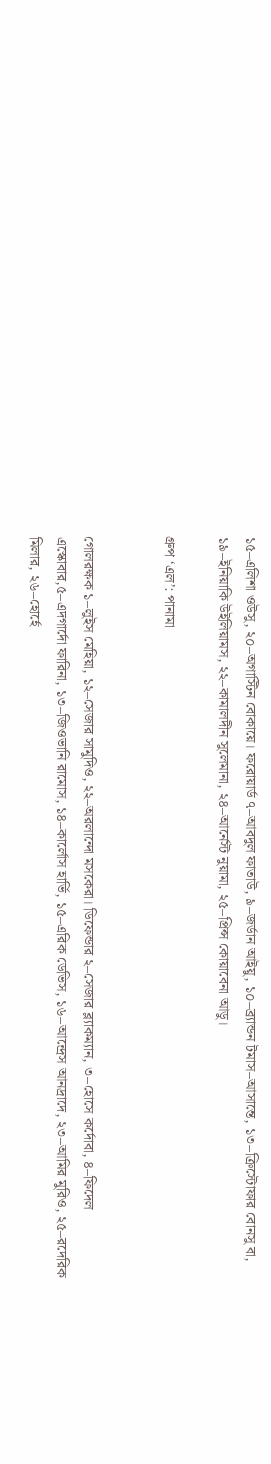১৫–এলিশা ওউসু, ২০–অগাস্টিন বোকায়ে। ফরোয়ার্ড ৭–আবদুল ফাতাউ, ৯–জর্ডান আইয়ু, ১০–ব্র্যান্ডন টমাস–আসান্তে, ১৩–ক্রিস্টোফার বোনসু বা, ১৯–ইনিয়াকি উইলিয়ামস, ২২–কামালদীন সুলেমানা, ২৪–আর্নেস্ট নুয়ামা, ২৫–প্রিন্স কোয়াবেনা আডু।

গ্রুপ ‘এল’: পানামা


গোলরক্ষক ১–লুইস মেহিয়া, ১২–সেজার সামুদিও, ২২–অরলান্দো মসকেরা। ডিফেন্ডার ২–সেজার ব্ল্যাকম্যান, ৩–হোসে কর্দোবা, ৪–ফিদেল এস্কোবার,৫–এদগার্দো ফারিনা, ১৩–জিওভানি রামোস, ১৪–কার্লোস হার্ভি, ১৫–এরিক ডেভিস, ১৬–আন্দ্রেস আনদ্রাদে, ২৩–আমির মুরিও, ২৫–রদেরিক মিলার, ২৬–হোর্হে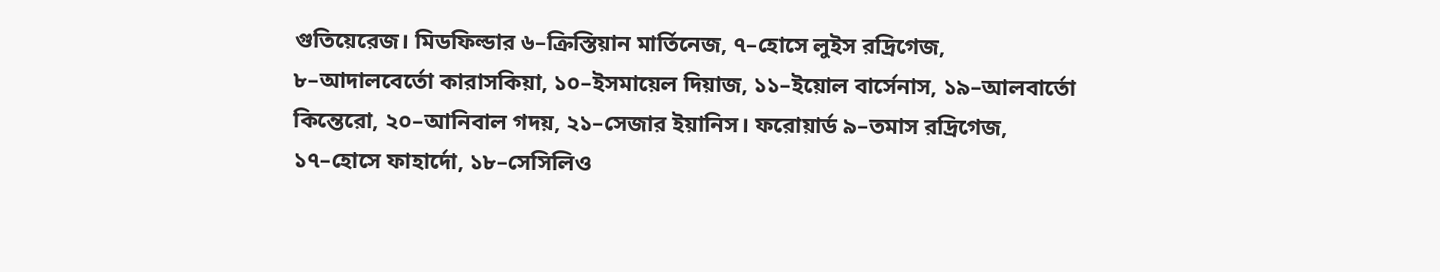গুতিয়েরেজ। মিডফিল্ডার ৬–ক্রিস্তিয়ান মার্তিনেজ, ৭–হোসে লুইস রদ্রিগেজ, ৮–আদালবের্তো কারাসকিয়া, ১০–ইসমায়েল দিয়াজ, ১১–ইয়োল বার্সেনাস, ১৯–আলবার্তো কিন্তেরো, ২০–আনিবাল গদয়, ২১–সেজার ইয়ানিস। ফরোয়ার্ড ৯–তমাস রদ্রিগেজ, ১৭–হোসে ফাহার্দো, ১৮–সেসিলিও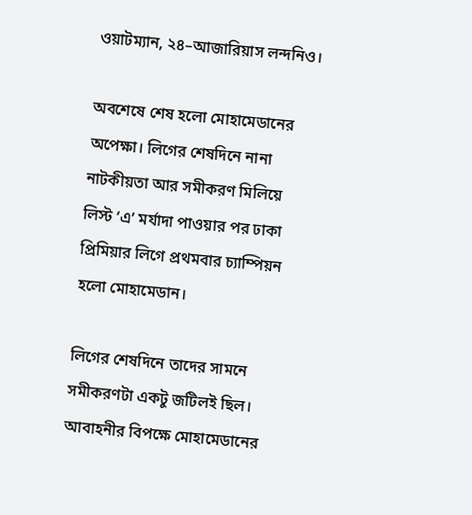ওয়াটম্যান, ২৪–আজারিয়াস লন্দনিও।

অবশেষে শেষ হলো মোহামেডানের অপেক্ষা। লিগের শেষদিনে নানা নাটকীয়তা আর সমীকরণ মিলিয়ে লিস্ট ‘এ’ মর্যাদা পাওয়ার পর ঢাকা প্রিমিয়ার লিগে প্রথমবার চ্যাম্পিয়ন হলো মোহামেডান।

লিগের শেষদিনে তাদের সামনে সমীকরণটা একটু জটিলই ছিল। আবাহনীর বিপক্ষে মোহামেডানের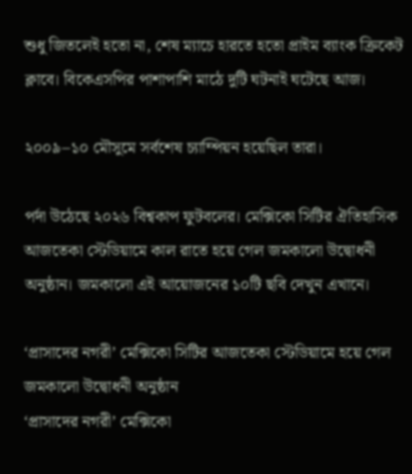শুধু জিতলেই হতো না, শেষ ম্যাচে হারতে হতো প্রাইম ব্যাংক ক্রিকেট ক্লাবে। বিকেএসপির পাশাপাশি মাঠে দুটি ঘটনাই ঘটেছে আজ।

২০০৯–১০ মৌসুমে সর্বশেষ চ্যাম্পিয়ন হয়েছিল তারা।

পর্দা উঠেছে ২০২৬ বিশ্বকাপ ফুটবলের। মেক্সিকো সিটির ঐতিহাসিক আজতেকা স্টেডিয়ামে কাল রাতে হয়ে গেল জমকালো উদ্বোধনী অনুষ্ঠান। জমকালো এই আয়োজনের ১০টি ছবি দেখুন এখানে।

‘প্রাসাদের নগরী’ মেক্সিকো সিটির আজতেকা স্টেডিয়ামে হয়ে গেল জমকালো উদ্বোধনী অনুষ্ঠান
‘প্রাসাদের নগরী’ মেক্সিকো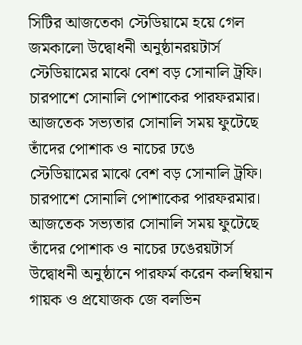সিটির আজতেকা স্টেডিয়ামে হয়ে গেল জমকালো উদ্বোধনী অনুষ্ঠানরয়টার্স
স্টেডিয়ামের মাঝে বেশ বড় সোনালি ট্রফি। চারপাশে সোনালি পোশাকের পারফরমার। আজতেক সভ্যতার সোনালি সময় ফুটেছে তাঁদের পোশাক ও নাচের ঢঙে
স্টেডিয়ামের মাঝে বেশ বড় সোনালি ট্রফি। চারপাশে সোনালি পোশাকের পারফরমার। আজতেক সভ্যতার সোনালি সময় ফুটেছে তাঁদের পোশাক ও নাচের ঢঙেরয়টার্স
উদ্বোধনী অনুষ্ঠানে পারফর্ম করেন কলম্বিয়ান গায়ক ও প্রযোজক জে বলভিন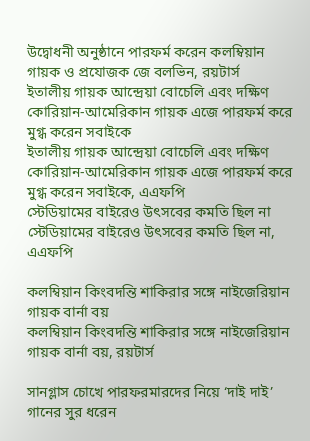উদ্বোধনী অনুষ্ঠানে পারফর্ম করেন কলম্বিয়ান গায়ক ও প্রযোজক জে বলভিন, রয়টার্স
ইতালীয় গায়ক আন্দ্রেয়া বোচেলি এবং দক্ষিণ কোরিয়ান-আমেরিকান গায়ক এজে পারফর্ম করে মুগ্ধ করেন সবাইকে
ইতালীয় গায়ক আন্দ্রেয়া বোচেলি এবং দক্ষিণ কোরিয়ান-আমেরিকান গায়ক এজে পারফর্ম করে মুগ্ধ করেন সবাইকে, এএফপি
স্টেডিয়ামের বাইরেও উৎসবের কমতি ছিল না
স্টেডিয়ামের বাইরেও উৎসবের কমতি ছিল না, এএফপি

কলম্বিয়ান কিংবদন্তি শাকিরার সঙ্গে নাইজেরিয়ান গায়ক বার্না বয়
কলম্বিয়ান কিংবদন্তি শাকিরার সঙ্গে নাইজেরিয়ান গায়ক বার্না বয়, রয়টার্স

সানগ্লাস চোখে পারফরমারদের নিয়ে ‘দাই দাই’ গানের সুর ধরেন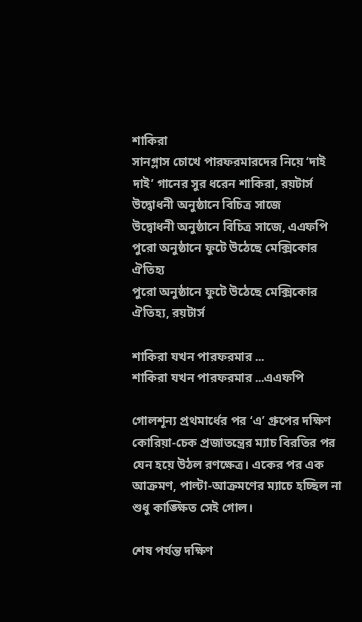শাকিরা
সানগ্লাস চোখে পারফরমারদের নিয়ে ‘দাই দাই’ গানের সুর ধরেন শাকিরা, রয়টার্স
উদ্বোধনী অনুষ্ঠানে বিচিত্র সাজে
উদ্বোধনী অনুষ্ঠানে বিচিত্র সাজে, এএফপি
পুরো অনুষ্ঠানে ফুটে উঠেছে মেক্সিকোর ঐতিহ্য
পুরো অনুষ্ঠানে ফুটে উঠেছে মেক্সিকোর ঐতিহ্য, রয়টার্স

শাকিরা যখন পারফরমার ...
শাকিরা যখন পারফরমার ...এএফপি

গোলশূন্য প্রথমার্ধের পর ‘এ’ গ্রুপের দক্ষিণ কোরিয়া-চেক প্রজাতন্ত্রের ম্যাচ বিরতির পর যেন হয়ে উঠল রণক্ষেত্র। একের পর এক আক্রমণ, পাল্টা-আক্রমণের ম্যাচে হচ্ছিল না শুধু কাঙ্ক্ষিত সেই গোল।

শেষ পর্যন্ত দক্ষিণ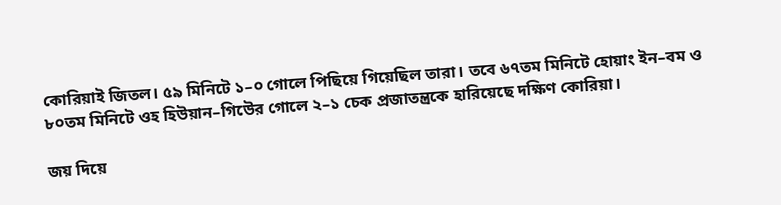কোরিয়াই জিতল। ৫৯ মিনিটে ১–০ গোলে পিছিয়ে গিয়েছিল তারা। তবে ৬৭তম মিনিটে হোয়াং ইন–বম ও ৮০তম মিনিটে ওহ হিউয়ান–গিউের গোলে ২–১ চেক প্রজাতন্ত্রকে হারিয়েছে দক্ষিণ কোরিয়া।

জয় দিয়ে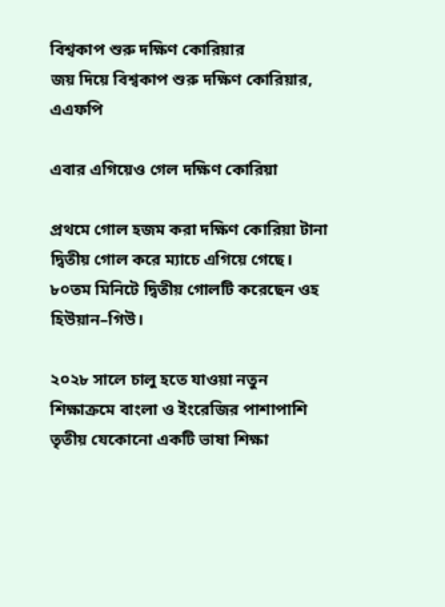বিশ্বকাপ শুরু দক্ষিণ কোরিয়ার
জয় দিয়ে বিশ্বকাপ শুরু দক্ষিণ কোরিয়ার, এএফপি

এবার এগিয়েও গেল দক্ষিণ কোরিয়া

প্রথমে গোল হজম করা দক্ষিণ কোরিয়া টানা দ্বিতীয় গোল করে ম্যাচে এগিয়ে গেছে। ৮০তম মিনিটে দ্বিতীয় গোলটি করেছেন ওহ হিউয়ান–গিউ।

২০২৮ সালে চালু হতে যাওয়া নতুন শিক্ষাক্রমে বাংলা ও ইংরেজির পাশাপাশি তৃতীয় যেকোনো একটি ভাষা শিক্ষা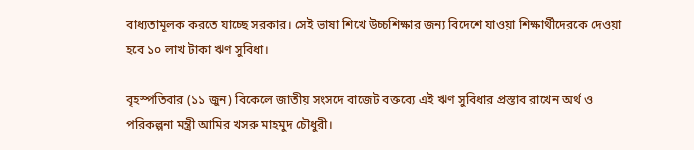বাধ্যতামূলক করতে যাচ্ছে সরকার। সেই ভাষা শিখে উচ্চশিক্ষার জন্য বিদেশে যাওয়া শিক্ষার্থীদেরকে দেওয়া হবে ১০ লাখ টাকা ঋণ সুবিধা।

বৃহস্পতিবার (১১ জুন) বিকেলে জাতীয় সংসদে বাজেট বক্তব্যে এই ঋণ সুবিধার প্রস্তাব রাখেন অর্থ ও পরিকল্পনা মন্ত্রী আমির খসরু মাহমুদ চৌধুরী।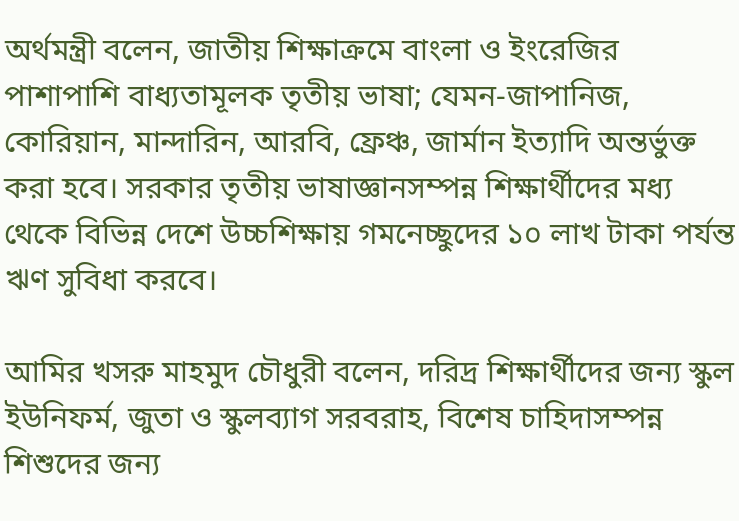অর্থমন্ত্রী বলেন, জাতীয় শিক্ষাক্রমে বাংলা ও ইংরেজির পাশাপাশি বাধ্যতামূলক তৃতীয় ভাষা; যেমন-জাপানিজ, কোরিয়ান, মান্দারিন, আরবি, ফ্রেঞ্চ, জার্মান ইত্যাদি অন্তর্ভুক্ত করা হবে। সরকার তৃতীয় ভাষাজ্ঞানসম্পন্ন শিক্ষার্থীদের মধ্য থেকে বিভিন্ন দেশে উচ্চশিক্ষায় গমনেচ্ছুদের ১০ লাখ টাকা পর্যন্ত ঋণ সুবিধা করবে।

আমির খসরু মাহমুদ চৌধুরী বলেন, দরিদ্র শিক্ষার্থীদের জন্য স্কুল ইউনিফর্ম, জুতা ও স্কুলব্যাগ সরবরাহ, বিশেষ চাহিদাসম্পন্ন শিশুদের জন্য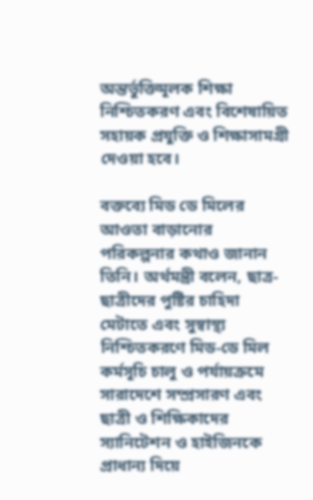অন্তর্ভুক্তিমূলক শিক্ষা নিশ্চিতকরণ এবং বিশেষায়িত সহায়ক প্রযুক্তি ও শিক্ষাসামগ্রী দেওয়া হবে।

বক্তব্যে মিড ডে মিলের আওতা বাড়ানোর পরিকল্পনার কথাও জানান তিনি। অর্থমন্ত্রী বলেন, ছাত্র-ছাত্রীদের পুষ্টির চাহিদা মেটাতে এবং সুস্বাস্থ্য নিশ্চিতকরণে মিড-ডে মিল কর্মসূচি চালু ও পর্যায়ক্রমে সারাদেশে সম্প্রসারণ এবং ছাত্রী ও শিক্ষিকাদের স্যানিটেশন ও হাইজিনকে প্রাধান্য দিয়ে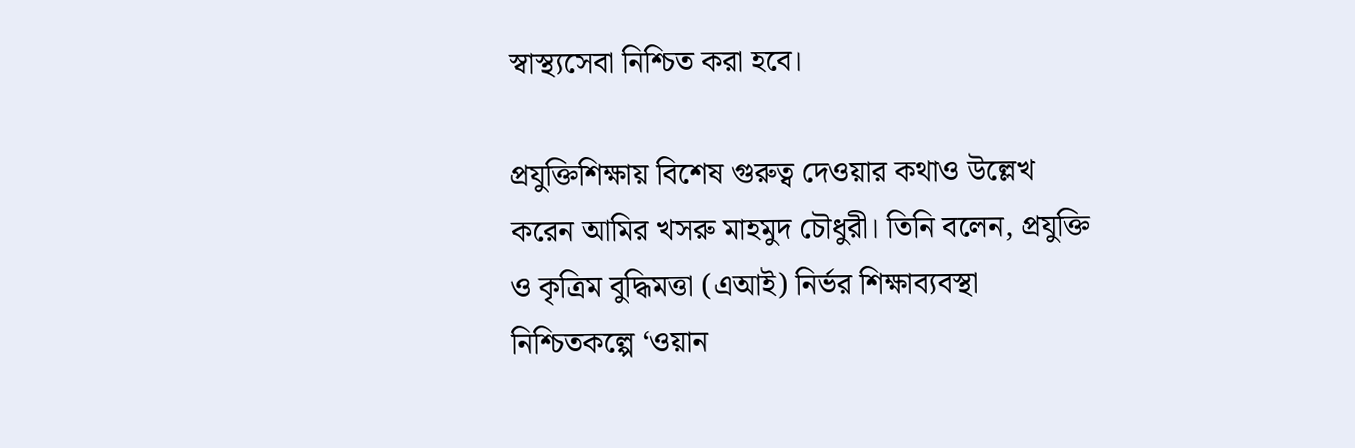স্বাস্থ্যসেবা নিশ্চিত করা হবে।

প্রযুক্তিশিক্ষায় বিশেষ গুরুত্ব দেওয়ার কথাও উল্লেখ করেন আমির খসরু মাহমুদ চৌধুরী। তিনি বলেন, প্রযুক্তি ও কৃত্রিম বুদ্ধিমত্তা (এআই) নির্ভর শিক্ষাব্যবস্থা নিশ্চিতকল্পে ‘ওয়ান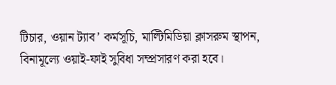টিচার, ওয়ান ট্যাব’ কর্মসূচি, মাল্টিমিডিয়া ক্লাসরুম স্থাপন, বিনামূল্যে ওয়াই-ফাই সুবিধা সম্প্রসারণ করা হবে।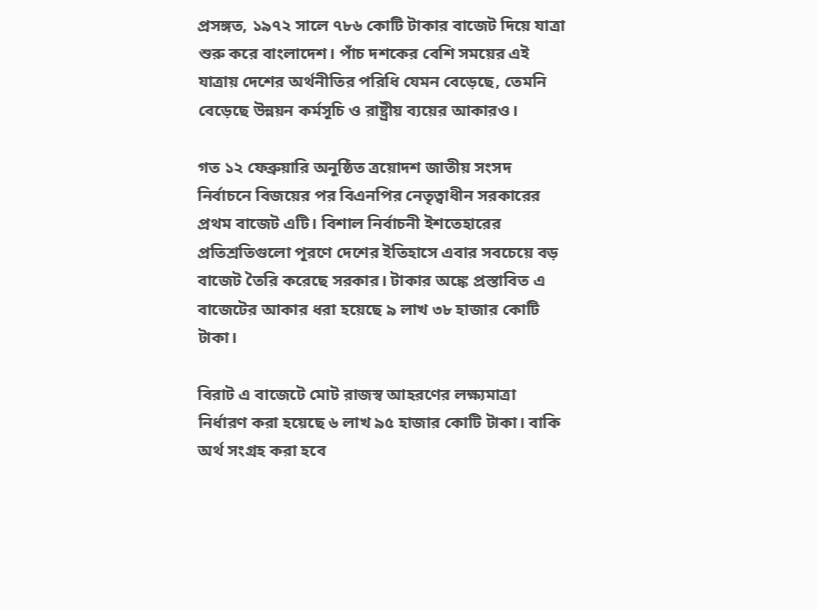প্রসঙ্গত, ১৯৭২ সালে ৭৮৬ কোটি টাকার বাজেট দিয়ে যাত্রা শুরু করে বাংলাদেশ। পাঁচ দশকের বেশি সময়ের এই যাত্রায় দেশের অর্থনীতির পরিধি যেমন বেড়েছে, তেমনি বেড়েছে উন্নয়ন কর্মসূচি ও রাষ্ট্রীয় ব্যয়ের আকারও।

গত ১২ ফেব্রুয়ারি অনুষ্ঠিত ত্রয়োদশ জাতীয় সংসদ নির্বাচনে বিজয়ের পর বিএনপির নেতৃত্বাধীন সরকারের প্রথম বাজেট এটি। বিশাল নির্বাচনী ইশতেহারের প্রতিশ্রতিগুলো পূরণে দেশের ইতিহাসে এবার সবচেয়ে বড় বাজেট তৈরি করেছে সরকার। টাকার অঙ্কে প্রস্তাবিত এ বাজেটের আকার ধরা হয়েছে ৯ লাখ ৩৮ হাজার কোটি টাকা।

বিরাট এ বাজেটে মোট রাজস্ব আহরণের লক্ষ্যমাত্রা নির্ধারণ করা হয়েছে ৬ লাখ ৯৫ হাজার কোটি টাকা। বাকি অর্থ সংগ্রহ করা হবে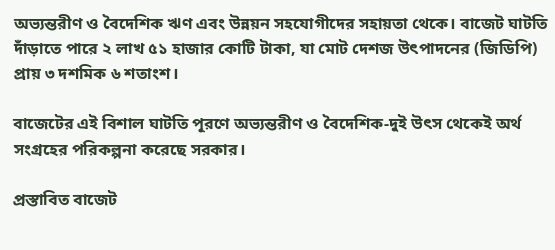অভ্যন্তরীণ ও বৈদেশিক ঋণ এবং উন্নয়ন সহযোগীদের সহায়তা থেকে। বাজেট ঘাটতি দাঁড়াতে পারে ২ লাখ ৫১ হাজার কোটি টাকা, যা মোট দেশজ উৎপাদনের (জিডিপি) প্রায় ৩ দশমিক ৬ শতাংশ।

বাজেটের এই বিশাল ঘাটতি পূরণে অভ্যন্তরীণ ও বৈদেশিক-দুই উৎস থেকেই অর্থ সংগ্রহের পরিকল্পনা করেছে সরকার।

প্রস্তাবিত বাজেট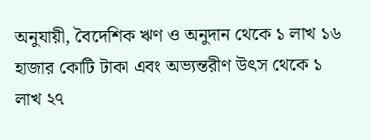অনুযায়ী, বৈদেশিক ঋণ ও অনুদান থেকে ১ লাখ ১৬ হাজার কোটি টাকা এবং অভ্যন্তরীণ উৎস থেকে ১ লাখ ২৭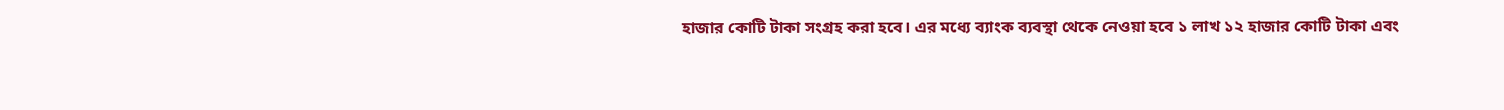হাজার কোটি টাকা সংগ্রহ করা হবে। এর মধ্যে ব্যাংক ব্যবস্থা থেকে নেওয়া হবে ১ লাখ ১২ হাজার কোটি টাকা এবং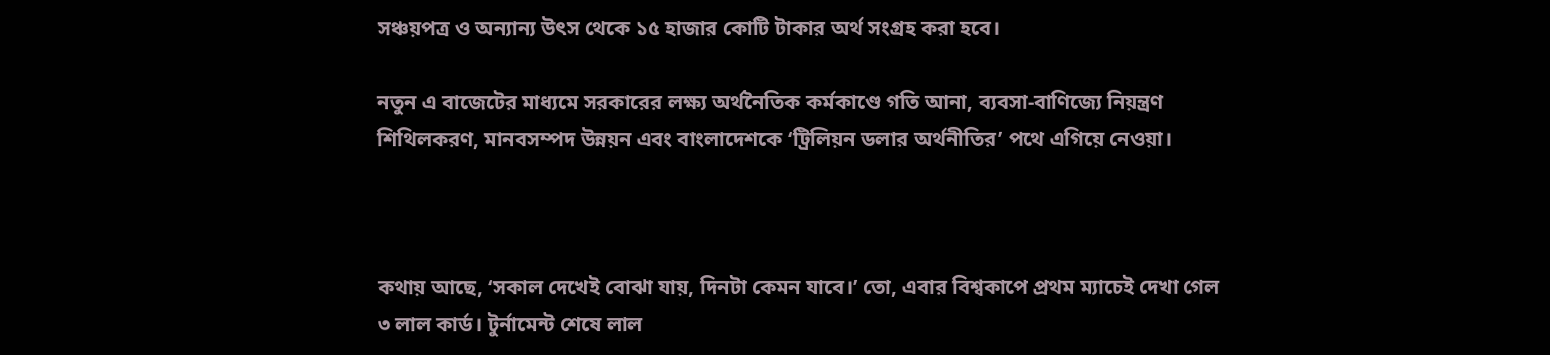সঞ্চয়পত্র ও অন্যান্য উৎস থেকে ১৫ হাজার কোটি টাকার অর্থ সংগ্রহ করা হবে।

নতুন এ বাজেটের মাধ্যমে সরকারের লক্ষ্য অর্থনৈতিক কর্মকাণ্ডে গতি আনা, ব্যবসা-বাণিজ্যে নিয়ন্ত্রণ শিথিলকরণ, মানবসম্পদ উন্নয়ন এবং বাংলাদেশকে ‘ট্রিলিয়ন ডলার অর্থনীতির’ পথে এগিয়ে নেওয়া।



কথায় আছে, ‘সকাল দেখেই বোঝা যায়, দিনটা কেমন যাবে।’ তো, এবার বিশ্বকাপে প্রথম ম্যাচেই দেখা গেল ৩ লাল কার্ড। টুর্নামেন্ট শেষে লাল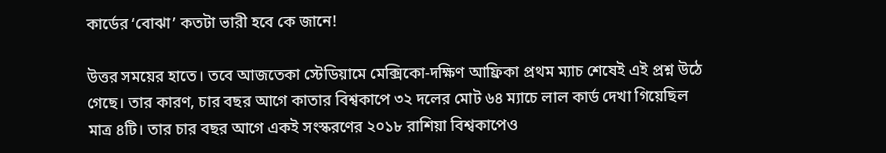কার্ডের ‘বোঝা’ কতটা ভারী হবে কে জানে!

উত্তর সময়ের হাতে। তবে আজতেকা স্টেডিয়ামে মেক্সিকো-দক্ষিণ আফ্রিকা প্রথম ম্যাচ শেষেই এই প্রশ্ন উঠে গেছে। তার কারণ, চার বছর আগে কাতার বিশ্বকাপে ৩২ দলের মোট ৬৪ ম্যাচে লাল কার্ড দেখা গিয়েছিল মাত্র ৪টি। তার চার বছর আগে একই সংস্করণের ২০১৮ রাশিয়া বিশ্বকাপেও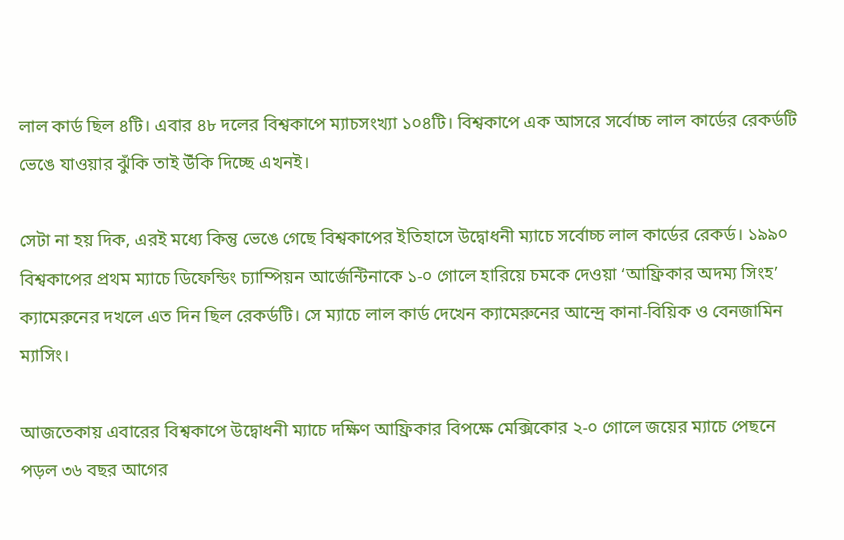লাল কার্ড ছিল ৪টি। এবার ৪৮ দলের বিশ্বকাপে ম্যাচসংখ্যা ১০৪টি। বিশ্বকাপে এক আসরে সর্বোচ্চ লাল কার্ডের রেকর্ডটি ভেঙে যাওয়ার ঝুঁকি তাই উঁকি দিচ্ছে এখনই।

সেটা না হয় দিক, এরই মধ্যে কিন্তু ভেঙে গেছে বিশ্বকাপের ইতিহাসে উদ্বোধনী ম্যাচে সর্বোচ্চ লাল কার্ডের রেকর্ড। ১৯৯০ বিশ্বকাপের প্রথম ম্যাচে ডিফেন্ডিং চ্যাম্পিয়ন আর্জেন্টিনাকে ১-০ গোলে হারিয়ে চমকে দেওয়া ‘আফ্রিকার অদম্য সিংহ’ ক্যামেরুনের দখলে এত দিন ছিল রেকর্ডটি। সে ম্যাচে লাল কার্ড দেখেন ক্যামেরুনের আন্দ্রে কানা-বিয়িক ও বেনজামিন ম্যাসিং।

আজতেকায় এবারের বিশ্বকাপে উদ্বোধনী ম্যাচে দক্ষিণ আফ্রিকার বিপক্ষে মেক্সিকোর ২-০ গোলে জয়ের ম্যাচে পেছনে পড়ল ৩৬ বছর আগের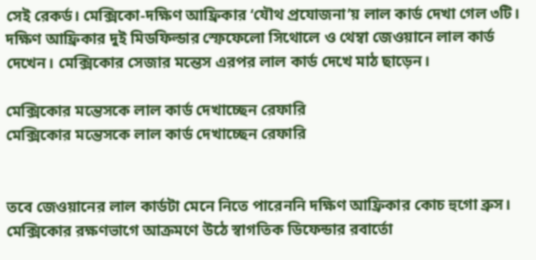সেই রেকর্ড। মেক্সিকো-দক্ষিণ আফ্রিকার ‘যৌথ প্রযোজনা’য় লাল কার্ড দেখা গেল ৩টি। দক্ষিণ আফ্রিকার দুই মিডফিল্ডার স্ফেফেলো সিথোলে ও থেম্বা জেওয়ানে লাল কার্ড দেখেন। মেক্সিকোর সেজার মন্তেস এরপর লাল কার্ড দেখে মাঠ ছাড়েন।

মেক্সিকোর মন্তেসকে লাল কার্ড দেখাচ্ছেন রেফারি
মেক্সিকোর মন্তেসকে লাল কার্ড দেখাচ্ছেন রেফারি


তবে জেওয়ানের লাল কার্ডটা মেনে নিতে পারেননি দক্ষিণ আফ্রিকার কোচ হুগো ব্রুস। মেক্সিকোর রক্ষণভাগে আক্রমণে উঠে স্বাগতিক ডিফেন্ডার রবার্তো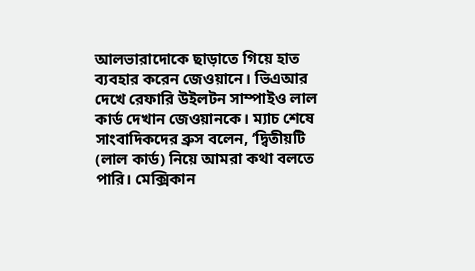আলভারাদোকে ছাড়াতে গিয়ে হাত ব্যবহার করেন জেওয়ানে। ভিএআর দেখে রেফারি উইলটন সাম্পাইও লাল কার্ড দেখান জেওয়ানকে। ম্যাচ শেষে সাংবাদিকদের ব্রুস বলেন, ‘দ্বিতীয়টি (লাল কার্ড) নিয়ে আমরা কথা বলতে পারি। মেক্সিকান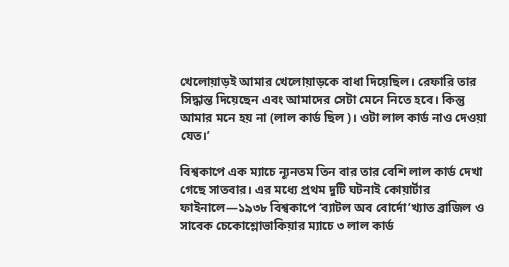খেলোয়াড়ই আমার খেলোয়াড়কে বাধা দিয়েছিল। রেফারি তার সিদ্ধান্ত দিয়েছেন এবং আমাদের সেটা মেনে নিতে হবে। কিন্তু আমার মনে হয় না (লাল কার্ড ছিল)। ওটা লাল কার্ড নাও দেওয়া যেত।’

বিশ্বকাপে এক ম্যাচে ন্যূনতম তিন বার তার বেশি লাল কার্ড দেখা গেছে সাতবার। এর মধ্যে প্রথম দুটি ঘটনাই কোয়ার্টার ফাইনালে—১৯৩৮ বিশ্বকাপে ‘ব্যাটল অব বোর্দো’খ্যাত ব্রাজিল ও সাবেক চেকোশ্লোভাকিয়ার ম্যাচে ৩ লাল কার্ড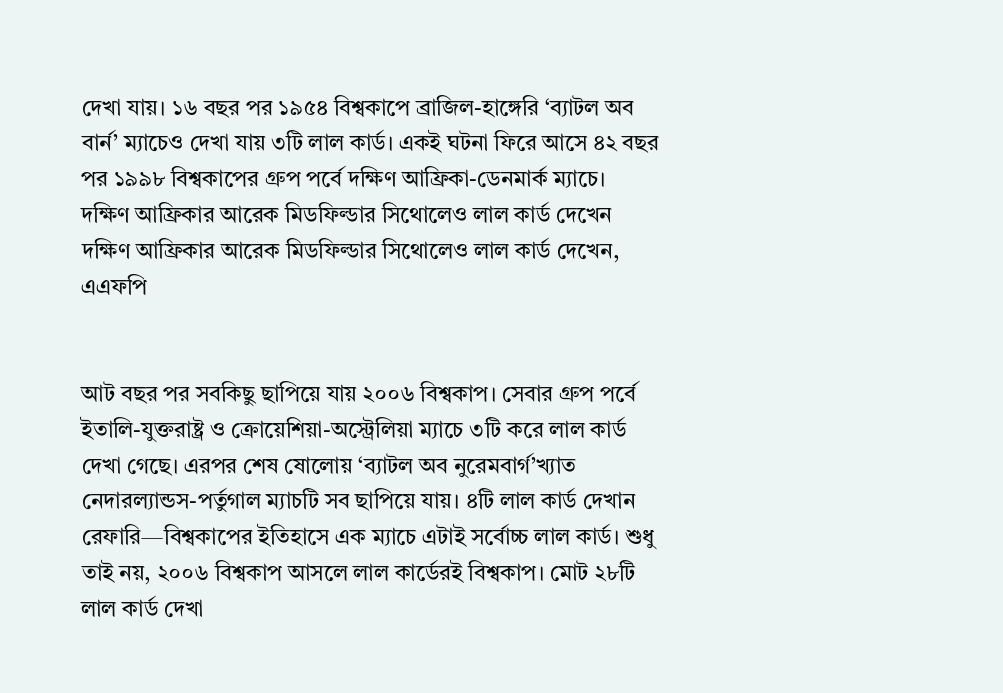দেখা যায়। ১৬ বছর পর ১৯৫৪ বিশ্বকাপে ব্রাজিল-হাঙ্গেরি ‘ব্যাটল অব বার্ন’ ম্যাচেও দেখা যায় ৩টি লাল কার্ড। একই ঘটনা ফিরে আসে ৪২ বছর পর ১৯৯৮ বিশ্বকাপের গ্রুপ পর্বে দক্ষিণ আফ্রিকা-ডেনমার্ক ম্যাচে।
দক্ষিণ আফ্রিকার আরেক মিডফিল্ডার সিথোলেও লাল কার্ড দেখেন
দক্ষিণ আফ্রিকার আরেক মিডফিল্ডার সিথোলেও লাল কার্ড দেখেন, এএফপি


আট বছর পর সবকিছু ছাপিয়ে যায় ২০০৬ বিশ্বকাপ। সেবার গ্রুপ পর্বে ইতালি-যুক্তরাষ্ট্র ও ক্রোয়েশিয়া-অস্ট্রেলিয়া ম্যাচে ৩টি করে লাল কার্ড দেখা গেছে। এরপর শেষ ষোলোয় ‘ব্যাটল অব নুরেমবার্গ’খ্যাত নেদারল্যান্ডস-পর্তুগাল ম্যাচটি সব ছাপিয়ে যায়। ৪টি লাল কার্ড দেখান রেফারি—বিশ্বকাপের ইতিহাসে এক ম্যাচে এটাই সর্বোচ্চ লাল কার্ড। শুধু তাই নয়, ২০০৬ বিশ্বকাপ আসলে লাল কার্ডেরই বিশ্বকাপ। মোট ২৮টি লাল কার্ড দেখা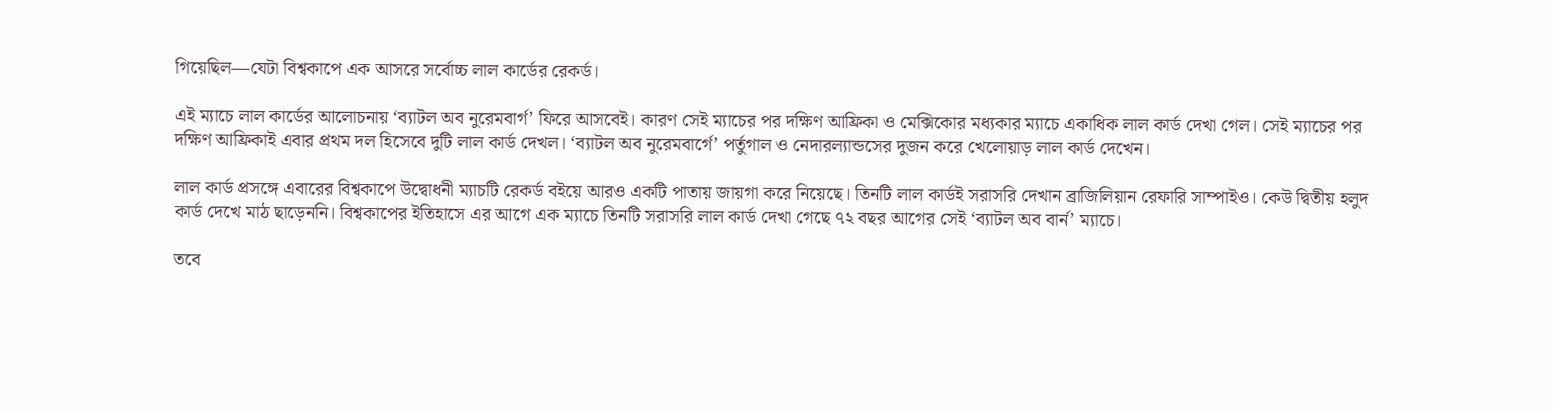গিয়েছিল—যেটা বিশ্বকাপে এক আসরে সর্বোচ্চ লাল কার্ডের রেকর্ড।

এই ম্যাচে লাল কার্ডের আলোচনায় ‘ব্যাটল অব নুরেমবার্গ’ ফিরে আসবেই। কারণ সেই ম্যাচের পর দক্ষিণ আফ্রিকা ও মেক্সিকোর মধ্যকার ম্যাচে একাধিক লাল কার্ড দেখা গেল। সেই ম্যাচের পর দক্ষিণ আফ্রিকাই এবার প্রথম দল হিসেবে দুটি লাল কার্ড দেখল। ‘ব্যাটল অব নুরেমবার্গে’ পর্তুগাল ও নেদারল্যান্ডসের দুজন করে খেলোয়াড় লাল কার্ড দেখেন।

লাল কার্ড প্রসঙ্গে এবারের বিশ্বকাপে উদ্বোধনী ম্যাচটি রেকর্ড বইয়ে আরও একটি পাতায় জায়গা করে নিয়েছে। তিনটি লাল কার্ডই সরাসরি দেখান ব্রাজিলিয়ান রেফারি সাম্পাইও। কেউ দ্বিতীয় হলুদ কার্ড দেখে মাঠ ছাড়েননি। বিশ্বকাপের ইতিহাসে এর আগে এক ম্যাচে তিনটি সরাসরি লাল কার্ড দেখা গেছে ৭২ বছর আগের সেই ‘ব্যাটল অব বার্ন’ ম্যাচে।

তবে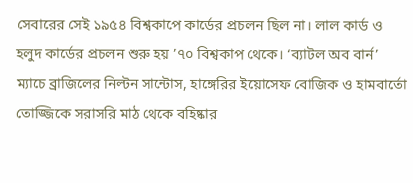সেবারের সেই ১৯৫৪ বিশ্বকাপে কার্ডের প্রচলন ছিল না। লাল কার্ড ও হলুদ কার্ডের প্রচলন শুরু হয় ’৭০ বিশ্বকাপ থেকে। ‘ব্যাটল অব বার্ন’ ম্যাচে ব্রাজিলের নিল্টন সান্টোস, হাঙ্গেরির ইয়োসেফ বোজিক ও হামবার্তো তোজ্জিকে সরাসরি মাঠ থেকে বহিষ্কার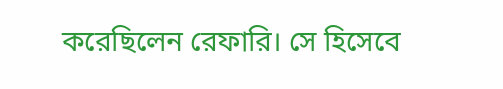করেছিলেন রেফারি। সে হিসেবে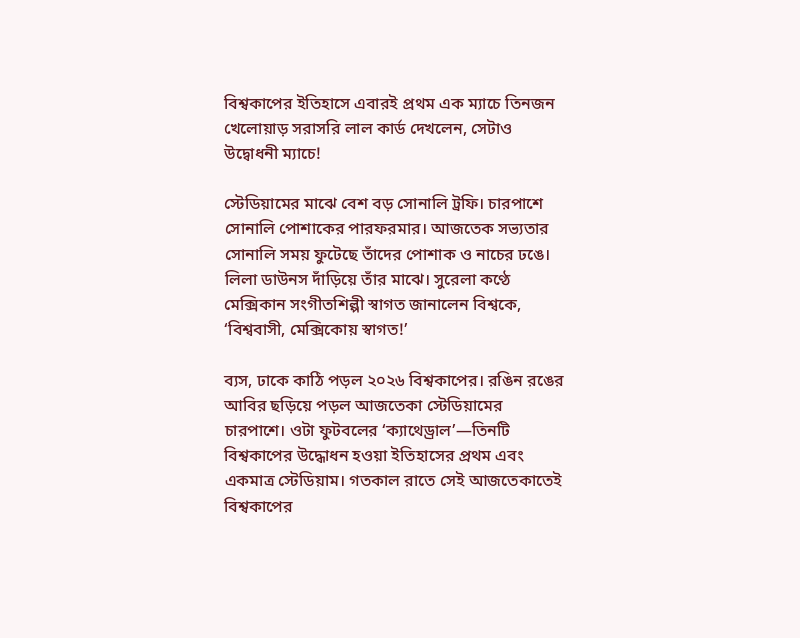বিশ্বকাপের ইতিহাসে এবারই প্রথম এক ম্যাচে তিনজন খেলোয়াড় সরাসরি লাল কার্ড দেখলেন, সেটাও উদ্বোধনী ম্যাচে!

স্টেডিয়ামের মাঝে বেশ বড় সোনালি ট্রফি। চারপাশে সোনালি পোশাকের পারফরমার। আজতেক সভ্যতার সোনালি সময় ফুটেছে তাঁদের পোশাক ও নাচের ঢঙে। লিলা ডাউনস দাঁড়িয়ে তাঁর মাঝে। সুরেলা কণ্ঠে মেক্সিকান সংগীতশিল্পী স্বাগত জানালেন বিশ্বকে, ‘বিশ্ববাসী, মেক্সিকোয় স্বাগত!’

ব্যস, ঢাকে কাঠি পড়ল ২০২৬ বিশ্বকাপের। রঙিন রঙের আবির ছড়িয়ে পড়ল আজতেকা স্টেডিয়ামের চারপাশে। ওটা ফুটবলের ‘ক্যাথেড্রাল’—তিনটি বিশ্বকাপের উদ্ধোধন হওয়া ইতিহাসের প্রথম এবং একমাত্র স্টেডিয়াম। গতকাল রাতে সেই আজতেকাতেই বিশ্বকাপের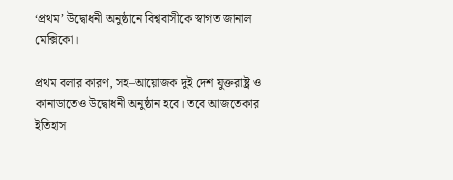‘প্রথম’ উদ্বোধনী অনুষ্ঠানে বিশ্ববাসীকে স্বাগত জানাল মেক্সিকো।

প্রথম বলার কারণ, সহ–আয়োজক দুই দেশ যুক্তরাষ্ট্র ও কানাডাতেও উদ্বোধনী অনুষ্ঠান হবে। তবে আজতেকার ইতিহাস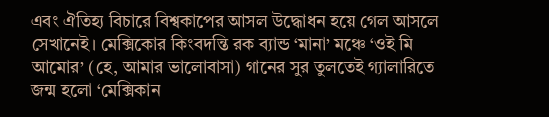এবং ঐতিহ্য বিচারে বিশ্বকাপের আসল উদ্ধোধন হয়ে গেল আসলে সেখানেই। মেক্সিকোর কিংবদন্তি রক ব্যান্ড ‘মানা’ মঞ্চে ‘ওই মি আমোর’ (হে, আমার ভালোবাসা) গানের সুর তুলতেই গ্যালারিতে জন্ম হলো ‘মেক্সিকান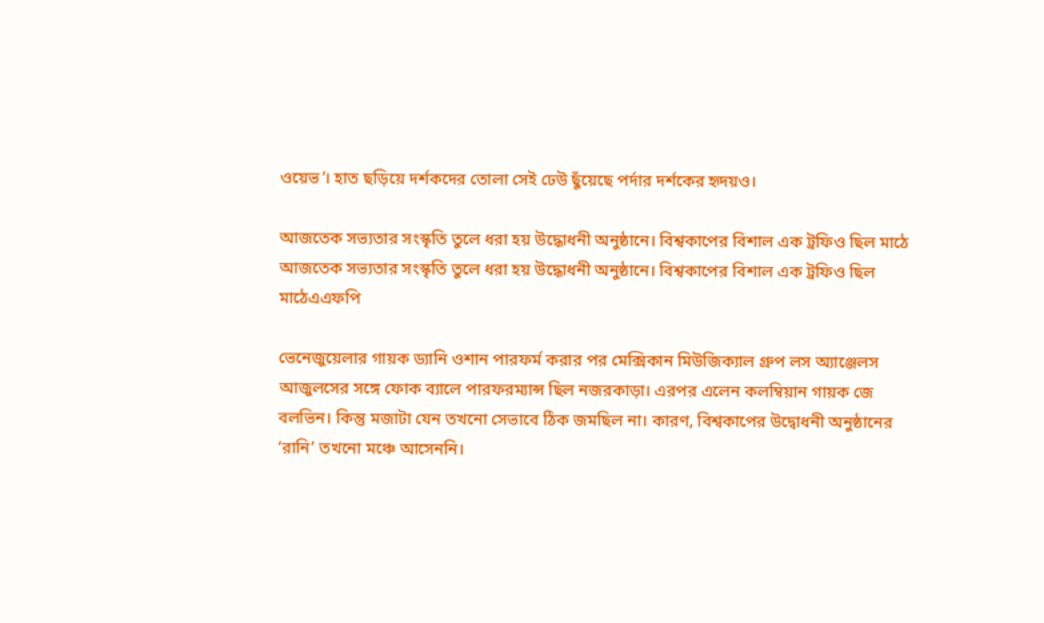ওয়েভ’। হাত ছড়িয়ে দর্শকদের তোলা সেই ঢেউ ছুঁয়েছে পর্দার দর্শকের হৃদয়ও।

আজতেক সভ্যতার সংস্কৃতি তুলে ধরা হয় উদ্ধোধনী অনুষ্ঠানে। বিশ্বকাপের বিশাল এক ট্রফিও ছিল মাঠে
আজতেক সভ্যতার সংস্কৃতি তুলে ধরা হয় উদ্ধোধনী অনুষ্ঠানে। বিশ্বকাপের বিশাল এক ট্রফিও ছিল মাঠেএএফপি

ভেনেজুয়েলার গায়ক ড্যানি ওশান পারফর্ম করার পর মেক্সিকান মিউজিক্যাল গ্রুপ লস অ্যাঞ্জেলস আজুলসের সঙ্গে ফোক ব্যালে পারফরম্যান্স ছিল নজরকাড়া। এরপর এলেন কলম্বিয়ান গায়ক জে বলভিন। কিন্তু মজাটা যেন তখনো সেভাবে ঠিক জমছিল না। কারণ, বিশ্বকাপের উদ্বোধনী অনুষ্ঠানের ‘রানি’ তখনো মঞ্চে আসেননি।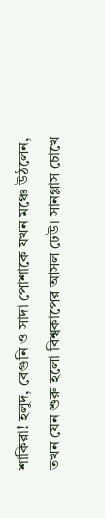শাকিরা! হলুদ, বেগুনি ও সাদা পোশাকে যখন মঞ্চে উঠলেন, তখন যেন শুরু হলো বিশ্বকাপের আসল ঢেউ। সানগ্লাস চোখে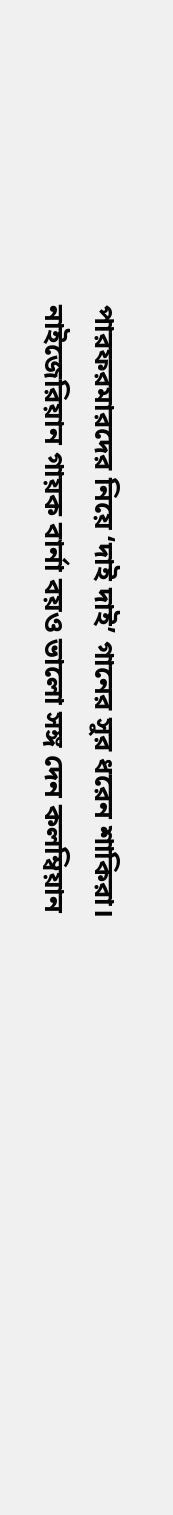পারফরমারদের নিয়ে ‘দাই দাই’ গানের সুর ধরেন শাকিরা। নাইজেরিয়ান গায়ক বার্না বয়ও ভালো সঙ্গ দেন কলম্বিয়ান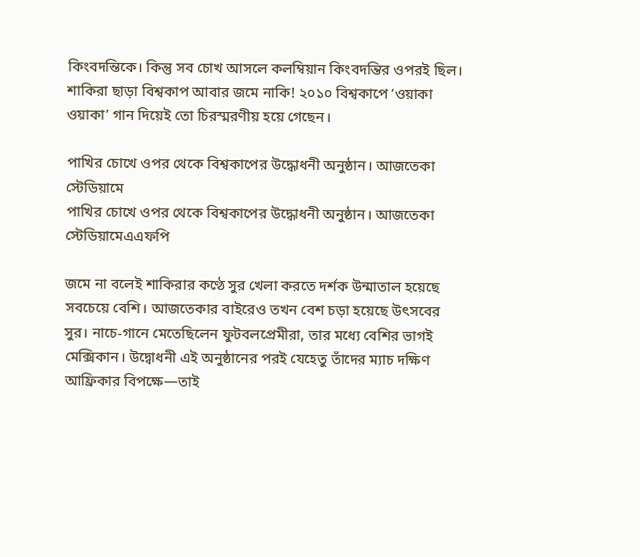কিংবদন্তিকে। কিন্তু সব চোখ আসলে কলম্বিয়ান কিংবদন্তির ওপরই ছিল। শাকিরা ছাড়া বিশ্বকাপ আবার জমে নাকি! ২০১০ বিশ্বকাপে ‘ওয়াকা ওয়াকা’ গান দিয়েই তো চিরস্মরণীয় হয়ে গেছেন।

পাখির চোখে ওপর থেকে বিশ্বকাপের উদ্ধোধনী অনুষ্ঠান। আজতেকা স্টেডিয়ামে
পাখির চোখে ওপর থেকে বিশ্বকাপের উদ্ধোধনী অনুষ্ঠান। আজতেকা স্টেডিয়ামেএএফপি

জমে না বলেই শাকিরার কণ্ঠে সুর খেলা করতে দর্শক উন্মাতাল হয়েছে সবচেয়ে বেশি। আজতেকার বাইরেও তখন বেশ চড়া হয়েছে উৎসবের সুর। নাচে-গানে মেতেছিলেন ফুটবলপ্রেমীরা, তার মধ্যে বেশির ভাগই মেক্সিকান। উদ্বোধনী এই অনুষ্ঠানের পরই যেহেতু তাঁদের ম্যাচ দক্ষিণ আফ্রিকার বিপক্ষে—তাই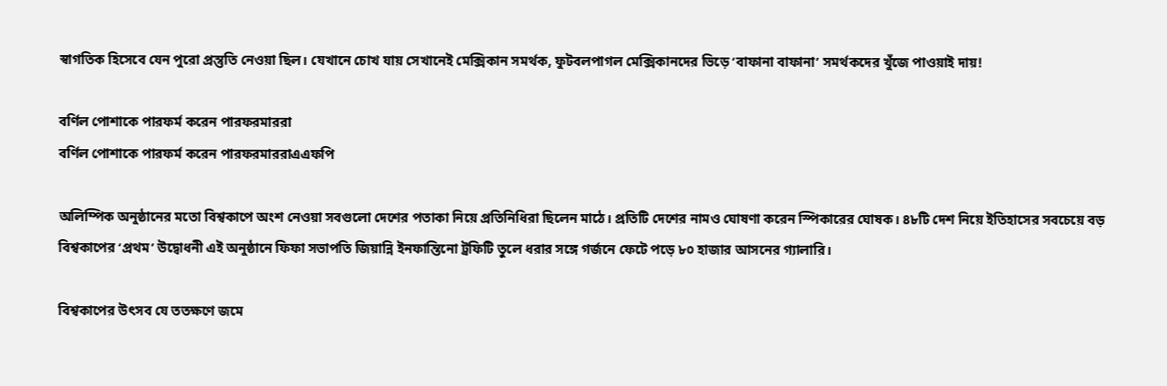স্বাগতিক হিসেবে যেন পুরো প্রস্তুতি নেওয়া ছিল। যেখানে চোখ যায় সেখানেই মেক্সিকান সমর্থক, ফুটবলপাগল মেক্সিকানদের ভিড়ে ‘বাফানা বাফানা’ সমর্থকদের খুঁজে পাওয়াই দায়!

বর্ণিল পোশাকে পারফর্ম করেন পারফরমাররা
বর্ণিল পোশাকে পারফর্ম করেন পারফরমাররাএএফপি

অলিম্পিক অনুষ্ঠানের মতো বিশ্বকাপে অংশ নেওয়া সবগুলো দেশের পতাকা নিয়ে প্রতিনিধিরা ছিলেন মাঠে। প্রতিটি দেশের নামও ঘোষণা করেন স্পিকারের ঘোষক। ৪৮টি দেশ নিয়ে ইতিহাসের সবচেয়ে বড় বিশ্বকাপের ‘প্রথম’ উদ্বোধনী এই অনুষ্ঠানে ফিফা সভাপতি জিয়ান্নি ইনফান্তিনো ট্রফিটি তুলে ধরার সঙ্গে গর্জনে ফেটে পড়ে ৮০ হাজার আসনের গ্যালারি।

বিশ্বকাপের উৎসব যে ততক্ষণে জমে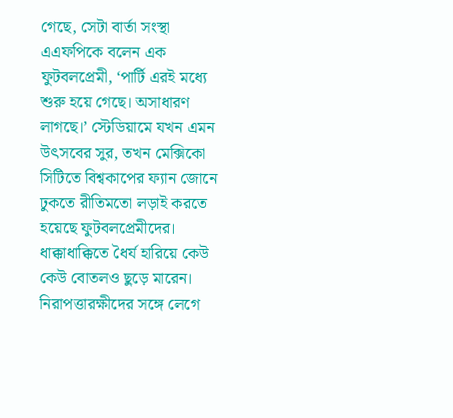গেছে, সেটা বার্তা সংস্থা এএফপিকে বলেন এক ফুটবলপ্রেমী, ‘পার্টি এরই মধ্যে শুরু হয়ে গেছে। অসাধারণ লাগছে।’ স্টেডিয়ামে যখন এমন উৎসবের সুর, তখন মেক্সিকো সিটিতে বিশ্বকাপের ফ্যান জোনে ঢুকতে রীতিমতো লড়াই করতে হয়েছে ফুটবলপ্রেমীদের। ধাক্কাধাক্কিতে ধৈর্য হারিয়ে কেউ কেউ বোতলও ছুড়ে মারেন। নিরাপত্তারক্ষীদের সঙ্গে লেগে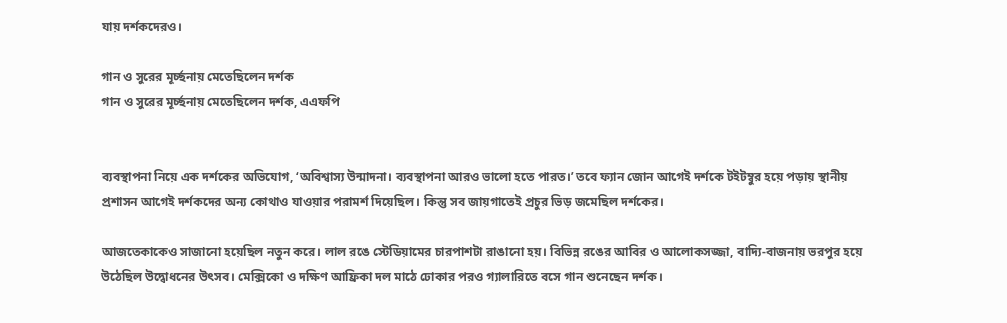যায় দর্শকদেরও।

গান ও সুরের মূর্চ্ছনায় মেতেছিলেন দর্শক
গান ও সুরের মূর্চ্ছনায় মেতেছিলেন দর্শক, এএফপি


ব্যবস্থাপনা নিয়ে এক দর্শকের অভিযোগ, ‘অবিশ্বাস্য উন্মাদনা। ব্যবস্থাপনা আরও ভালো হতে পারত।’ তবে ফ্যান জোন আগেই দর্শকে টইটম্বুর হয়ে পড়ায় স্থানীয় প্রশাসন আগেই দর্শকদের অন্য কোথাও যাওয়ার পরামর্শ দিয়েছিল। কিন্তু সব জায়গাতেই প্রচুর ভিড় জমেছিল দর্শকের।

আজতেকাকেও সাজানো হয়েছিল নতুন করে। লাল রঙে স্টেডিয়ামের চারপাশটা রাঙানো হয়। বিভিন্ন রঙের আবির ও আলোকসজ্জা, বাদ্যি-বাজনায় ভরপুর হয়ে উঠেছিল উদ্বোধনের উৎসব। মেক্সিকো ও দক্ষিণ আফ্রিকা দল মাঠে ঢোকার পরও গ্যালারিতে বসে গান শুনেছেন দর্শক।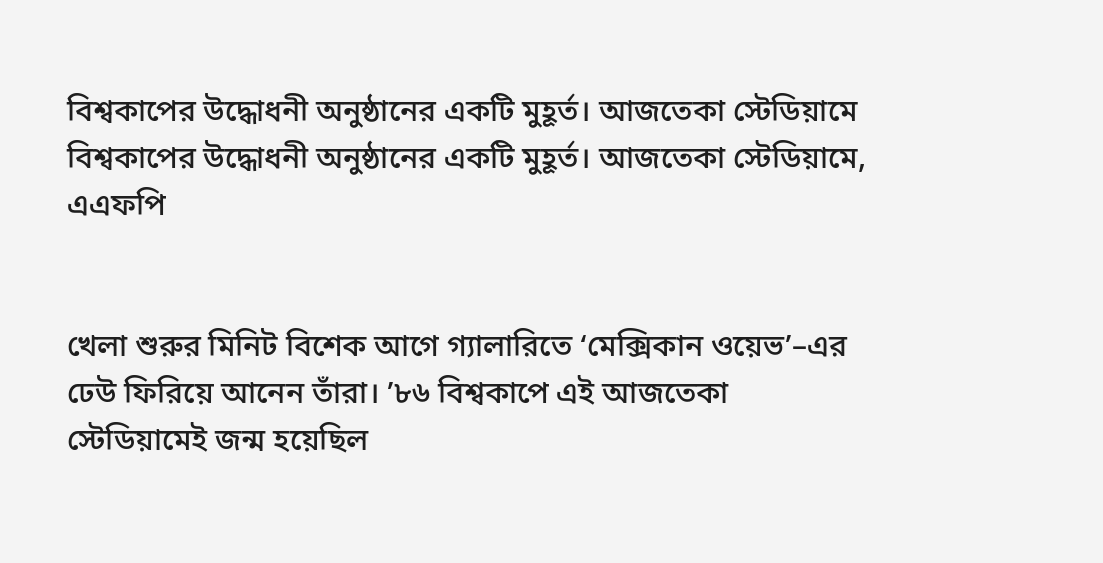বিশ্বকাপের উদ্ধোধনী অনুষ্ঠানের একটি মুহূর্ত। আজতেকা স্টেডিয়ামে
বিশ্বকাপের উদ্ধোধনী অনুষ্ঠানের একটি মুহূর্ত। আজতেকা স্টেডিয়ামে, এএফপি


খেলা শুরুর মিনিট বিশেক আগে গ্যালারিতে ‘মেক্সিকান ওয়েভ’–এর ঢেউ ফিরিয়ে আনেন তাঁরা। ’৮৬ বিশ্বকাপে এই আজতেকা স্টেডিয়ামেই জন্ম হয়েছিল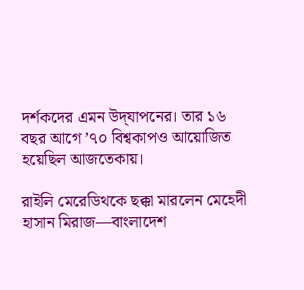দর্শকদের এমন উদ্‌যাপনের। তার ১৬ বছর আগে ’৭০ বিশ্বকাপও আয়োজিত হয়েছিল আজতেকায়।

রাইলি মেরেডিথকে ছক্কা মারলেন মেহেদী হাসান মিরাজ—বাংলাদেশ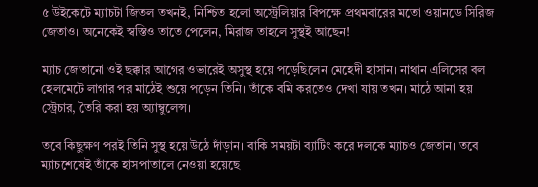৫ উইকেটে ম্যাচটা জিতল তখনই, নিশ্চিত হলো অস্ট্রেলিয়ার বিপক্ষে প্রথমবারের মতো ওয়ানডে সিরিজ জেতাও। অনেকেই স্বস্তিও তাতে পেলেন, মিরাজ তাহলে সুস্থই আছেন!

ম্যাচ জেতানো ওই ছক্কার আগের ওভারেই অসুস্থ হয়ে পড়েছিলেন মেহেদী হাসান। নাথান এলিসের বল হেলমেটে লাগার পর মাঠেই শুয়ে পড়েন তিনি। তাঁকে বমি করতেও দেখা যায় তখন। মাঠে আনা হয় স্ট্রেচার, তৈরি করা হয় অ্যাম্বুলেন্স।

তবে কিছুক্ষণ পরই তিনি সুস্থ হয়ে উঠে দাঁড়ান। বাকি সময়টা ব্যাটিং করে দলকে ম্যাচও জেতান। তবে ম্যাচশেষেই তাঁকে হাসপাতালে নেওয়া হয়েছে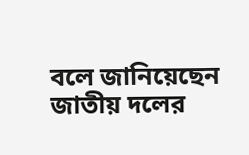বলে জানিয়েছেন জাতীয় দলের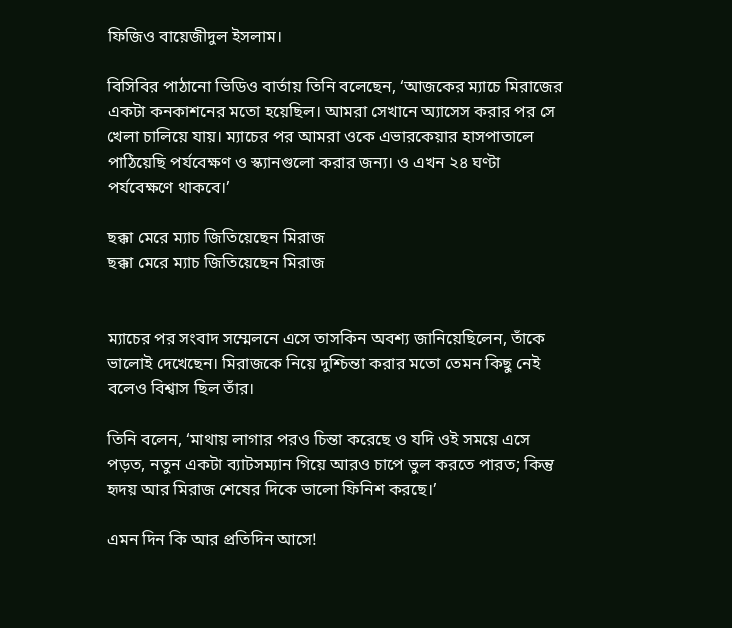ফিজিও বায়েজীদুল ইসলাম।

বিসিবির পাঠানো ভিডিও বার্তায় তিনি বলেছেন, ‘আজকের ম্যাচে মিরাজের একটা কনকাশনের মতো হয়েছিল। আমরা সেখানে অ্যাসেস করার পর সে খেলা চালিয়ে যায়। ম্যাচের পর আমরা ওকে এভারকেয়ার হাসপাতালে পাঠিয়েছি পর্যবেক্ষণ ও স্ক্যানগুলো করার জন্য। ও এখন ২৪ ঘণ্টা পর্যবেক্ষণে থাকবে।’

ছক্কা মেরে ম্যাচ জিতিয়েছেন মিরাজ
ছক্কা মেরে ম্যাচ জিতিয়েছেন মিরাজ


ম্যাচের পর সংবাদ সম্মেলনে এসে তাসকিন অবশ্য জানিয়েছিলেন, তাঁকে ভালোই দেখেছেন। মিরাজকে নিয়ে দুশ্চিন্তা করার মতো তেমন কিছু নেই বলেও বিশ্বাস ছিল তাঁর।

তিনি বলেন, ‘মাথায় লাগার পরও চিন্তা করেছে ও যদি ওই সময়ে এসে পড়ত, নতুন একটা ব্যাটসম্যান গিয়ে আরও চাপে ভুল করতে পারত; কিন্তু হৃদয় আর মিরাজ শেষের দিকে ভালো ফিনিশ করছে।’

এমন দিন কি আর প্রতিদিন আসে!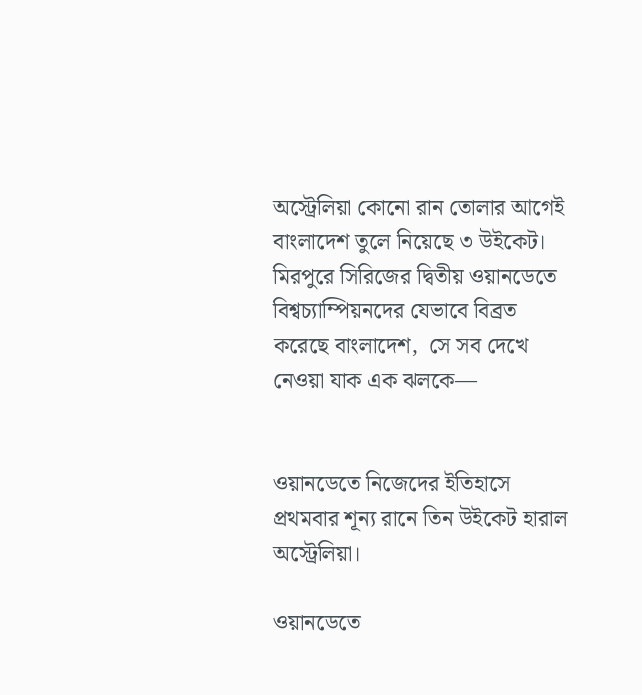অস্ট্রেলিয়া কোনো রান তোলার আগেই বাংলাদেশ তুলে নিয়েছে ৩ উইকেট। মিরপুরে সিরিজের দ্বিতীয় ওয়ানডেতে বিশ্বচ্যাম্পিয়নদের যেভাবে বিব্রত করেছে বাংলাদেশ,  সে সব দেখে নেওয়া যাক এক ঝলকে—


ওয়ানডেতে নিজেদের ইতিহাসে প্রথমবার শূন্য রানে তিন উইকেট হারাল অস্ট্রেলিয়া।

ওয়ানডেতে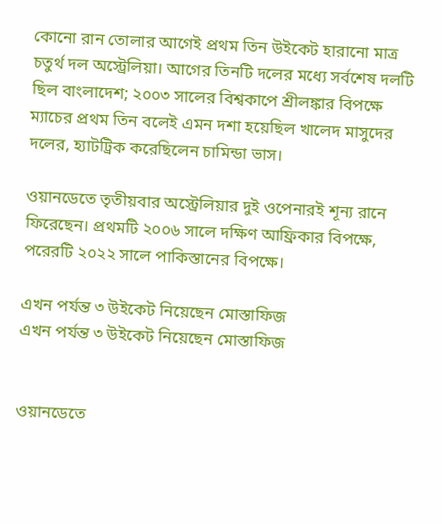কোনো রান তোলার আগেই প্রথম তিন উইকেট হারানো মাত্র চতুর্থ দল অস্ট্রেলিয়া। আগের তিনটি দলের মধ্যে সর্বশেষ দলটি ছিল বাংলাদেশ; ২০০৩ সালের বিশ্বকাপে শ্রীলঙ্কার বিপক্ষে ম্যাচের প্রথম তিন বলেই এমন দশা হয়েছিল খালেদ মাসুদের দলের, হ্যাটট্রিক করেছিলেন চামিন্ডা ভাস।

ওয়ানডেতে তৃতীয়বার অস্ট্রেলিয়ার দুই ওপেনারই শূন্য রানে ফিরেছেন। প্রথমটি ২০০৬ সালে দক্ষিণ আফ্রিকার বিপক্ষে, পরেরটি ২০২২ সালে পাকিস্তানের বিপক্ষে।

এখন পর্যন্ত ৩ উইকেট নিয়েছেন মোস্তাফিজ
এখন পর্যন্ত ৩ উইকেট নিয়েছেন মোস্তাফিজ


ওয়ানডেতে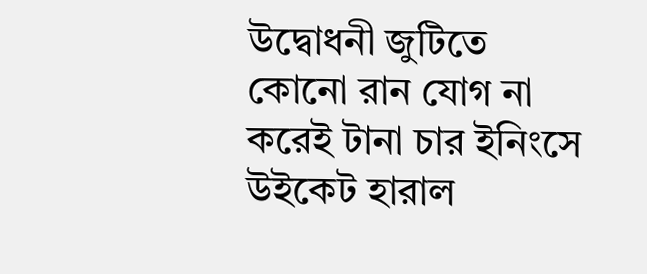উদ্বোধনী জুটিতে কোনো রান যোগ না করেই টানা চার ইনিংসে উইকেট হারাল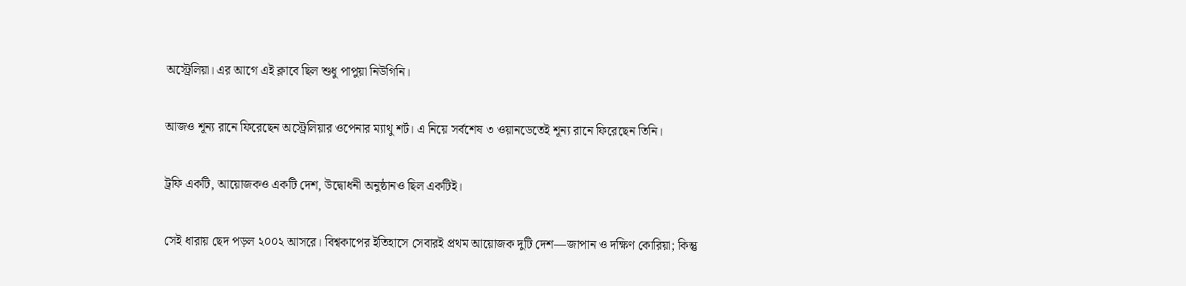অস্ট্রেলিয়া। এর আগে এই ক্লাবে ছিল শুধু পাপুয়া নিউগিনি।

আজও শূন্য রানে ফিরেছেন অস্ট্রেলিয়ার ওপেনার ম্যাথু শর্ট। এ নিয়ে সর্বশেষ ৩ ওয়ানডেতেই শূন্য রানে ফিরেছেন তিনি।

ট্রফি একটি, আয়োজকও একটি দেশ, উদ্বোধনী অনুষ্ঠানও ছিল একটিই।

সেই ধারায় ছেদ পড়ল ২০০২ আসরে। বিশ্বকাপের ইতিহাসে সেবারই প্রথম আয়োজক দুটি দেশ—জাপান ও দক্ষিণ কোরিয়া; কিন্তু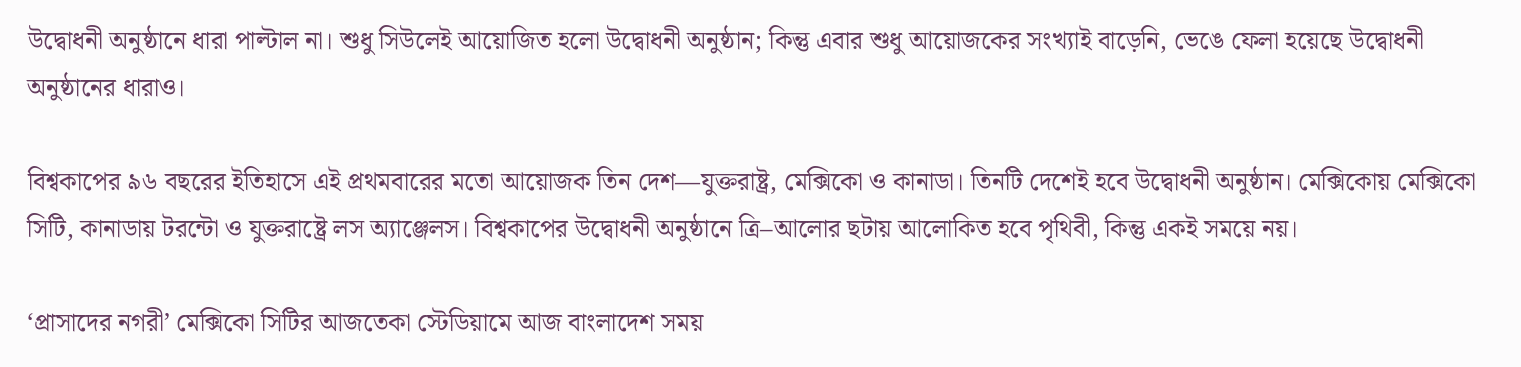উদ্বোধনী অনুষ্ঠানে ধারা পাল্টাল না। শুধু সিউলেই আয়োজিত হলো উদ্বোধনী অনুষ্ঠান; কিন্তু এবার শুধু আয়োজকের সংখ্যাই বাড়েনি, ভেঙে ফেলা হয়েছে উদ্বোধনী অনুষ্ঠানের ধারাও।

বিশ্বকাপের ৯৬ বছরের ইতিহাসে এই প্রথমবারের মতো আয়োজক তিন দেশ—যুক্তরাষ্ট্র, মেক্সিকো ও কানাডা। তিনটি দেশেই হবে উদ্বোধনী অনুষ্ঠান। মেক্সিকোয় মেক্সিকো সিটি, কানাডায় টরন্টো ও যুক্তরাষ্ট্রে লস অ্যাঞ্জেলস। বিশ্বকাপের উদ্বোধনী অনুষ্ঠানে ত্রি–আলোর ছটায় আলোকিত হবে পৃথিবী, কিন্তু একই সময়ে নয়।

‘প্রাসাদের নগরী’ মেক্সিকো সিটির আজতেকা স্টেডিয়ামে আজ বাংলাদেশ সময়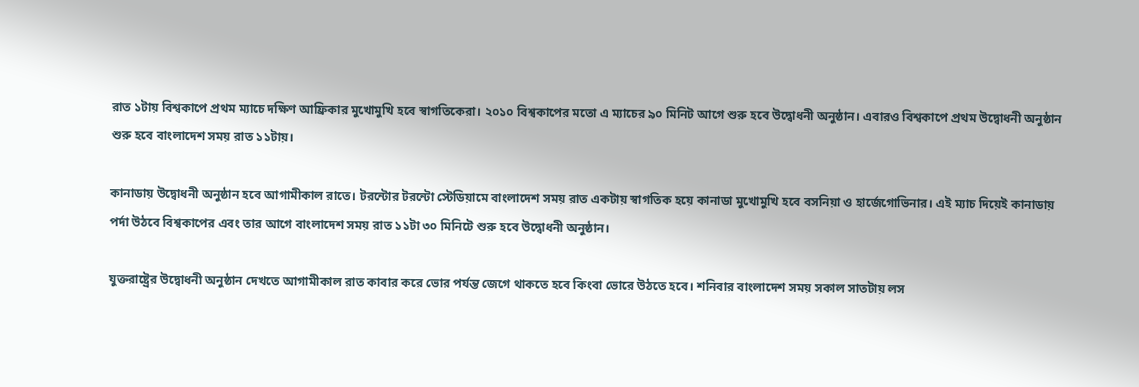রাত ১টায় বিশ্বকাপে প্রথম ম্যাচে দক্ষিণ আফ্রিকার মুখোমুখি হবে স্বাগতিকেরা। ২০১০ বিশ্বকাপের মতো এ ম্যাচের ৯০ মিনিট আগে শুরু হবে উদ্বোধনী অনুষ্ঠান। এবারও বিশ্বকাপে প্রথম উদ্বোধনী অনুষ্ঠান শুরু হবে বাংলাদেশ সময় রাত ১১টায়।

কানাডায় উদ্বোধনী অনুষ্ঠান হবে আগামীকাল রাতে। টরন্টোর টরন্টো স্টেডিয়ামে বাংলাদেশ সময় রাত একটায় স্বাগতিক হয়ে কানাডা মুখোমুখি হবে বসনিয়া ও হার্জেগোভিনার। এই ম্যাচ দিয়েই কানাডায় পর্দা উঠবে বিশ্বকাপের এবং তার আগে বাংলাদেশ সময় রাত ১১টা ৩০ মিনিটে শুরু হবে উদ্বোধনী অনুষ্ঠান।

যুক্তরাষ্ট্রের উদ্বোধনী অনুষ্ঠান দেখতে আগামীকাল রাত কাবার করে ভোর পর্যন্ত জেগে থাকতে হবে কিংবা ভোরে উঠতে হবে। শনিবার বাংলাদেশ সময় সকাল সাতটায় লস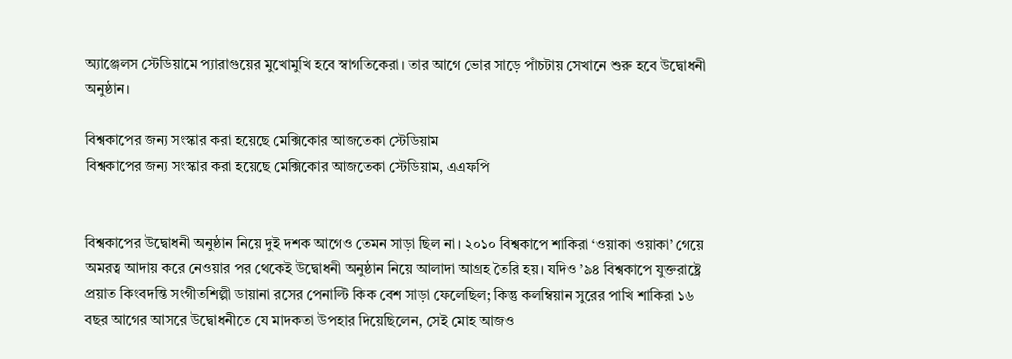অ্যাঞ্জেলস স্টেডিয়ামে প্যারাগুয়ের মুখোমুখি হবে স্বাগতিকেরা। তার আগে ভোর সাড়ে পাঁচটায় সেখানে শুরু হবে উদ্বোধনী অনুষ্ঠান।

বিশ্বকাপের জন্য সংস্কার করা হয়েছে মেক্সিকোর আজতেকা স্টেডিয়াম
বিশ্বকাপের জন্য সংস্কার করা হয়েছে মেক্সিকোর আজতেকা স্টেডিয়াম, এএফপি


বিশ্বকাপের উদ্বোধনী অনুষ্ঠান নিয়ে দুই দশক আগেও তেমন সাড়া ছিল না। ২০১০ বিশ্বকাপে শাকিরা ‘ওয়াকা ওয়াকা’ গেয়ে অমরত্ব আদায় করে নেওয়ার পর থেকেই উদ্বোধনী অনুষ্ঠান নিয়ে আলাদা আগ্রহ তৈরি হয়। যদিও ’৯৪ বিশ্বকাপে যুক্তরাষ্ট্রে প্রয়াত কিংবদন্তি সংগীতশিল্পী ডায়ানা রসের পেনাল্টি কিক বেশ সাড়া ফেলেছিল; কিন্তু কলম্বিয়ান সুরের পাখি শাকিরা ১৬ বছর আগের আসরে উদ্বোধনীতে যে মাদকতা উপহার দিয়েছিলেন, সেই মোহ আজও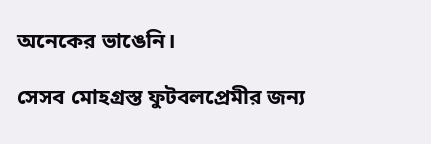অনেকের ভাঙেনি।

সেসব মোহগ্রস্ত ফুটবলপ্রেমীর জন্য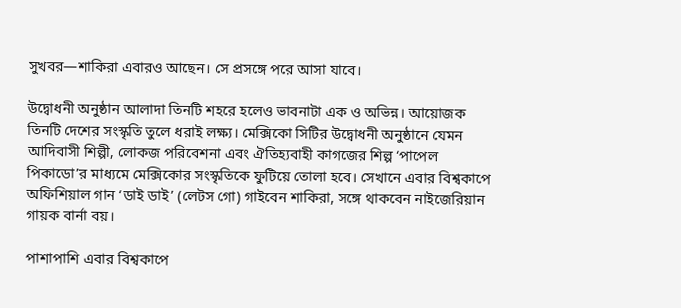সুখবর—শাকিরা এবারও আছেন। সে প্রসঙ্গে পরে আসা যাবে।

উদ্বোধনী অনুষ্ঠান আলাদা তিনটি শহরে হলেও ভাবনাটা এক ও অভিন্ন। আয়োজক তিনটি দেশের সংস্কৃতি তুলে ধরাই লক্ষ্য। মেক্সিকো সিটির উদ্বোধনী অনুষ্ঠানে যেমন আদিবাসী শিল্পী, লোকজ পরিবেশনা এবং ঐতিহ্যবাহী কাগজের শিল্প ‘পাপেল পিকাডো’র মাধ্যমে মেক্সিকোর সংস্কৃতিকে ফুটিয়ে তোলা হবে। সেখানে এবার বিশ্বকাপে অফিশিয়াল গান ‘ডাই ডাই’ (লেটস গো) গাইবেন শাকিরা, সঙ্গে থাকবেন নাইজেরিয়ান গায়ক বার্না বয়।

পাশাপাশি এবার বিশ্বকাপে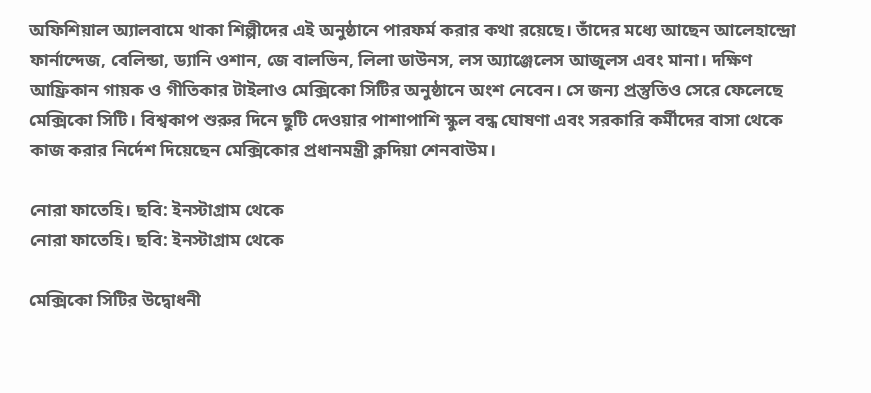অফিশিয়াল অ্যালবামে থাকা শিল্পীদের এই অনুষ্ঠানে পারফর্ম করার কথা রয়েছে। তাঁদের মধ্যে আছেন আলেহান্দ্রো ফার্নান্দেজ, বেলিন্ডা, ড্যানি ওশান, জে বালভিন, লিলা ডাউনস, লস অ্যাঞ্জেলেস আজুলস এবং মানা। দক্ষিণ আফ্রিকান গায়ক ও গীতিকার টাইলাও মেক্সিকো সিটির অনুষ্ঠানে অংশ নেবেন। সে জন্য প্রস্তুতিও সেরে ফেলেছে মেক্সিকো সিটি। বিশ্বকাপ শুরুর দিনে ছুটি দেওয়ার পাশাপাশি স্কুল বন্ধ ঘোষণা এবং সরকারি কর্মীদের বাসা থেকে কাজ করার নির্দেশ দিয়েছেন মেক্সিকোর প্রধানমন্ত্রী ক্লদিয়া শেনবাউম।

নোরা ফাতেহি। ছবি: ইনস্টাগ্রাম থেকে
নোরা ফাতেহি। ছবি: ইনস্টাগ্রাম থেকে

মেক্সিকো সিটির উদ্বোধনী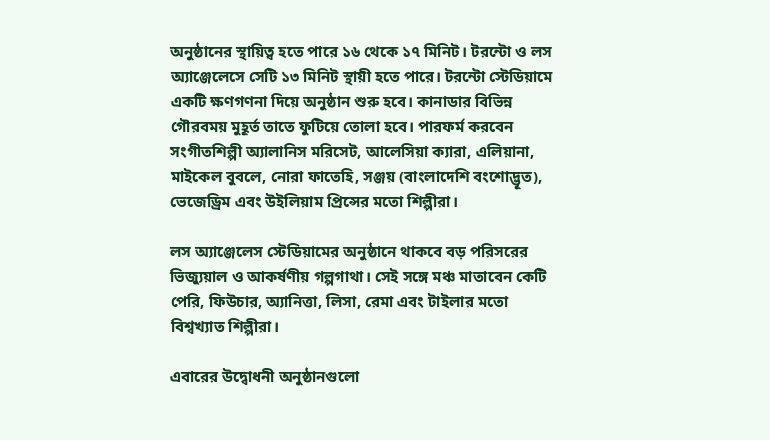অনুষ্ঠানের স্থায়িত্ব হতে পারে ১৬ থেকে ১৭ মিনিট। টরন্টো ও লস অ্যাঞ্জেলেসে সেটি ১৩ মিনিট স্থায়ী হতে পারে। টরন্টো স্টেডিয়ামে একটি ক্ষণগণনা দিয়ে অনুষ্ঠান শুরু হবে। কানাডার বিভিন্ন গৌরবময় মুহূর্ত তাতে ফুটিয়ে তোলা হবে। পারফর্ম করবেন সংগীতশিল্পী অ্যালানিস মরিসেট, আলেসিয়া ক্যারা, এলিয়ানা, মাইকেল বুবলে, নোরা ফাতেহি, সঞ্জয় (বাংলাদেশি বংশোদ্ভূত), ভেজেড্রিম এবং উইলিয়াম প্রিন্সের মতো শিল্পীরা।

লস অ্যাঞ্জেলেস স্টেডিয়ামের অনুষ্ঠানে থাকবে বড় পরিসরের ভিজ্যুয়াল ও আকর্ষণীয় গল্পগাথা। সেই সঙ্গে মঞ্চ মাতাবেন কেটি পেরি, ফিউচার, অ্যানিত্তা, লিসা, রেমা এবং টাইলার মতো বিশ্বখ্যাত শিল্পীরা।

এবারের উদ্বোধনী অনুষ্ঠানগুলো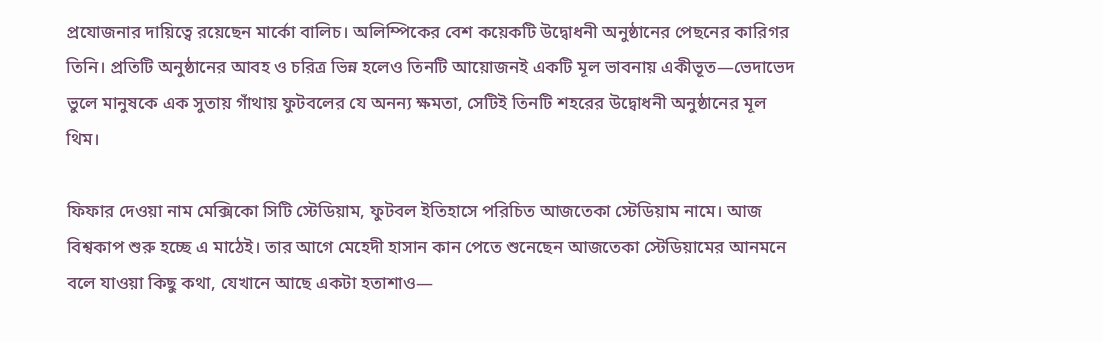প্রযোজনার দায়িত্বে রয়েছেন মার্কো বালিচ। অলিম্পিকের বেশ কয়েকটি উদ্বোধনী অনুষ্ঠানের পেছনের কারিগর তিনি। প্রতিটি অনুষ্ঠানের আবহ ও চরিত্র ভিন্ন হলেও তিনটি আয়োজনই একটি মূল ভাবনায় একীভূত—ভেদাভেদ ভুলে মানুষকে এক সুতায় গাঁথায় ফুটবলের যে অনন্য ক্ষমতা, সেটিই তিনটি শহরের উদ্বোধনী অনুষ্ঠানের মূল থিম।

ফিফার দেওয়া নাম মেক্সিকো সিটি স্টেডিয়াম, ফুটবল ইতিহাসে পরিচিত আজতেকা স্টেডিয়াম নামে। আজ বিশ্বকাপ শুরু হচ্ছে এ মাঠেই। তার আগে মেহেদী হাসান কান পেতে শুনেছেন আজতেকা স্টেডিয়ামের আনমনে বলে যাওয়া কিছু কথা, যেখানে আছে একটা হতাশাও—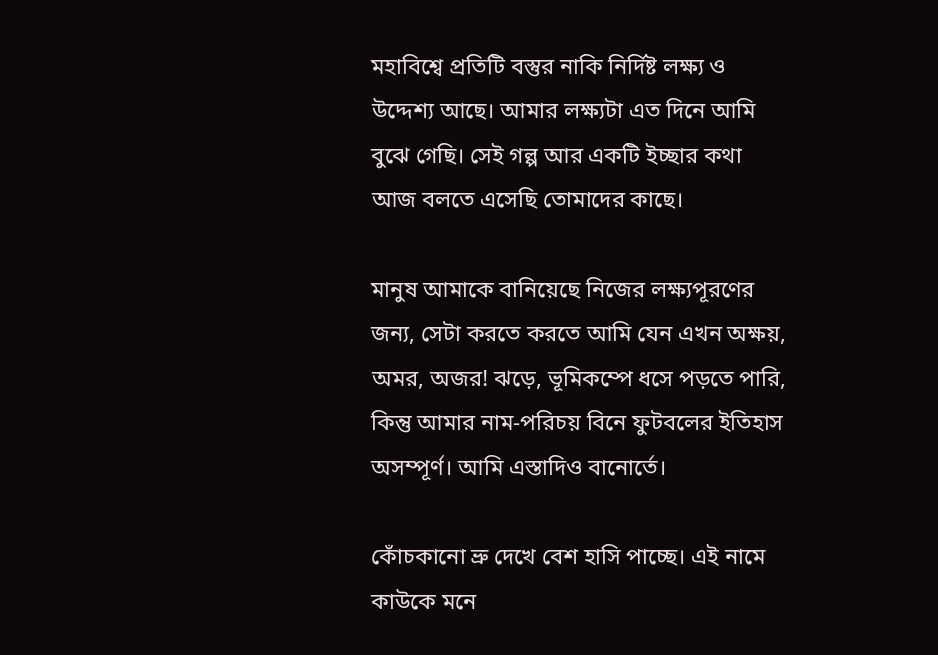মহাবিশ্বে প্রতিটি বস্তুর নাকি নির্দিষ্ট লক্ষ্য ও উদ্দেশ্য আছে। আমার লক্ষ্যটা এত দিনে আমি বুঝে গেছি। সেই গল্প আর একটি ইচ্ছার কথা আজ বলতে এসেছি তোমাদের কাছে।

মানুষ আমাকে বানিয়েছে নিজের লক্ষ্যপূরণের জন্য, সেটা করতে করতে আমি যেন এখন অক্ষয়, অমর, অজর! ঝড়ে, ভূমিকম্পে ধসে পড়তে পারি, কিন্তু আমার নাম-পরিচয় বিনে ফুটবলের ইতিহাস অসম্পূর্ণ। আমি এস্তাদিও বানোর্তে।

কোঁচকানো ভ্রু দেখে বেশ হাসি পাচ্ছে। এই নামে কাউকে মনে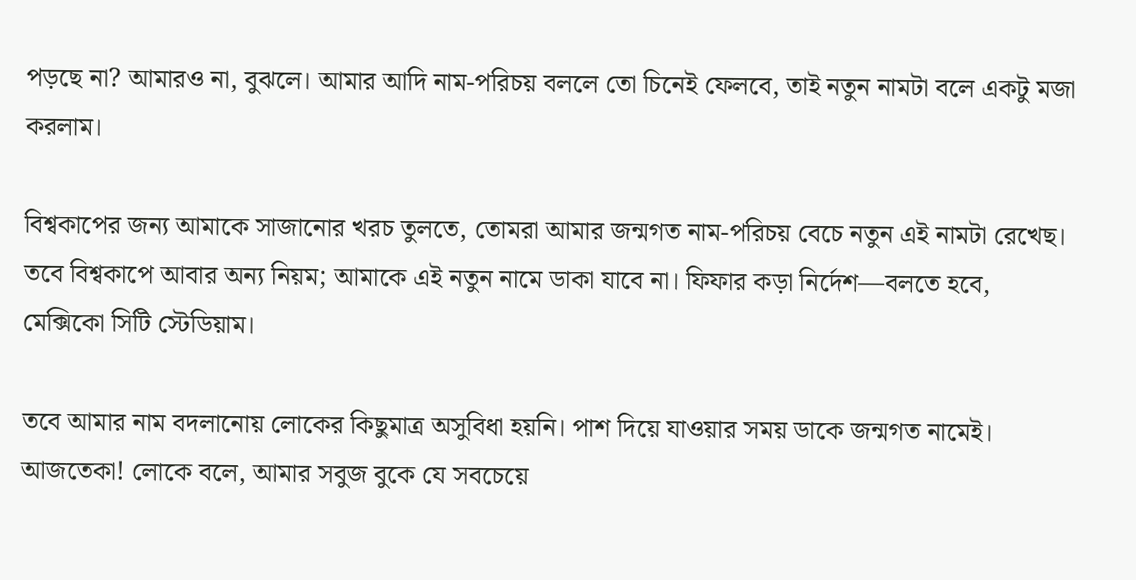পড়ছে না? আমারও না, বুঝলে। আমার আদি নাম-পরিচয় বললে তো চিনেই ফেলবে, তাই নতুন নামটা বলে একটু মজা করলাম।

বিশ্বকাপের জন্য আমাকে সাজানোর খরচ তুলতে, তোমরা আমার জন্মগত নাম-পরিচয় বেচে নতুন এই নামটা রেখেছ। তবে বিশ্বকাপে আবার অন্য নিয়ম; আমাকে এই নতুন নামে ডাকা যাবে না। ফিফার কড়া নির্দেশ—বলতে হবে, মেক্সিকো সিটি স্টেডিয়াম।

তবে আমার নাম বদলানোয় লোকের কিছুমাত্র অসুবিধা হয়নি। পাশ দিয়ে যাওয়ার সময় ডাকে জন্মগত নামেই। আজতেকা! লোকে বলে, আমার সবুজ বুকে যে সবচেয়ে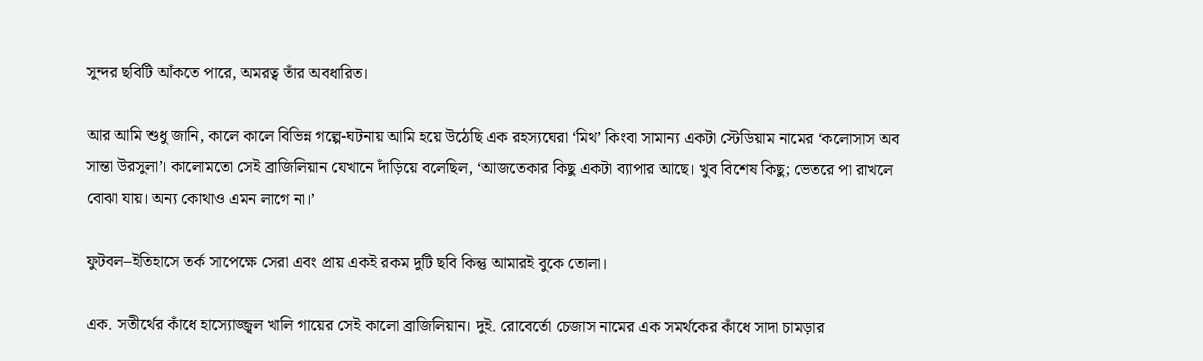সুন্দর ছবিটি আঁকতে পারে, অমরত্ব তাঁর অবধারিত।

আর আমি শুধু জানি, কালে কালে বিভিন্ন গল্পে-ঘটনায় আমি হয়ে উঠেছি এক রহস্যঘেরা ‘মিথ’ কিংবা সামান্য একটা স্টেডিয়াম নামের ‘কলোসাস অব সান্তা উরসুলা’। কালোমতো সেই ব্রাজিলিয়ান যেখানে দাঁড়িয়ে বলেছিল, ‘আজতেকার কিছু একটা ব্যাপার আছে। খুব বিশেষ কিছু; ভেতরে পা রাখলে বোঝা যায়। অন্য কোথাও এমন লাগে না।’

ফুটবল–ইতিহাসে তর্ক সাপেক্ষে সেরা এবং প্রায় একই রকম দুটি ছবি কিন্তু আমারই বুকে তোলা।

এক. সতীর্থের কাঁধে হাস্যোজ্জ্বল খালি গায়ের সেই কালো ব্রাজিলিয়ান। দুই. রোবের্তো চেজাস নামের এক সমর্থকের কাঁধে সাদা চামড়ার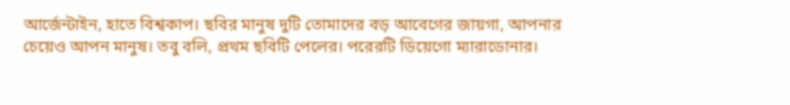আর্জেন্টাইন, হাতে বিশ্বকাপ। ছবির মানুষ দুটি তোমাদের বড় আবেগের জায়গা, আপনার চেয়েও আপন মানুষ। তবু বলি, প্রথম ছবিটি পেলের। পরেরটি ডিয়েগো ম্যারাডোনার।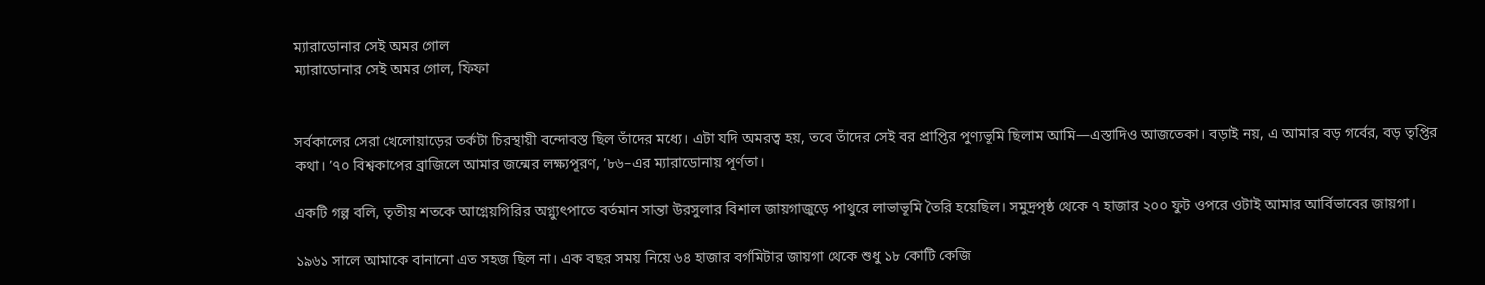ম্যারাডোনার সেই অমর গোল
ম্যারাডোনার সেই অমর গোল, ফিফা


সর্বকালের সেরা খেলোয়াড়ের তর্কটা চিরস্থায়ী বন্দোবস্ত ছিল তাঁদের মধ্যে। এটা যদি অমরত্ব হয়, তবে তাঁদের সেই বর প্রাপ্তির পুণ্যভূমি ছিলাম আমি—এস্তাদিও আজতেকা। বড়াই নয়, এ আমার বড় গর্বের, বড় তৃপ্তির কথা। ’৭০ বিশ্বকাপের ব্রাজিলে আমার জন্মের লক্ষ্যপূরণ, ’৮৬–এর ম্যারাডোনায় পূর্ণতা।

একটি গল্প বলি, তৃতীয় শতকে আগ্নেয়গিরির অগ্ন্যুৎপাতে বর্তমান সান্তা উরসুলার বিশাল জায়গাজুড়ে পাথুরে লাভাভূমি তৈরি হয়েছিল। সমুদ্রপৃষ্ঠ থেকে ৭ হাজার ২০০ ফুট ওপরে ওটাই আমার আর্বিভাবের জায়গা।

১৯৬১ সালে আমাকে বানানো এত সহজ ছিল না। এক বছর সময় নিয়ে ৬৪ হাজার বর্গমিটার জায়গা থেকে শুধু ১৮ কোটি কেজি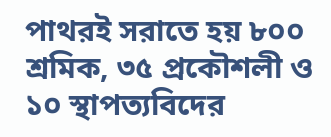পাথরই সরাতে হয় ৮০০ শ্রমিক, ৩৫ প্রকৌশলী ও ১০ স্থাপত্যবিদের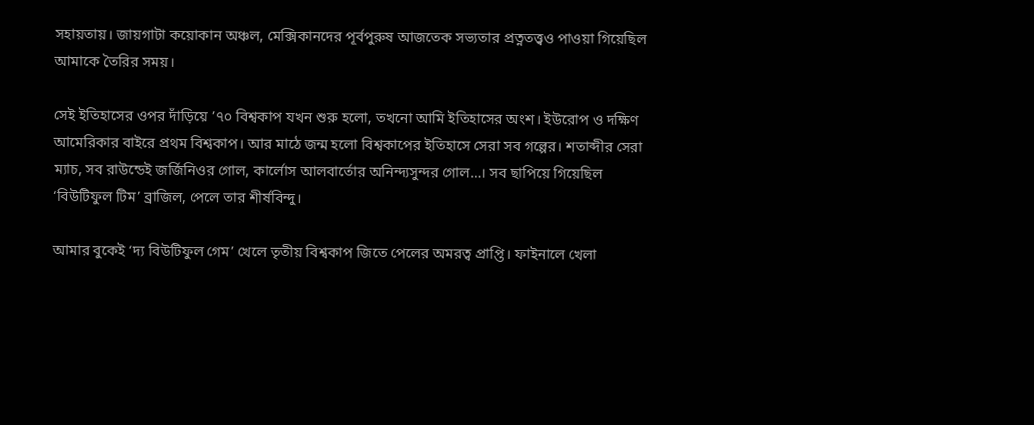সহায়তায়। জায়গাটা কয়োকান অঞ্চল, মেক্সিকানদের পূর্বপুরুষ আজতেক সভ্যতার প্রত্নতত্ত্বও পাওয়া গিয়েছিল আমাকে তৈরির সময়।

সেই ইতিহাসের ওপর দাঁড়িয়ে ’৭০ বিশ্বকাপ যখন শুরু হলো, তখনো আমি ইতিহাসের অংশ। ইউরোপ ও দক্ষিণ আমেরিকার বাইরে প্রথম বিশ্বকাপ। আর মাঠে জন্ম হলো বিশ্বকাপের ইতিহাসে সেরা সব গল্পের। শতাব্দীর সেরা ম্যাচ, সব রাউন্ডেই জর্জিনিওর গোল, কার্লোস আলবার্তোর অনিন্দ্যসুন্দর গোল…। সব ছাপিয়ে গিয়েছিল ‘বিউটিফুল টিম’ ব্রাজিল, পেলে তার শীর্ষবিন্দু।

আমার বুকেই ‘দ্য বিউটিফুল গেম’ খেলে তৃতীয় বিশ্বকাপ জিতে পেলের অমরত্ব প্রাপ্তি। ফাইনালে খেলা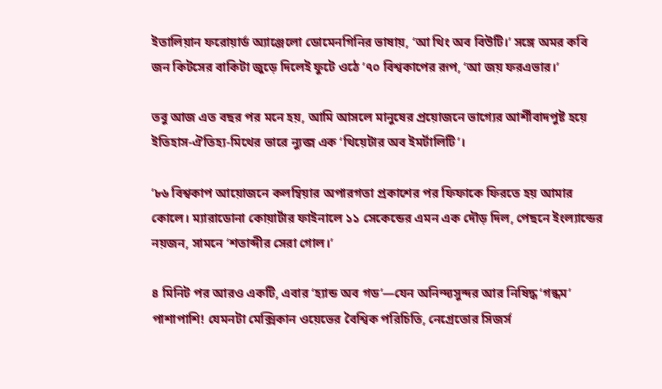ইতালিয়ান ফরোয়ার্ড অ্যাঞ্জেলো ডোমেনগিনির ভাষায়, ‘আ থিং অব বিউটি।’ সঙ্গে অমর কবি জন কিটসের বাকিটা জুড়ে দিলেই ফুটে ওঠে ’৭০ বিশ্বকাপের রূপ, ‘আ জয় ফরএভার।’

তবু আজ এত বছর পর মনে হয়, আমি আসলে মানুষের প্রয়োজনে ভাগ্যের আর্শীবাদপুষ্ট হয়ে ইতিহাস-ঐতিহ্য-মিথের ভারে ন্যুব্জ এক ‘থিয়েটার অব ইমর্টালিটি’।

’৮৬ বিশ্বকাপ আয়োজনে কলম্বিয়ার অপারগতা প্রকাশের পর ফিফাকে ফিরতে হয় আমার কোলে। ম্যারাডোনা কোয়ার্টার ফাইনালে ১১ সেকেন্ডের এমন এক দৌড় দিল, পেছনে ইংল্যান্ডের নয়জন, সামনে ‘শতাব্দীর সেরা গোল।’

৪ মিনিট পর আরও একটি, এবার ‘হ্যান্ড অব গড’—যেন অনিন্দ্যসুন্দর আর নিষিদ্ধ ‘গন্ধম’ পাশাপাশি! যেমনটা মেক্সিকান ওয়েভের বৈশ্বিক পরিচিতি, নেগ্রেতোর সিজর্স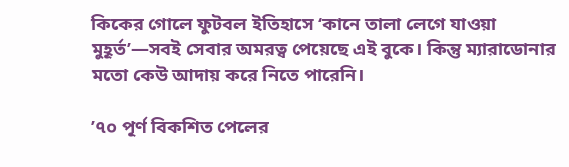কিকের গোলে ফুটবল ইতিহাসে ‘কানে তালা লেগে যাওয়া মুহূর্ত’—সবই সেবার অমরত্ব পেয়েছে এই বুকে। কিন্তু ম্যারাডোনার মতো কেউ আদায় করে নিতে পারেনি।

’৭০ পূর্ণ বিকশিত পেলের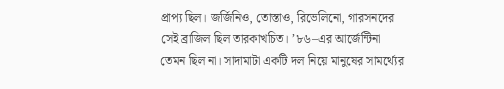প্রাপ্য ছিল। জর্জিনিও, তোস্তাও, রিভেলিনো, গারসনদের সেই ব্রাজিল ছিল তারকাখচিত। ’৮৬–এর আর্জেন্টিনা তেমন ছিল না। সাদামাটা একটি দল নিয়ে মানুষের সামর্থ্যের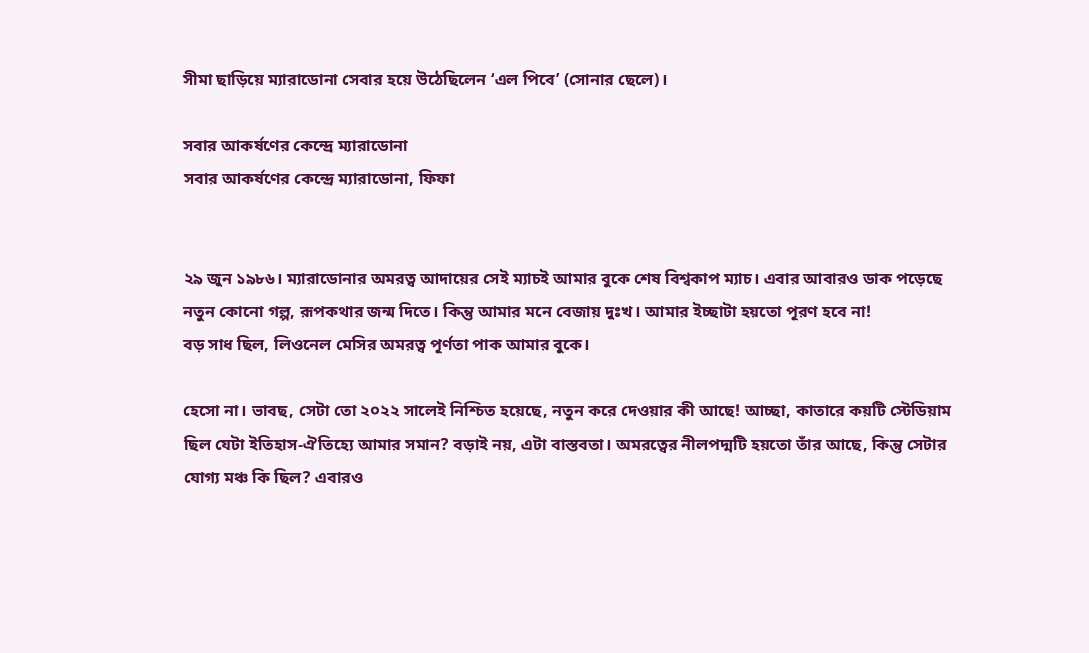সীমা ছাড়িয়ে ম্যারাডোনা সেবার হয়ে উঠেছিলেন ‘এল পিবে’ (সোনার ছেলে)।

সবার আকর্ষণের কেন্দ্রে ম্যারাডোনা
সবার আকর্ষণের কেন্দ্রে ম্যারাডোনা, ফিফা


২৯ জুন ১৯৮৬। ম্যারাডোনার অমরত্ব আদায়ের সেই ম্যাচই আমার বুকে শেষ বিশ্বকাপ ম্যাচ। এবার আবারও ডাক পড়েছে নতুন কোনো গল্প, রূপকথার জন্ম দিতে। কিন্তু আমার মনে বেজায় দুঃখ। আমার ইচ্ছাটা হয়তো পূরণ হবে না!
বড় সাধ ছিল, লিওনেল মেসির অমরত্ব পূর্ণতা পাক আমার বুকে।

হেসো না। ভাবছ, সেটা তো ২০২২ সালেই নিশ্চিত হয়েছে, নতুন করে দেওয়ার কী আছে! আচ্ছা, কাতারে কয়টি স্টেডিয়াম ছিল যেটা ইতিহাস-ঐতিহ্যে আমার সমান? বড়াই নয়, এটা বাস্তবতা। অমরত্বের নীলপদ্মটি হয়তো তাঁর আছে, কিন্তু সেটার যোগ্য মঞ্চ কি ছিল? এবারও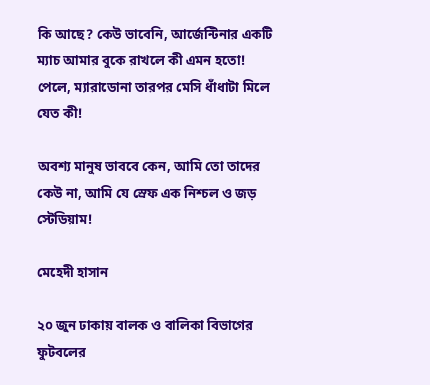কি আছে? কেউ ভাবেনি, আর্জেন্টিনার একটি ম্যাচ আমার বুকে রাখলে কী এমন হতো! পেলে, ম্যারাডোনা তারপর মেসি ধাঁধাটা মিলে যেত কী!

অবশ্য মানুষ ভাববে কেন, আমি তো তাদের কেউ না, আমি যে স্রেফ এক নিশ্চল ও জড় স্টেডিয়াম!

মেহেদী হাসান

২০ জুন ঢাকায় বালক ও বালিকা বিভাগের ফুটবলের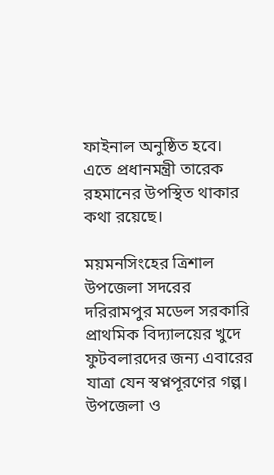ফাইনাল অনুষ্ঠিত হবে। এতে প্রধানমন্ত্রী তারেক রহমানের উপস্থিত থাকার কথা রয়েছে।

ময়মনসিংহের ত্রিশাল উপজেলা সদরের দরিরামপুর মডেল সরকারি প্রাথমিক বিদ্যালয়ের খুদে ফুটবলারদের জন্য এবারের যাত্রা যেন স্বপ্নপূরণের গল্প। উপজেলা ও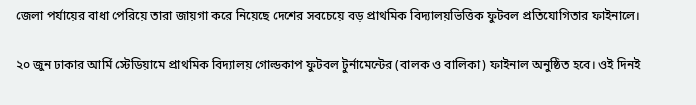জেলা পর্যায়ের বাধা পেরিয়ে তারা জায়গা করে নিয়েছে দেশের সবচেয়ে বড় প্রাথমিক বিদ্যালয়ভিত্তিক ফুটবল প্রতিযোগিতার ফাইনালে।

২০ জুন ঢাকার আর্মি স্টেডিয়ামে প্রাথমিক বিদ্যালয় গোল্ডকাপ ফুটবল টুর্নামেন্টের (বালক ও বালিকা) ফাইনাল অনুষ্ঠিত হবে। ওই দিনই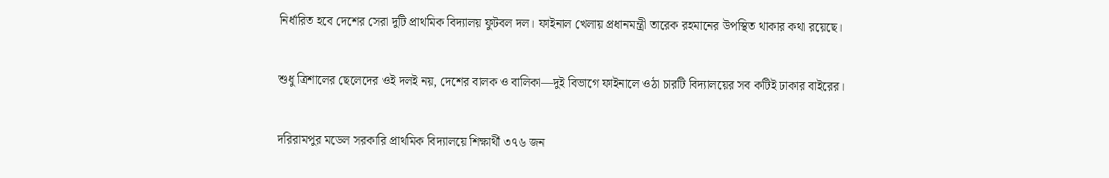নির্ধারিত হবে দেশের সেরা দুটি প্রাথমিক বিদ্যালয় ফুটবল দল। ফাইনাল খেলায় প্রধানমন্ত্রী তারেক রহমানের উপস্থিত থাকার কথা রয়েছে।

শুধু ত্রিশালের ছেলেদের ওই দলই নয়, দেশের বালক ও বালিকা—দুই বিভাগে ফাইনালে ওঠা চারটি বিদ্যালয়ের সব কটিই ঢাকার বাইরের।

দরিরামপুর মডেল সরকারি প্রাথমিক বিদ্যালয়ে শিক্ষার্থী ৩৭৬ জন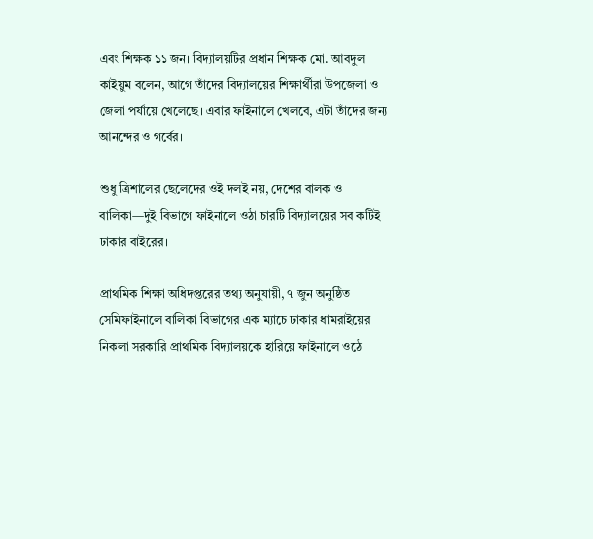এবং শিক্ষক ১১ জন। বিদ্যালয়টির প্রধান শিক্ষক মো. আবদুল কাইয়ুম বলেন, আগে তাঁদের বিদ্যালয়ের শিক্ষার্থীরা উপজেলা ও জেলা পর্যায়ে খেলেছে। এবার ফাইনালে খেলবে, এটা তাঁদের জন্য আনন্দের ও গর্বের।

শুধু ত্রিশালের ছেলেদের ওই দলই নয়, দেশের বালক ও বালিকা—দুই বিভাগে ফাইনালে ওঠা চারটি বিদ্যালয়ের সব কটিই ঢাকার বাইরের।

প্রাথমিক শিক্ষা অধিদপ্তরের তথ্য অনুযায়ী, ৭ জুন অনুষ্ঠিত সেমিফাইনালে বালিকা বিভাগের এক ম্যাচে ঢাকার ধামরাইয়ের নিকলা সরকারি প্রাথমিক বিদ্যালয়কে হারিয়ে ফাইনালে ওঠে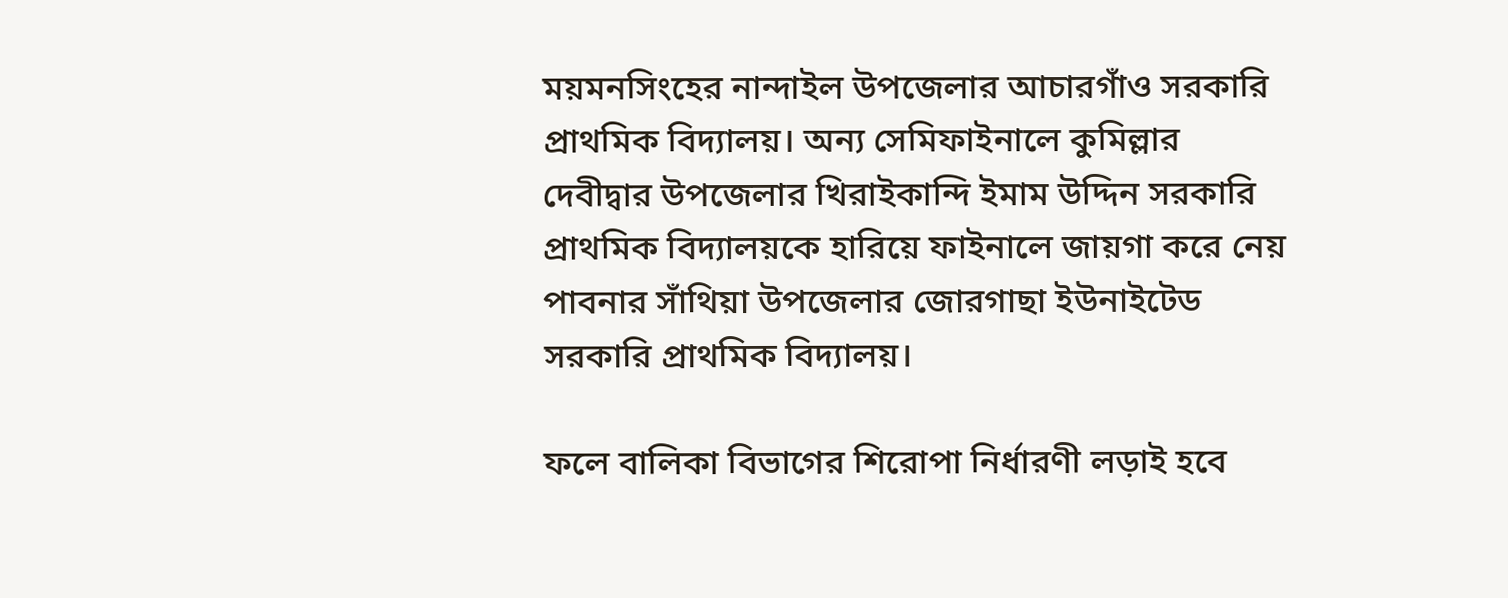ময়মনসিংহের নান্দাইল উপজেলার আচারগাঁও সরকারি প্রাথমিক বিদ্যালয়। অন্য সেমিফাইনালে কুমিল্লার দেবীদ্বার উপজেলার খিরাইকান্দি ইমাম উদ্দিন সরকারি প্রাথমিক বিদ্যালয়কে হারিয়ে ফাইনালে জায়গা করে নেয় পাবনার সাঁথিয়া উপজেলার জোরগাছা ইউনাইটেড সরকারি প্রাথমিক বিদ্যালয়।

ফলে বালিকা বিভাগের শিরোপা নির্ধারণী লড়াই হবে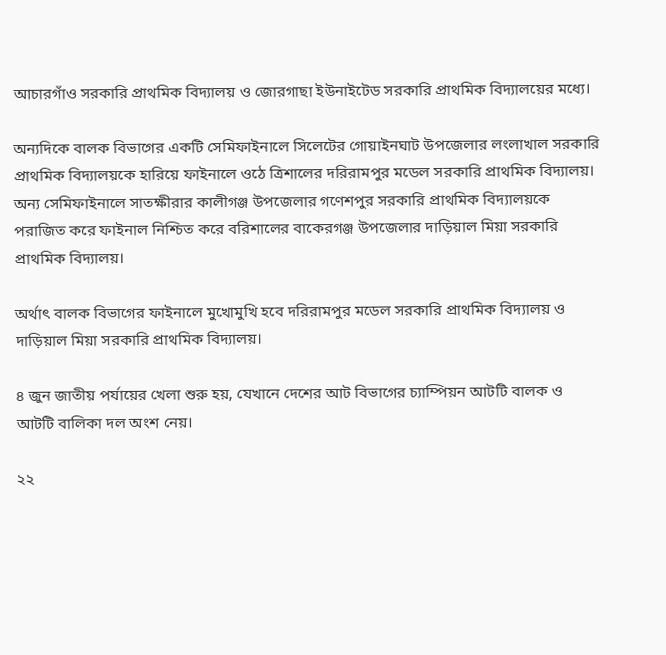আচারগাঁও সরকারি প্রাথমিক বিদ্যালয় ও জোরগাছা ইউনাইটেড সরকারি প্রাথমিক বিদ্যালয়ের মধ্যে।

অন্যদিকে বালক বিভাগের একটি সেমিফাইনালে সিলেটের গোয়াইনঘাট উপজেলার লংলাখাল সরকারি প্রাথমিক বিদ্যালয়কে হারিয়ে ফাইনালে ওঠে ত্রিশালের দরিরামপুর মডেল সরকারি প্রাথমিক বিদ্যালয়। অন্য সেমিফাইনালে সাতক্ষীরার কালীগঞ্জ উপজেলার গণেশপুর সরকারি প্রাথমিক বিদ্যালয়কে পরাজিত করে ফাইনাল নিশ্চিত করে বরিশালের বাকেরগঞ্জ উপজেলার দাড়িয়াল মিয়া সরকারি প্রাথমিক বিদ্যালয়।

অর্থাৎ বালক বিভাগের ফাইনালে মুখোমুখি হবে দরিরামপুর মডেল সরকারি প্রাথমিক বিদ্যালয় ও দাড়িয়াল মিয়া সরকারি প্রাথমিক বিদ্যালয়।

৪ জুন জাতীয় পর্যায়ের খেলা শুরু হয়, যেখানে দেশের আট বিভাগের চ্যাম্পিয়ন আটটি বালক ও আটটি বালিকা দল অংশ নেয়।

২২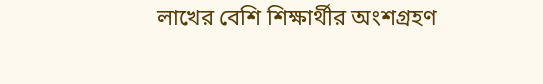লাখের বেশি শিক্ষার্থীর অংশগ্রহণ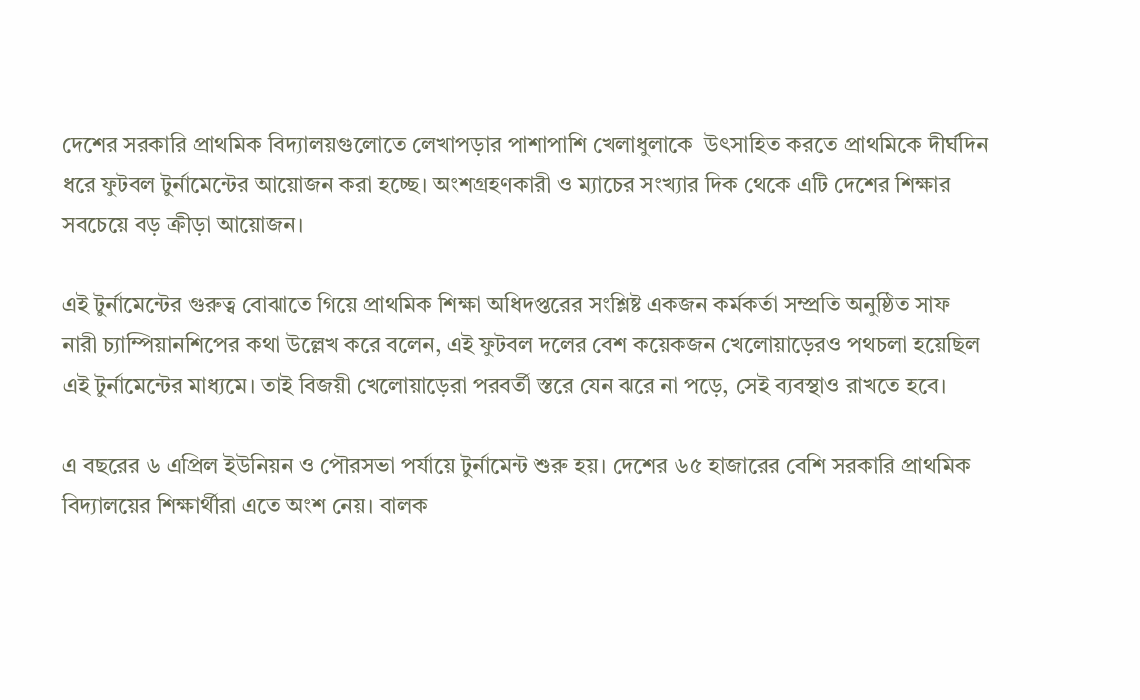দেশের সরকারি প্রাথমিক বিদ্যালয়গুলোতে লেখাপড়ার পাশাপাশি খেলাধুলাকে  উৎসাহিত করতে প্রাথমিকে দীর্ঘদিন ধরে ফুটবল টুর্নামেন্টের আয়োজন করা হচ্ছে। অংশগ্রহণকারী ও ম্যাচের সংখ্যার দিক থেকে এটি দেশের শিক্ষার সবচেয়ে বড় ক্রীড়া আয়োজন।

এই টুর্নামেন্টের গুরুত্ব বোঝাতে গিয়ে প্রাথমিক শিক্ষা অধিদপ্তরের সংশ্লিষ্ট একজন কর্মকর্তা সম্প্রতি অনুষ্ঠিত সাফ নারী চ্যাম্পিয়ানশিপের কথা উল্লেখ করে বলেন, এই ফুটবল দলের বেশ কয়েকজন খেলোয়াড়েরও পথচলা হয়েছিল এই টুর্নামেন্টের মাধ্যমে। তাই বিজয়ী খেলোয়াড়েরা পরবর্তী স্তরে যেন ঝরে না পড়ে, সেই ব্যবস্থাও রাখতে হবে।

এ বছরের ৬ এপ্রিল ইউনিয়ন ও পৌরসভা পর্যায়ে টুর্নামেন্ট শুরু হয়। দেশের ৬৫ হাজারের বেশি সরকারি প্রাথমিক বিদ্যালয়ের শিক্ষার্থীরা এতে অংশ নেয়। বালক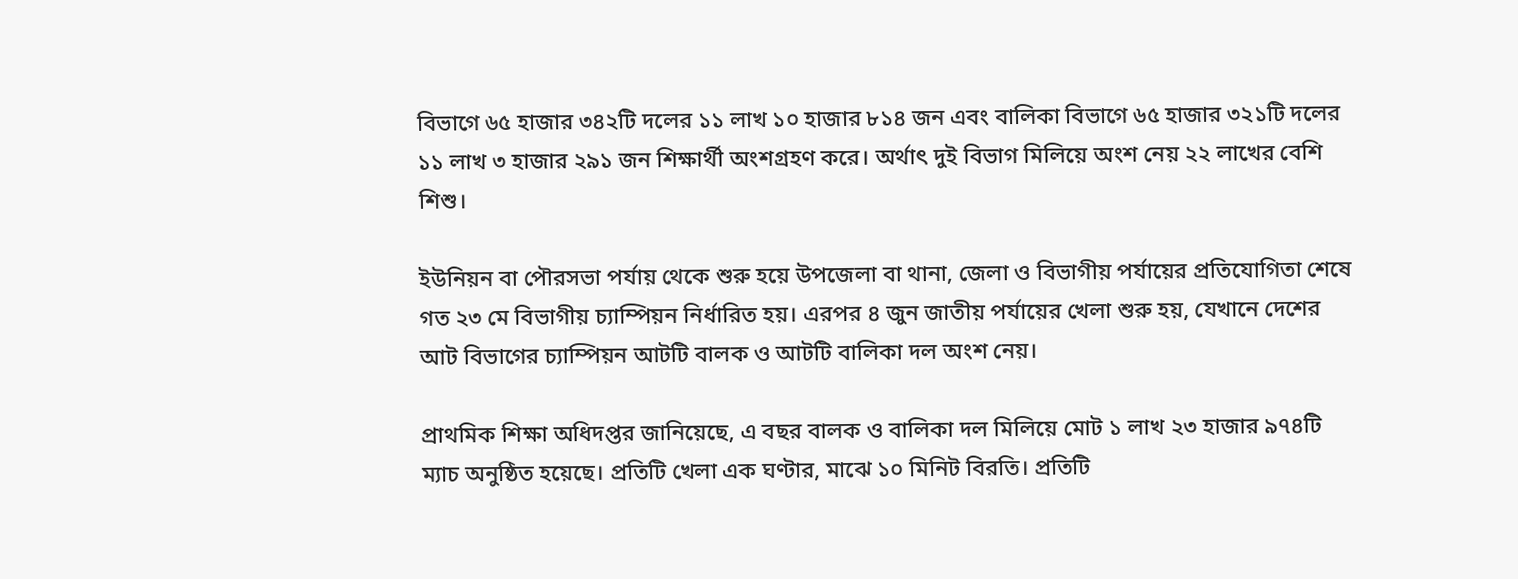বিভাগে ৬৫ হাজার ৩৪২টি দলের ১১ লাখ ১০ হাজার ৮১৪ জন এবং বালিকা বিভাগে ৬৫ হাজার ৩২১টি দলের ১১ লাখ ৩ হাজার ২৯১ জন শিক্ষার্থী অংশগ্রহণ করে। অর্থাৎ দুই বিভাগ মিলিয়ে অংশ নেয় ২২ লাখের বেশি শিশু।

ইউনিয়ন বা পৌরসভা পর্যায় থেকে শুরু হয়ে উপজেলা বা থানা, জেলা ও বিভাগীয় পর্যায়ের প্রতিযোগিতা শেষে গত ২৩ মে বিভাগীয় চ্যাম্পিয়ন নির্ধারিত হয়। এরপর ৪ জুন জাতীয় পর্যায়ের খেলা শুরু হয়, যেখানে দেশের আট বিভাগের চ্যাম্পিয়ন আটটি বালক ও আটটি বালিকা দল অংশ নেয়।

প্রাথমিক শিক্ষা অধিদপ্তর জানিয়েছে, এ বছর বালক ও বালিকা দল মিলিয়ে মোট ১ লাখ ২৩ হাজার ৯৭৪টি ম্যাচ অনুষ্ঠিত হয়েছে। প্রতিটি খেলা এক ঘণ্টার, মাঝে ১০ মিনিট বিরতি। প্রতিটি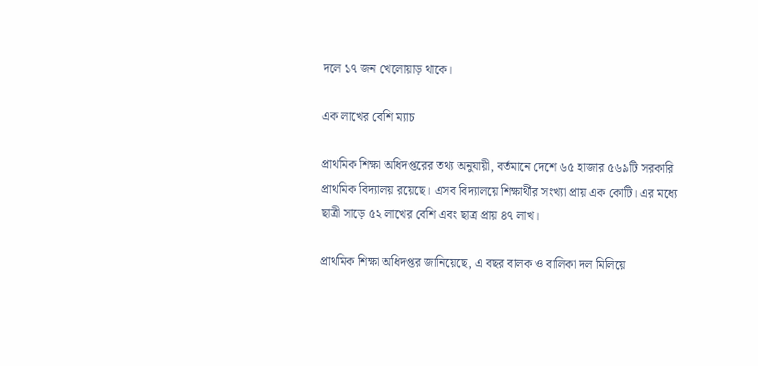দলে ১৭ জন খেলোয়াড় থাকে।

এক লাখের বেশি ম্যাচ

প্রাথমিক শিক্ষা অধিদপ্তরের তথ্য অনুযায়ী, বর্তমানে দেশে ৬৫ হাজার ৫৬৯টি সরকারি প্রাথমিক বিদ্যালয় রয়েছে। এসব বিদ্যালয়ে শিক্ষার্থীর সংখ্যা প্রায় এক কোটি। এর মধ্যে ছাত্রী সাড়ে ৫২ লাখের বেশি এবং ছাত্র প্রায় ৪৭ লাখ।

প্রাথমিক শিক্ষা অধিদপ্তর জানিয়েছে, এ বছর বালক ও বালিকা দল মিলিয়ে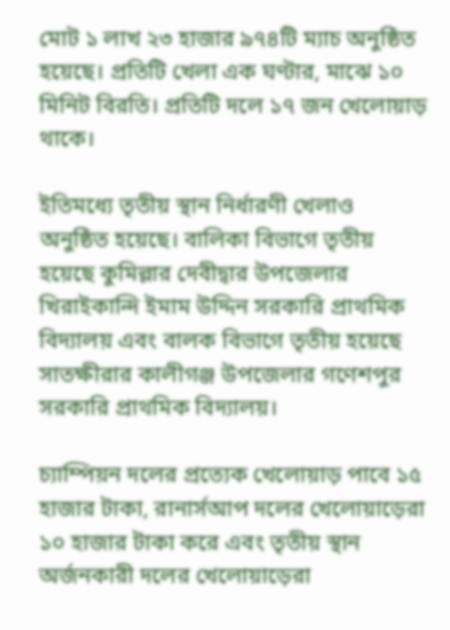মোট ১ লাখ ২৩ হাজার ৯৭৪টি ম্যাচ অনুষ্ঠিত হয়েছে। প্রতিটি খেলা এক ঘণ্টার, মাঝে ১০ মিনিট বিরতি। প্রতিটি দলে ১৭ জন খেলোয়াড় থাকে।

ইতিমধ্যে তৃতীয় স্থান নির্ধারণী খেলাও অনুষ্ঠিত হয়েছে। বালিকা বিভাগে তৃতীয় হয়েছে কুমিল্লার দেবীদ্বার উপজেলার খিরাইকান্দি ইমাম উদ্দিন সরকারি প্রাথমিক বিদ্যালয় এবং বালক বিভাগে তৃতীয় হয়েছে সাতক্ষীরার কালীগঞ্জ উপজেলার গণেশপুর সরকারি প্রাথমিক বিদ্যালয়।

চ্যাম্পিয়ন দলের প্রত্যেক খেলোয়াড় পাবে ১৫ হাজার টাকা, রানার্সআপ দলের খেলোয়াড়েরা ১০ হাজার টাকা করে এবং তৃতীয় স্থান অর্জনকারী দলের খেলোয়াড়েরা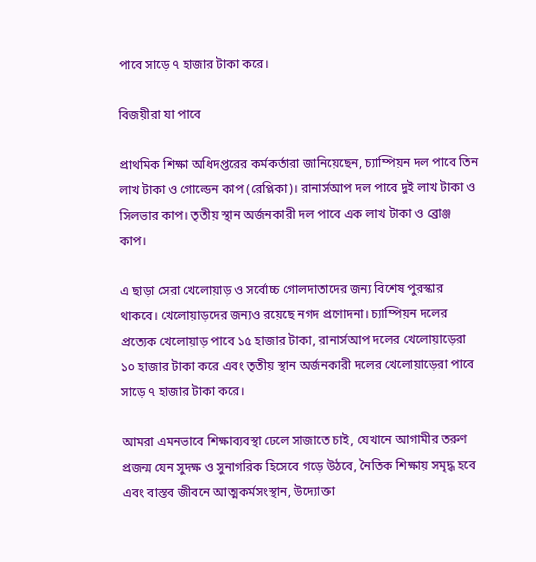পাবে সাড়ে ৭ হাজার টাকা করে।

বিজয়ীরা যা পাবে

প্রাথমিক শিক্ষা অধিদপ্তরের কর্মকর্তারা জানিয়েছেন, চ্যাম্পিয়ন দল পাবে তিন লাখ টাকা ও গোল্ডেন কাপ (রেপ্লিকা)। রানার্সআপ দল পাবে দুই লাখ টাকা ও সিলভার কাপ। তৃতীয় স্থান অর্জনকারী দল পাবে এক লাখ টাকা ও ব্রোঞ্জ কাপ।

এ ছাড়া সেরা খেলোয়াড় ও সর্বোচ্চ গোলদাতাদের জন্য বিশেষ পুরস্কার থাকবে। খেলোয়াড়দের জন্যও রয়েছে নগদ প্রণোদনা। চ্যাম্পিয়ন দলের প্রত্যেক খেলোয়াড় পাবে ১৫ হাজার টাকা, রানার্সআপ দলের খেলোয়াড়েরা ১০ হাজার টাকা করে এবং তৃতীয় স্থান অর্জনকারী দলের খেলোয়াড়েরা পাবে সাড়ে ৭ হাজার টাকা করে।

আমরা এমনভাবে শিক্ষাব্যবস্থা ঢেলে সাজাতে চাই, যেখানে আগামীর তরুণ প্রজন্ম যেন সুদক্ষ ও সুনাগরিক হিসেবে গড়ে উঠবে, নৈতিক শিক্ষায় সমৃদ্ধ হবে এবং বাস্তব জীবনে আত্মকর্মসংস্থান, উদ্যোক্তা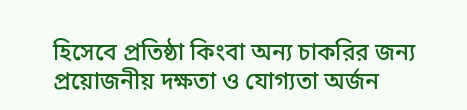হিসেবে প্রতিষ্ঠা কিংবা অন্য চাকরির জন্য প্রয়োজনীয় দক্ষতা ও যোগ্যতা অর্জন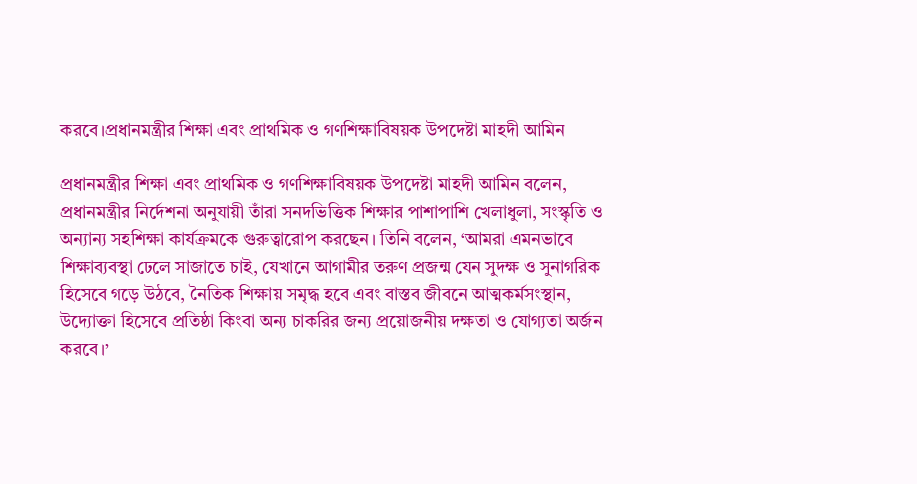করবে।প্রধানমন্ত্রীর শিক্ষা এবং প্রাথমিক ও গণশিক্ষাবিষয়ক উপদেষ্টা মাহদী আমিন

প্রধানমন্ত্রীর শিক্ষা এবং প্রাথমিক ও গণশিক্ষাবিষয়ক উপদেষ্টা মাহদী আমিন বলেন, প্রধানমন্ত্রীর নির্দেশনা অনুযায়ী তাঁরা সনদভিত্তিক শিক্ষার পাশাপাশি খেলাধুলা, সংস্কৃতি ও অন্যান্য সহশিক্ষা কার্যক্রমকে গুরুত্বারোপ করছেন। তিনি বলেন, ‘আমরা এমনভাবে শিক্ষাব্যবস্থা ঢেলে সাজাতে চাই, যেখানে আগামীর তরুণ প্রজন্ম যেন সুদক্ষ ও সুনাগরিক হিসেবে গড়ে উঠবে, নৈতিক শিক্ষায় সমৃদ্ধ হবে এবং বাস্তব জীবনে আত্মকর্মসংস্থান, উদ্যোক্তা হিসেবে প্রতিষ্ঠা কিংবা অন্য চাকরির জন্য প্রয়োজনীয় দক্ষতা ও যোগ্যতা অর্জন করবে।’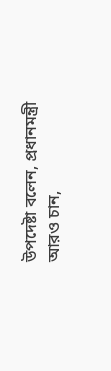উপদেষ্টা বলেন, প্রধানমন্ত্রী আরও চান,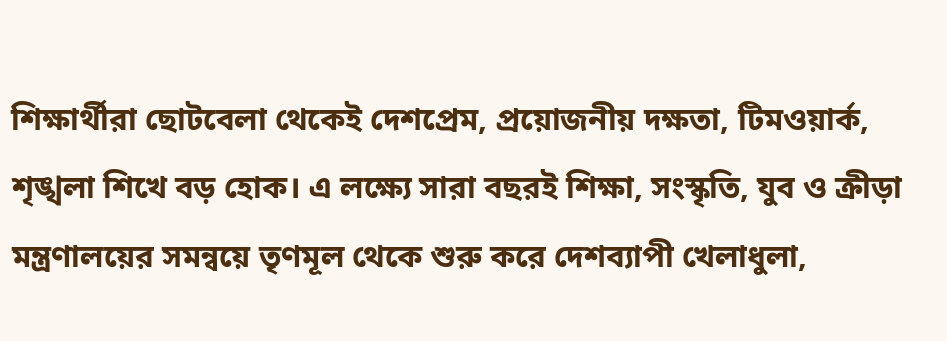শিক্ষার্থীরা ছোটবেলা থেকেই দেশপ্রেম, প্রয়োজনীয় দক্ষতা, টিমওয়ার্ক, শৃঙ্খলা শিখে বড় হোক। এ লক্ষ্যে সারা বছরই শিক্ষা, সংস্কৃতি, যুব ও ক্রীড়া মন্ত্রণালয়ের সমন্বয়ে তৃণমূল থেকে শুরু করে দেশব্যাপী খেলাধুলা,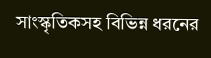সাংস্কৃতিকসহ বিভিন্ন ধরনের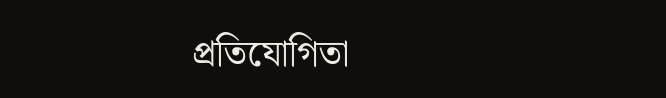প্রতিযোগিতা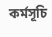কর্মসূচি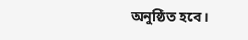অনুষ্ঠিত হবে।